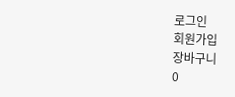로그인
회원가입
장바구니
0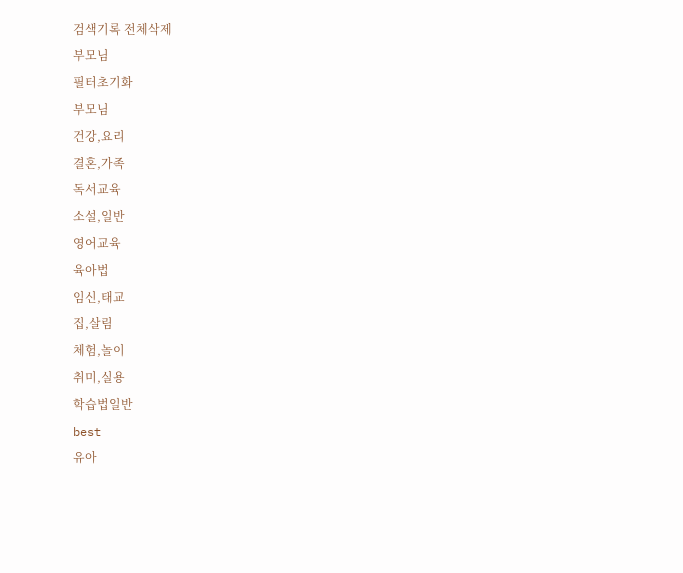검색기록 전체삭제
부모님
필터초기화
부모님
건강,요리
결혼,가족
독서교육
소설,일반
영어교육
육아법
임신,태교
집,살림
체험,놀이
취미,실용
학습법일반
best
유아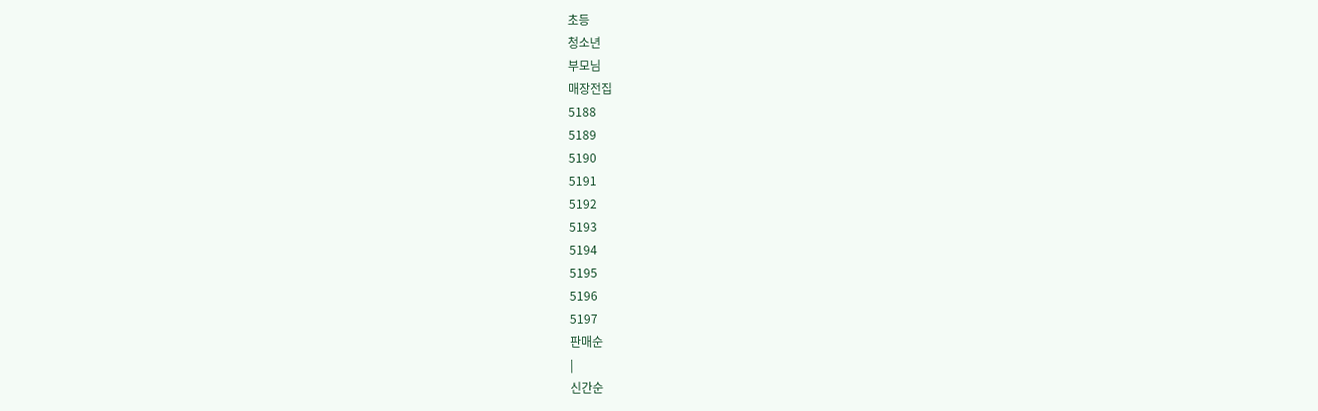초등
청소년
부모님
매장전집
5188
5189
5190
5191
5192
5193
5194
5195
5196
5197
판매순
|
신간순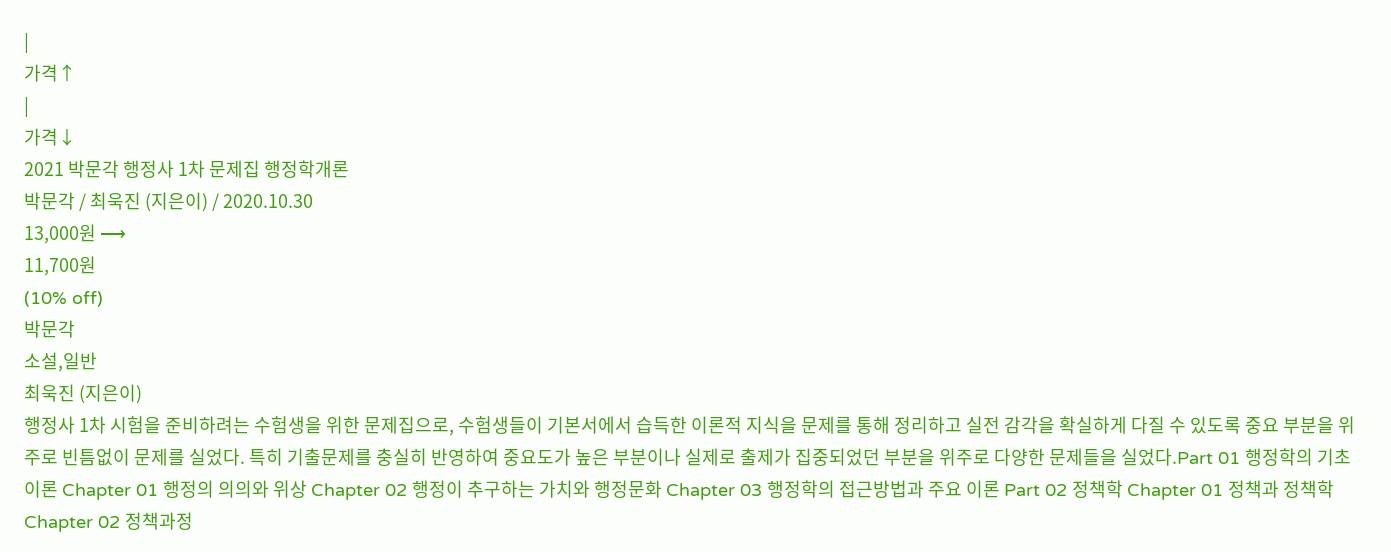|
가격↑
|
가격↓
2021 박문각 행정사 1차 문제집 행정학개론
박문각 / 최욱진 (지은이) / 2020.10.30
13,000원 ⟶
11,700원
(10% off)
박문각
소설,일반
최욱진 (지은이)
행정사 1차 시험을 준비하려는 수험생을 위한 문제집으로, 수험생들이 기본서에서 습득한 이론적 지식을 문제를 통해 정리하고 실전 감각을 확실하게 다질 수 있도록 중요 부분을 위주로 빈틈없이 문제를 실었다. 특히 기출문제를 충실히 반영하여 중요도가 높은 부분이나 실제로 출제가 집중되었던 부분을 위주로 다양한 문제들을 실었다.Part 01 행정학의 기초이론 Chapter 01 행정의 의의와 위상 Chapter 02 행정이 추구하는 가치와 행정문화 Chapter 03 행정학의 접근방법과 주요 이론 Part 02 정책학 Chapter 01 정책과 정책학 Chapter 02 정책과정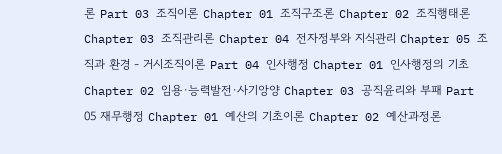론 Part 03 조직이론 Chapter 01 조직구조론 Chapter 02 조직행태론 Chapter 03 조직관리론 Chapter 04 전자정부와 지식관리 Chapter 05 조직과 환경 - 거시조직이론 Part 04 인사행정 Chapter 01 인사행정의 기초 Chapter 02 임용·능력발전·사기앙양 Chapter 03 공직윤리와 부패 Part 05 재무행정 Chapter 01 예산의 기초이론 Chapter 02 예산과정론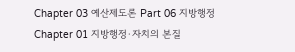Chapter 03 예산제도론 Part 06 지방행정 Chapter 01 지방행정·자치의 본질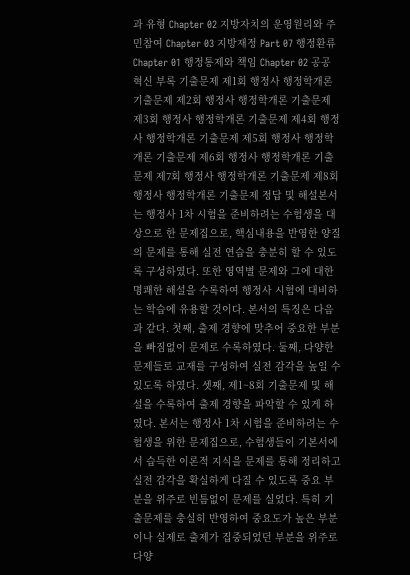과 유형 Chapter 02 지방자치의 운영원리와 주민참여 Chapter 03 지방재정 Part 07 행정환류 Chapter 01 행정통제와 책임 Chapter 02 공공혁신 부록 기출문제 제1회 행정사 행정학개론 기출문제 제2회 행정사 행정학개론 기출문제 제3회 행정사 행정학개론 기출문제 제4회 행정사 행정학개론 기출문제 제5회 행정사 행정학개론 기출문제 제6회 행정사 행정학개론 기출문제 제7회 행정사 행정학개론 기출문제 제8회 행정사 행정학개론 기출문제 정답 및 해설본서는 행정사 1차 시험을 준비하려는 수험생을 대상으로 한 문제집으로, 핵심내용을 반영한 양질의 문제를 통해 실전 연습을 충분히 할 수 있도록 구성하였다. 또한 영역별 문제와 그에 대한 명쾌한 해설을 수록하여 행정사 시험에 대비하는 학습에 유용할 것이다. 본서의 특징은 다음과 같다. 첫째, 출제 경향에 맞추어 중요한 부분을 빠짐없이 문제로 수록하였다. 둘째, 다양한 문제들로 교재를 구성하여 실전 감각을 높일 수 있도록 하였다. 셋째, 제1~8회 기출문제 및 해설을 수록하여 출제 경향을 파악할 수 있게 하였다. 본서는 행정사 1차 시험을 준비하려는 수험생을 위한 문제집으로, 수험생들이 기본서에서 습득한 이론적 지식을 문제를 통해 정리하고 실전 감각을 확실하게 다질 수 있도록 중요 부분을 위주로 빈틈없이 문제를 실었다. 특히 기출문제를 충실히 반영하여 중요도가 높은 부분이나 실제로 출제가 집중되었던 부분을 위주로 다양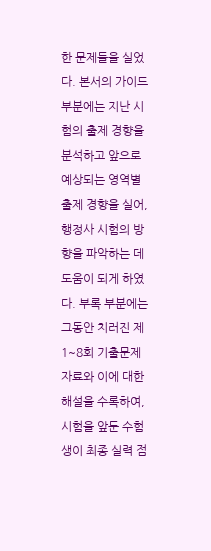한 문제들을 실었다. 본서의 가이드 부분에는 지난 시험의 출제 경향을 분석하고 앞으로 예상되는 영역별 출제 경향을 실어, 행정사 시험의 방향을 파악하는 데 도움이 되게 하였다. 부록 부분에는 그동안 치러진 제1~8회 기출문제 자료와 이에 대한 해설을 수록하여, 시험을 앞둔 수험생이 최종 실력 점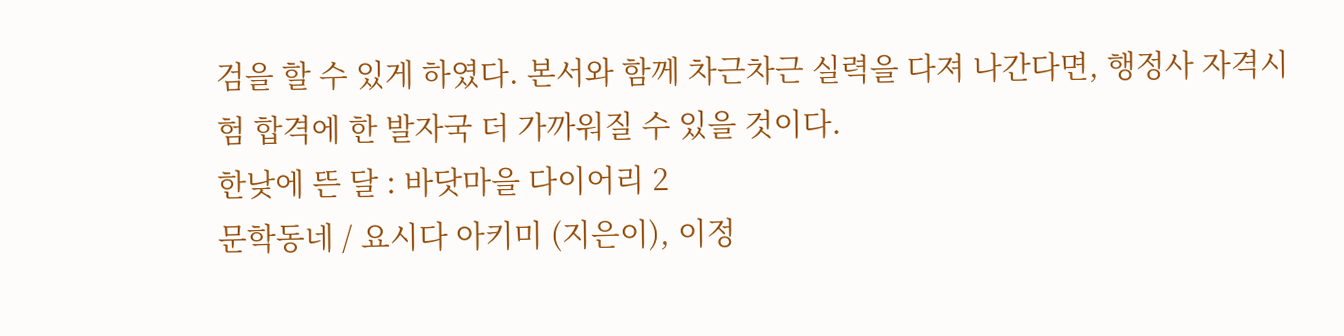검을 할 수 있게 하였다. 본서와 함께 차근차근 실력을 다져 나간다면, 행정사 자격시험 합격에 한 발자국 더 가까워질 수 있을 것이다.
한낮에 뜬 달 : 바닷마을 다이어리 2
문학동네 / 요시다 아키미 (지은이), 이정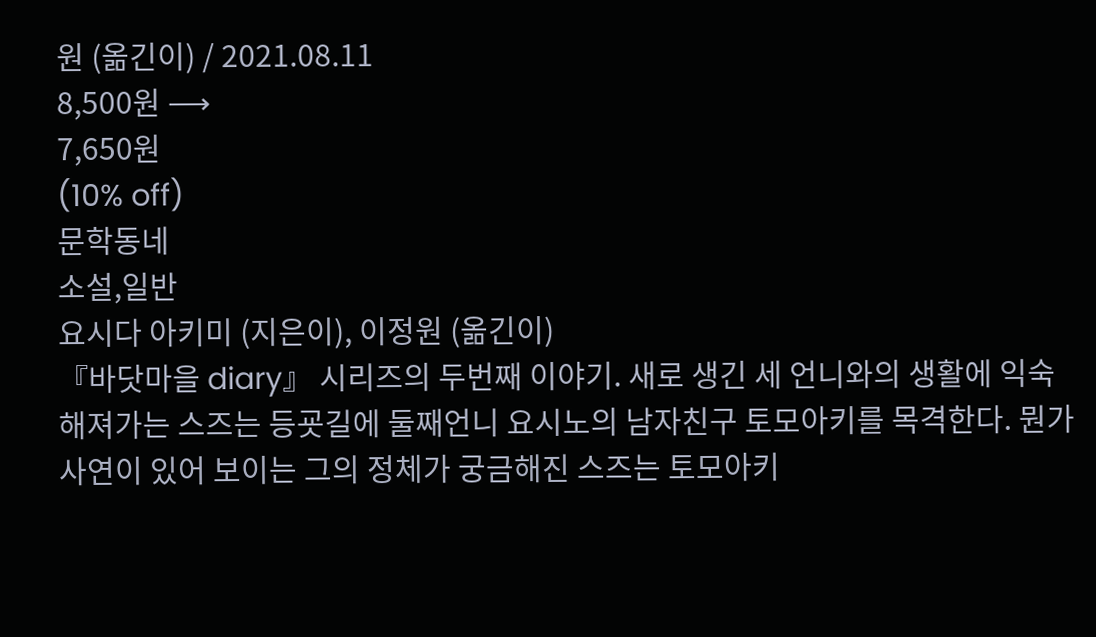원 (옮긴이) / 2021.08.11
8,500원 ⟶
7,650원
(10% off)
문학동네
소설,일반
요시다 아키미 (지은이), 이정원 (옮긴이)
『바닷마을 diary』 시리즈의 두번째 이야기. 새로 생긴 세 언니와의 생활에 익숙해져가는 스즈는 등굣길에 둘째언니 요시노의 남자친구 토모아키를 목격한다. 뭔가 사연이 있어 보이는 그의 정체가 궁금해진 스즈는 토모아키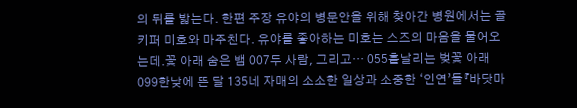의 뒤를 밟는다. 한편 주장 유야의 병문안을 위해 찾아간 병원에서는 골키퍼 미호와 마주친다. 유야를 좋아하는 미호는 스즈의 마음을 물어오는데.꽃 아래 숨은 뱀 007두 사람, 그리고… 055흩날리는 벚꽃 아래 099한낮에 뜬 달 135네 자매의 소소한 일상과 소중한 ‘인연’들『바닷마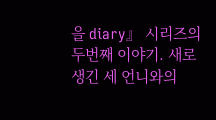을 diary』 시리즈의 두번째 이야기. 새로 생긴 세 언니와의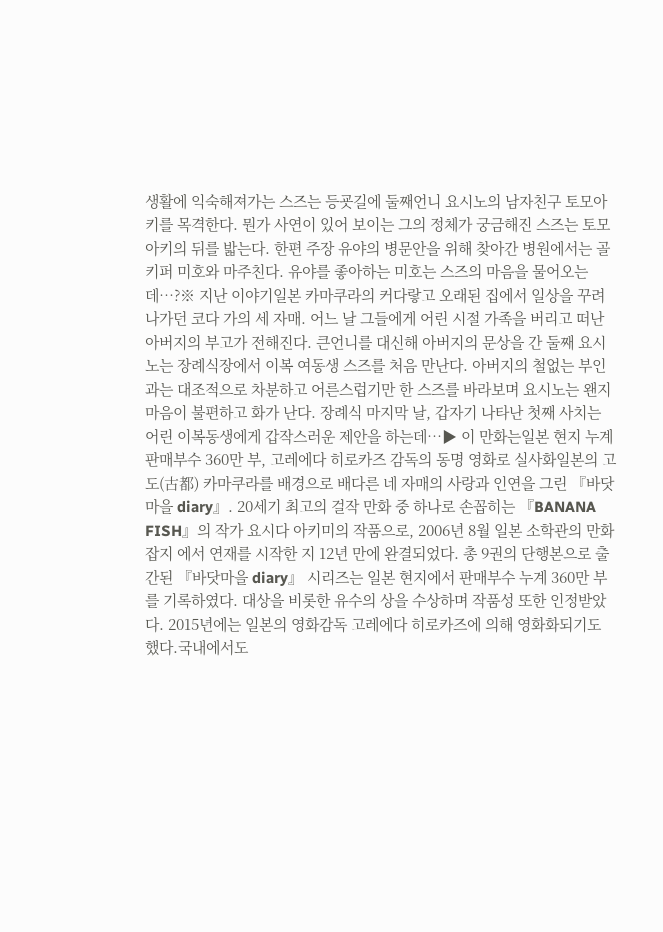생활에 익숙해져가는 스즈는 등굣길에 둘째언니 요시노의 남자친구 토모아키를 목격한다. 뭔가 사연이 있어 보이는 그의 정체가 궁금해진 스즈는 토모아키의 뒤를 밟는다. 한편 주장 유야의 병문안을 위해 찾아간 병원에서는 골키퍼 미호와 마주친다. 유야를 좋아하는 미호는 스즈의 마음을 물어오는데…?※ 지난 이야기일본 카마쿠라의 커다랗고 오래된 집에서 일상을 꾸려나가던 코다 가의 세 자매. 어느 날 그들에게 어린 시절 가족을 버리고 떠난 아버지의 부고가 전해진다. 큰언니를 대신해 아버지의 문상을 간 둘째 요시노는 장례식장에서 이복 여동생 스즈를 처음 만난다. 아버지의 철없는 부인과는 대조적으로 차분하고 어른스럽기만 한 스즈를 바라보며 요시노는 왠지 마음이 불편하고 화가 난다. 장례식 마지막 날, 갑자기 나타난 첫째 사치는 어린 이복동생에게 갑작스러운 제안을 하는데…▶ 이 만화는일본 현지 누계 판매부수 360만 부, 고레에다 히로카즈 감독의 동명 영화로 실사화일본의 고도(古都) 카마쿠라를 배경으로 배다른 네 자매의 사랑과 인연을 그린 『바닷마을 diary』. 20세기 최고의 걸작 만화 중 하나로 손꼽히는 『BANANA FISH』의 작가 요시다 아키미의 작품으로, 2006년 8월 일본 소학관의 만화잡지 에서 연재를 시작한 지 12년 만에 완결되었다. 총 9권의 단행본으로 출간된 『바닷마을 diary』 시리즈는 일본 현지에서 판매부수 누계 360만 부를 기록하였다. 대상을 비롯한 유수의 상을 수상하며 작품성 또한 인정받았다. 2015년에는 일본의 영화감독 고레에다 히로카즈에 의해 영화화되기도 했다.국내에서도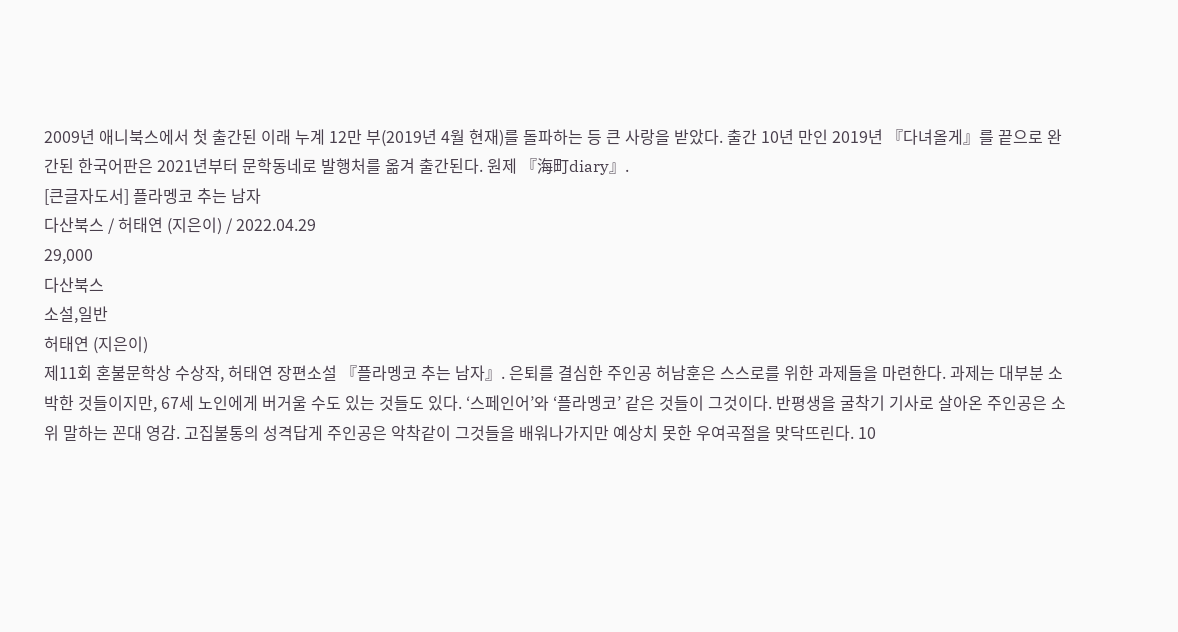2009년 애니북스에서 첫 출간된 이래 누계 12만 부(2019년 4월 현재)를 돌파하는 등 큰 사랑을 받았다. 출간 10년 만인 2019년 『다녀올게』를 끝으로 완간된 한국어판은 2021년부터 문학동네로 발행처를 옮겨 출간된다. 원제 『海町diary』.
[큰글자도서] 플라멩코 추는 남자
다산북스 / 허태연 (지은이) / 2022.04.29
29,000
다산북스
소설,일반
허태연 (지은이)
제11회 혼불문학상 수상작, 허태연 장편소설 『플라멩코 추는 남자』. 은퇴를 결심한 주인공 허남훈은 스스로를 위한 과제들을 마련한다. 과제는 대부분 소박한 것들이지만, 67세 노인에게 버거울 수도 있는 것들도 있다. ‘스페인어’와 ‘플라멩코’ 같은 것들이 그것이다. 반평생을 굴착기 기사로 살아온 주인공은 소위 말하는 꼰대 영감. 고집불통의 성격답게 주인공은 악착같이 그것들을 배워나가지만 예상치 못한 우여곡절을 맞닥뜨린다. 10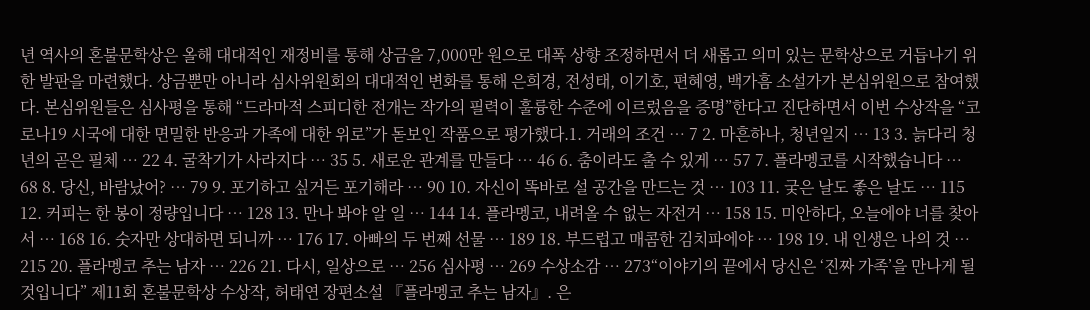년 역사의 혼불문학상은 올해 대대적인 재정비를 통해 상금을 7,000만 원으로 대폭 상향 조정하면서 더 새롭고 의미 있는 문학상으로 거듭나기 위한 발판을 마련했다. 상금뿐만 아니라 심사위원회의 대대적인 변화를 통해 은희경, 전성태, 이기호, 편혜영, 백가흠 소설가가 본심위원으로 참여했다. 본심위원들은 심사평을 통해 “드라마적 스피디한 전개는 작가의 필력이 훌륭한 수준에 이르렀음을 증명”한다고 진단하면서 이번 수상작을 “코로나19 시국에 대한 면밀한 반응과 가족에 대한 위로”가 돋보인 작품으로 평가했다.1. 거래의 조건 … 7 2. 마흔하나, 청년일지 … 13 3. 늙다리 청년의 곧은 필체 … 22 4. 굴착기가 사라지다 … 35 5. 새로운 관계를 만들다 … 46 6. 춤이라도 출 수 있게 … 57 7. 플라멩코를 시작했습니다 … 68 8. 당신, 바람났어? … 79 9. 포기하고 싶거든 포기해라 … 90 10. 자신이 똑바로 설 공간을 만드는 것 … 103 11. 궂은 날도 좋은 날도 … 115 12. 커피는 한 봉이 정량입니다 … 128 13. 만나 봐야 알 일 … 144 14. 플라멩코, 내려올 수 없는 자전거 … 158 15. 미안하다, 오늘에야 너를 찾아서 … 168 16. 숫자만 상대하면 되니까 … 176 17. 아빠의 두 번째 선물 … 189 18. 부드럽고 매콤한 김치파에야 … 198 19. 내 인생은 나의 것 … 215 20. 플라멩코 추는 남자 … 226 21. 다시, 일상으로 … 256 심사평 … 269 수상소감 … 273“이야기의 끝에서 당신은 ‘진짜 가족’을 만나게 될 것입니다” 제11회 혼불문학상 수상작, 허태연 장편소설 『플라멩코 추는 남자』. 은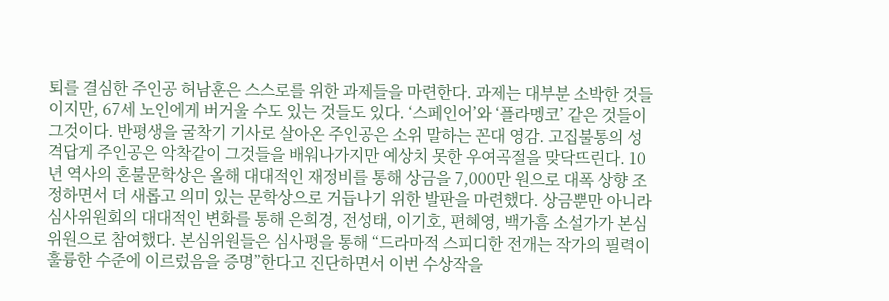퇴를 결심한 주인공 허남훈은 스스로를 위한 과제들을 마련한다. 과제는 대부분 소박한 것들이지만, 67세 노인에게 버거울 수도 있는 것들도 있다. ‘스페인어’와 ‘플라멩코’ 같은 것들이 그것이다. 반평생을 굴착기 기사로 살아온 주인공은 소위 말하는 꼰대 영감. 고집불통의 성격답게 주인공은 악착같이 그것들을 배워나가지만 예상치 못한 우여곡절을 맞닥뜨린다. 10년 역사의 혼불문학상은 올해 대대적인 재정비를 통해 상금을 7,000만 원으로 대폭 상향 조정하면서 더 새롭고 의미 있는 문학상으로 거듭나기 위한 발판을 마련했다. 상금뿐만 아니라 심사위원회의 대대적인 변화를 통해 은희경, 전성태, 이기호, 편혜영, 백가흠 소설가가 본심위원으로 참여했다. 본심위원들은 심사평을 통해 “드라마적 스피디한 전개는 작가의 필력이 훌륭한 수준에 이르렀음을 증명”한다고 진단하면서 이번 수상작을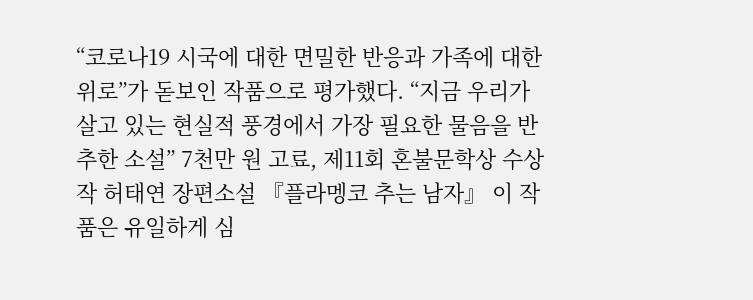“코로나19 시국에 대한 면밀한 반응과 가족에 대한 위로”가 돋보인 작품으로 평가했다. “지금 우리가 살고 있는 현실적 풍경에서 가장 필요한 물음을 반추한 소설” 7천만 원 고료, 제11회 혼불문학상 수상작 허태연 장편소설 『플라멩코 추는 남자』 이 작품은 유일하게 심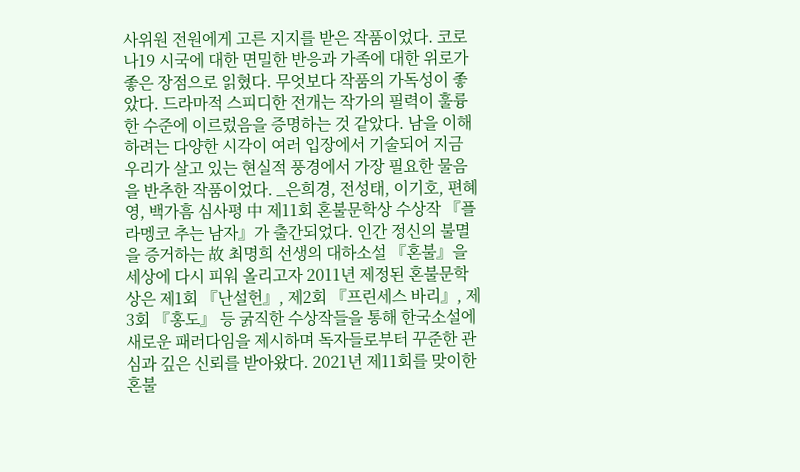사위원 전원에게 고른 지지를 받은 작품이었다. 코로나19 시국에 대한 면밀한 반응과 가족에 대한 위로가 좋은 장점으로 읽혔다. 무엇보다 작품의 가독성이 좋았다. 드라마적 스피디한 전개는 작가의 필력이 훌륭한 수준에 이르렀음을 증명하는 것 같았다. 남을 이해하려는 다양한 시각이 여러 입장에서 기술되어 지금 우리가 살고 있는 현실적 풍경에서 가장 필요한 물음을 반추한 작품이었다. _은희경, 전성태, 이기호, 편혜영, 백가흠 심사평 中 제11회 혼불문학상 수상작 『플라멩코 추는 남자』가 출간되었다. 인간 정신의 불멸을 증거하는 故 최명희 선생의 대하소설 『혼불』을 세상에 다시 피워 올리고자 2011년 제정된 혼불문학상은 제1회 『난설헌』, 제2회 『프린세스 바리』, 제3회 『홍도』 등 굵직한 수상작들을 통해 한국소설에 새로운 패러다임을 제시하며 독자들로부터 꾸준한 관심과 깊은 신뢰를 받아왔다. 2021년 제11회를 맞이한 혼불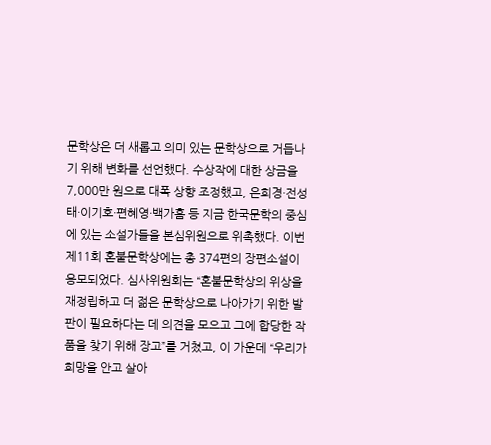문학상은 더 새롭고 의미 있는 문학상으로 거듭나기 위해 변화를 선언했다. 수상작에 대한 상금을 7,000만 원으로 대폭 상향 조정했고, 은희경·전성태·이기호·편혜영·백가흠 등 지금 한국문학의 중심에 있는 소설가들을 본심위원으로 위촉했다. 이번 제11회 혼불문학상에는 총 374편의 장편소설이 응모되었다. 심사위원회는 “혼불문학상의 위상을 재정립하고 더 젊은 문학상으로 나아가기 위한 발판이 필요하다는 데 의견을 모으고 그에 합당한 작품을 찾기 위해 장고”를 거쳤고, 이 가운데 “우리가 희망을 안고 살아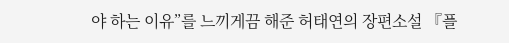야 하는 이유”를 느끼게끔 해준 허태연의 장편소설 『플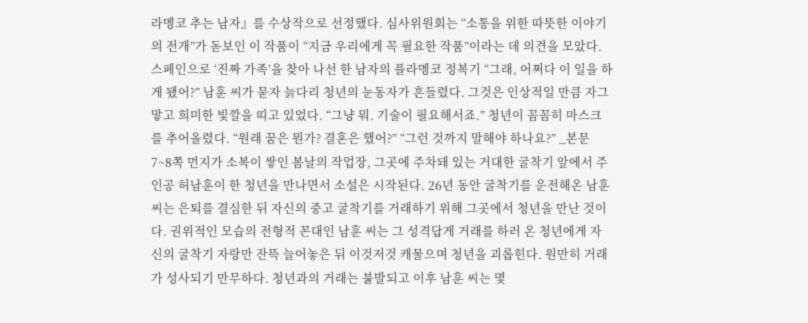라멩코 추는 남자』를 수상작으로 선정했다. 심사위원회는 “소통을 위한 따뜻한 이야기의 전개”가 돋보인 이 작품이 “지금 우리에게 꼭 필요한 작품”이라는 데 의견을 모았다. 스페인으로 ‘진짜 가족’을 찾아 나선 한 남자의 플라멩코 정복기 “그래, 어쩌다 이 일을 하게 됐어?” 남훈 씨가 묻자 늙다리 청년의 눈동자가 흔들렸다. 그것은 인상적일 만큼 자그맣고 희미한 빛깔을 띠고 있었다. “그냥 뭐. 기술이 필요해서죠.” 청년이 꼼꼼히 마스크를 추어올렸다. “원래 꿈은 뭔가? 결혼은 했어?” “그런 것까지 말해야 하나요?” _본문 7~8쪽 먼지가 소복이 쌓인 봄날의 작업장, 그곳에 주차돼 있는 거대한 굴착기 앞에서 주인공 허남훈이 한 청년을 만나면서 소설은 시작된다. 26년 동안 굴착기를 운전해온 남훈 씨는 은퇴를 결심한 뒤 자신의 중고 굴착기를 거래하기 위해 그곳에서 청년을 만난 것이다. 권위적인 모습의 전형적 꼰대인 남훈 씨는 그 성격답게 거래를 하러 온 청년에게 자신의 굴착기 자랑만 잔뜩 늘어놓은 뒤 이것저것 캐물으며 청년을 괴롭힌다. 원만히 거래가 성사되기 만무하다. 청년과의 거래는 불발되고 이후 남훈 씨는 몇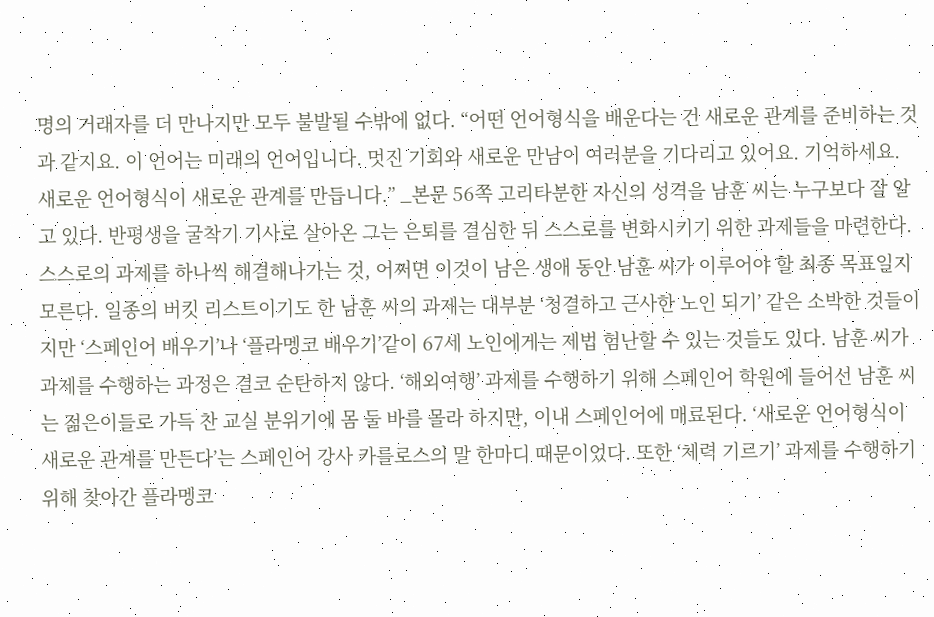명의 거래자를 더 만나지만 모두 불발될 수밖에 없다. “어떤 언어형식을 배운다는 건 새로운 관계를 준비하는 것과 같지요. 이 언어는 미래의 언어입니다. 멋진 기회와 새로운 만남이 여러분을 기다리고 있어요. 기억하세요. 새로운 언어형식이 새로운 관계를 만듭니다.” _본문 56쪽 고리타분한 자신의 성격을 남훈 씨는 누구보다 잘 알고 있다. 반평생을 굴착기 기사로 살아온 그는 은퇴를 결심한 뒤 스스로를 변화시키기 위한 과제들을 마련한다. 스스로의 과제를 하나씩 해결해나가는 것, 어쩌면 이것이 남은 생애 동안 남훈 씨가 이루어야 할 최종 목표일지 모른다. 일종의 버킷 리스트이기도 한 남훈 씨의 과제는 대부분 ‘청결하고 근사한 노인 되기’ 같은 소박한 것들이지만 ‘스페인어 배우기’나 ‘플라멩코 배우기’같이 67세 노인에게는 제법 험난할 수 있는 것들도 있다. 남훈 씨가 과제를 수행하는 과정은 결코 순탄하지 않다. ‘해외여행’ 과제를 수행하기 위해 스페인어 학원에 들어선 남훈 씨는 젊은이들로 가득 찬 교실 분위기에 몸 둘 바를 몰라 하지만, 이내 스페인어에 매료된다. ‘새로운 언어형식이 새로운 관계를 만든다’는 스페인어 강사 카를로스의 말 한마디 때문이었다. 또한 ‘체력 기르기’ 과제를 수행하기 위해 찾아간 플라멩코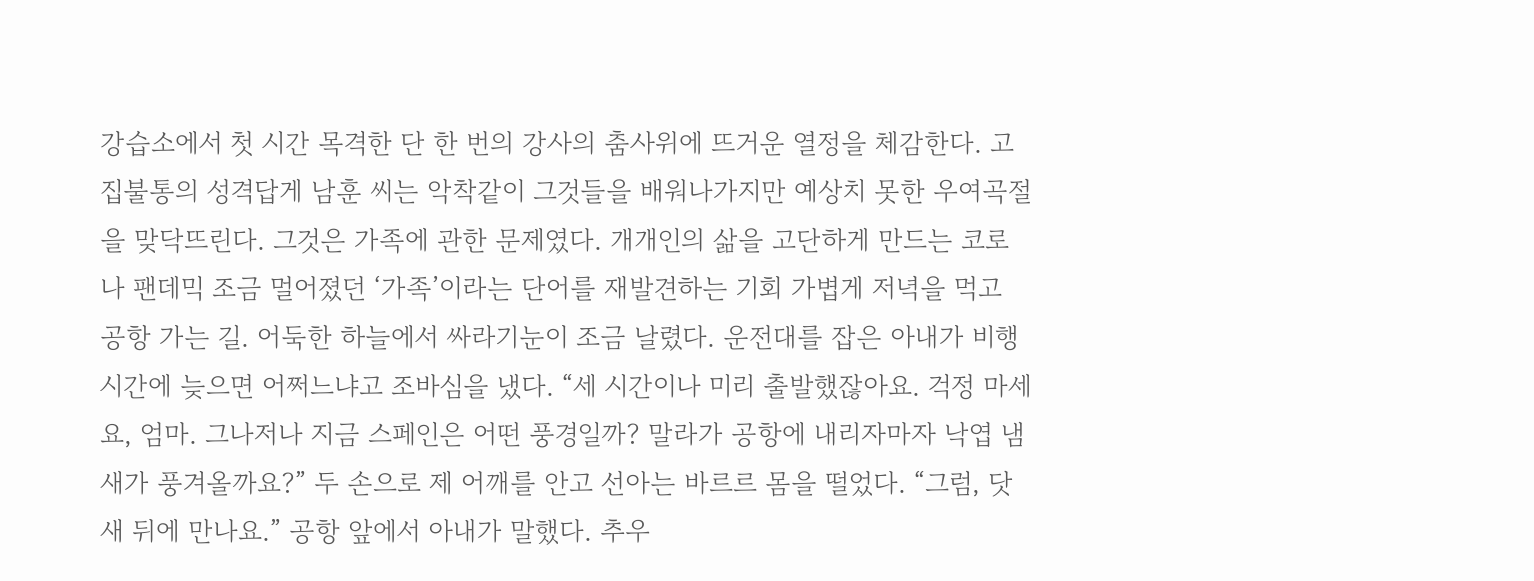강습소에서 첫 시간 목격한 단 한 번의 강사의 춤사위에 뜨거운 열정을 체감한다. 고집불통의 성격답게 남훈 씨는 악착같이 그것들을 배워나가지만 예상치 못한 우여곡절을 맞닥뜨린다. 그것은 가족에 관한 문제였다. 개개인의 삶을 고단하게 만드는 코로나 팬데믹 조금 멀어졌던 ‘가족’이라는 단어를 재발견하는 기회 가볍게 저녁을 먹고 공항 가는 길. 어둑한 하늘에서 싸라기눈이 조금 날렸다. 운전대를 잡은 아내가 비행시간에 늦으면 어쩌느냐고 조바심을 냈다. “세 시간이나 미리 출발했잖아요. 걱정 마세요, 엄마. 그나저나 지금 스페인은 어떤 풍경일까? 말라가 공항에 내리자마자 낙엽 냄새가 풍겨올까요?” 두 손으로 제 어깨를 안고 선아는 바르르 몸을 떨었다. “그럼, 닷새 뒤에 만나요.” 공항 앞에서 아내가 말했다. 추우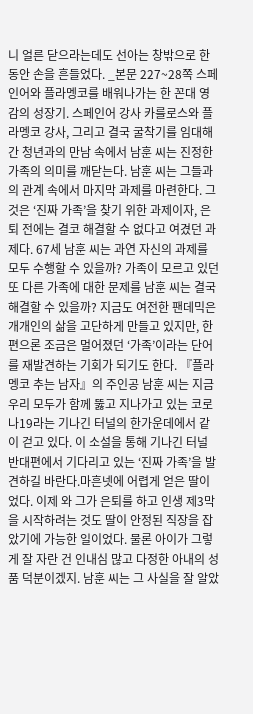니 얼른 닫으라는데도 선아는 창밖으로 한동안 손을 흔들었다. _본문 227~28쪽 스페인어와 플라멩코를 배워나가는 한 꼰대 영감의 성장기. 스페인어 강사 카를로스와 플라멩코 강사, 그리고 결국 굴착기를 임대해 간 청년과의 만남 속에서 남훈 씨는 진정한 가족의 의미를 깨닫는다. 남훈 씨는 그들과의 관계 속에서 마지막 과제를 마련한다. 그것은 ‘진짜 가족’을 찾기 위한 과제이자, 은퇴 전에는 결코 해결할 수 없다고 여겼던 과제다. 67세 남훈 씨는 과연 자신의 과제를 모두 수행할 수 있을까? 가족이 모르고 있던 또 다른 가족에 대한 문제를 남훈 씨는 결국 해결할 수 있을까? 지금도 여전한 팬데믹은 개개인의 삶을 고단하게 만들고 있지만, 한편으론 조금은 멀어졌던 ‘가족’이라는 단어를 재발견하는 기회가 되기도 한다. 『플라멩코 추는 남자』의 주인공 남훈 씨는 지금 우리 모두가 함께 뚫고 지나가고 있는 코로나19라는 기나긴 터널의 한가운데에서 같이 걷고 있다. 이 소설을 통해 기나긴 터널 반대편에서 기다리고 있는 ‘진짜 가족’을 발견하길 바란다.마흔넷에 어렵게 얻은 딸이었다. 이제 와 그가 은퇴를 하고 인생 제3막을 시작하려는 것도 딸이 안정된 직장을 잡았기에 가능한 일이었다. 물론 아이가 그렇게 잘 자란 건 인내심 많고 다정한 아내의 성품 덕분이겠지. 남훈 씨는 그 사실을 잘 알았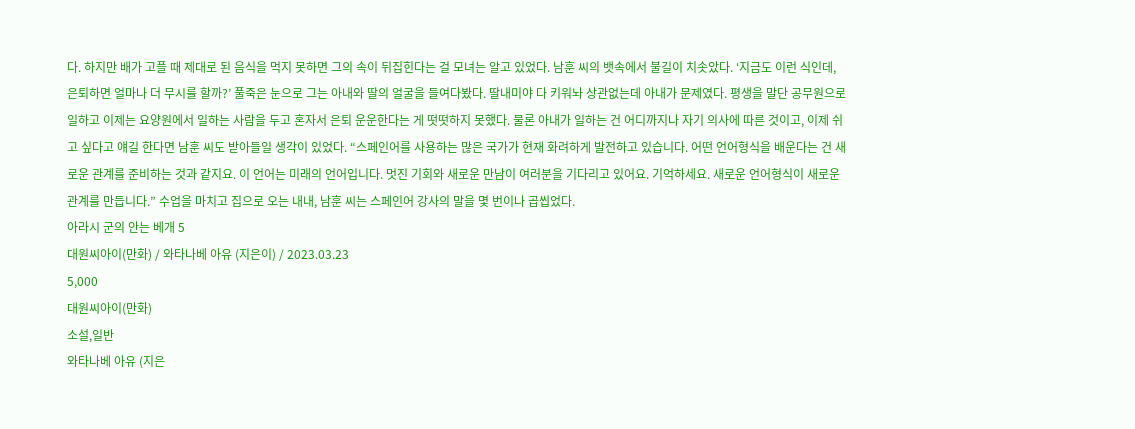다. 하지만 배가 고플 때 제대로 된 음식을 먹지 못하면 그의 속이 뒤집힌다는 걸 모녀는 알고 있었다. 남훈 씨의 뱃속에서 불길이 치솟았다. ‘지금도 이런 식인데, 은퇴하면 얼마나 더 무시를 할까?’ 풀죽은 눈으로 그는 아내와 딸의 얼굴을 들여다봤다. 딸내미야 다 키워놔 상관없는데 아내가 문제였다. 평생을 말단 공무원으로 일하고 이제는 요양원에서 일하는 사람을 두고 혼자서 은퇴 운운한다는 게 떳떳하지 못했다. 물론 아내가 일하는 건 어디까지나 자기 의사에 따른 것이고, 이제 쉬고 싶다고 얘길 한다면 남훈 씨도 받아들일 생각이 있었다. “스페인어를 사용하는 많은 국가가 현재 화려하게 발전하고 있습니다. 어떤 언어형식을 배운다는 건 새로운 관계를 준비하는 것과 같지요. 이 언어는 미래의 언어입니다. 멋진 기회와 새로운 만남이 여러분을 기다리고 있어요. 기억하세요. 새로운 언어형식이 새로운 관계를 만듭니다.” 수업을 마치고 집으로 오는 내내, 남훈 씨는 스페인어 강사의 말을 몇 번이나 곱씹었다.
아라시 군의 안는 베개 5
대원씨아이(만화) / 와타나베 아유 (지은이) / 2023.03.23
5,000
대원씨아이(만화)
소설,일반
와타나베 아유 (지은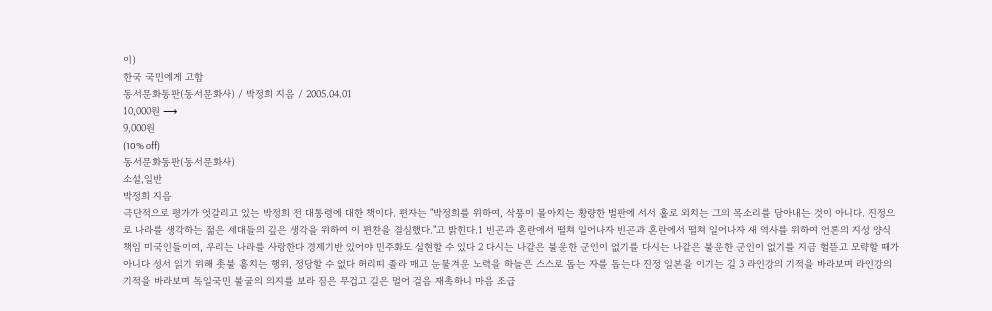이)
한국 국민에게 고함
동서문화동판(동서문화사) / 박정희 지음 / 2005.04.01
10,000원 ⟶
9,000원
(10% off)
동서문화동판(동서문화사)
소설,일반
박정희 지음
극단적으로 평가가 엇갈리고 있는 박정희 전 대통령에 대한 책이다. 편자는 "박정희를 위하여, 삭풍이 몰아치는 황량한 벌판에 서서 홀로 외치는 그의 목소리를 담아내는 것이 아니다. 진정으로 나라를 생각하는 젊은 세대들의 깊은 생각을 위하여 이 편찬을 결심했다."고 밝힌다.1 빈곤과 혼란에서 떨쳐 일어나자 빈곤과 혼란에서 떨쳐 일어나자 새 역사를 위하여 언론의 지성 양식 책임 미국인들이여, 우리는 나라를 사랑한다 경제기반 있어야 민주화도 실현할 수 있다 2 다시는 나같은 불운한 군인이 없기를 다시는 나같은 불운한 군인이 없기를 지금 헐뜯고 모략할 때가 아니다 성서 읽기 위해 촛불 훔치는 행위, 정당할 수 없다 허리띠 졸라 매고 눈물겨운 노력을 하늘은 스스로 돕는 자를 돕는다 진정 일본을 이기는 길 3 라인강의 기적을 바라보며 라인강의 기적을 바라보며 독일국민 불굴의 의지를 보라 짐은 무겁고 길은 멀어 걸음 재촉하니 마음 조급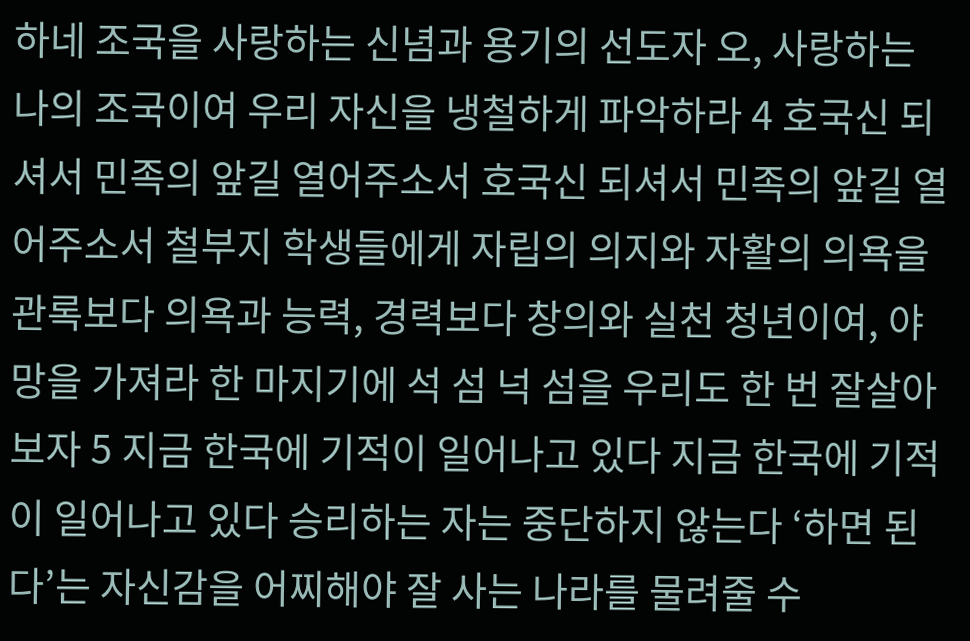하네 조국을 사랑하는 신념과 용기의 선도자 오, 사랑하는 나의 조국이여 우리 자신을 냉철하게 파악하라 4 호국신 되셔서 민족의 앞길 열어주소서 호국신 되셔서 민족의 앞길 열어주소서 철부지 학생들에게 자립의 의지와 자활의 의욕을 관록보다 의욕과 능력, 경력보다 창의와 실천 청년이여, 야망을 가져라 한 마지기에 석 섬 넉 섬을 우리도 한 번 잘살아 보자 5 지금 한국에 기적이 일어나고 있다 지금 한국에 기적이 일어나고 있다 승리하는 자는 중단하지 않는다 ‘하면 된다’는 자신감을 어찌해야 잘 사는 나라를 물려줄 수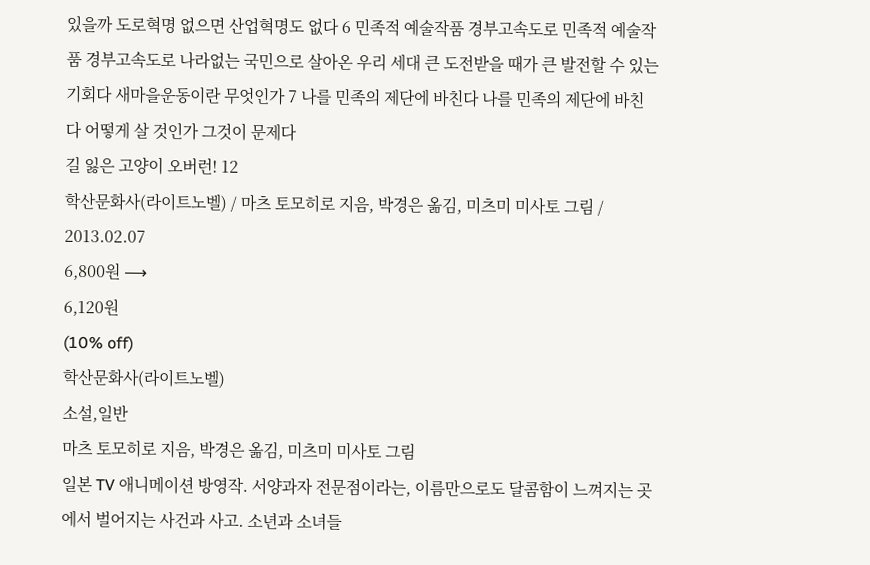있을까 도로혁명 없으면 산업혁명도 없다 6 민족적 예술작품 경부고속도로 민족적 예술작품 경부고속도로 나라없는 국민으로 살아온 우리 세대 큰 도전받을 때가 큰 발전할 수 있는 기회다 새마을운동이란 무엇인가 7 나를 민족의 제단에 바친다 나를 민족의 제단에 바친다 어떻게 살 것인가 그것이 문제다
길 잃은 고양이 오버런! 12
학산문화사(라이트노벨) / 마츠 토모히로 지음, 박경은 옮김, 미츠미 미사토 그림 / 2013.02.07
6,800원 ⟶
6,120원
(10% off)
학산문화사(라이트노벨)
소설,일반
마츠 토모히로 지음, 박경은 옮김, 미츠미 미사토 그림
일본 TV 애니메이션 방영작. 서양과자 전문점이라는, 이름만으로도 달콤함이 느껴지는 곳에서 벌어지는 사건과 사고. 소년과 소녀들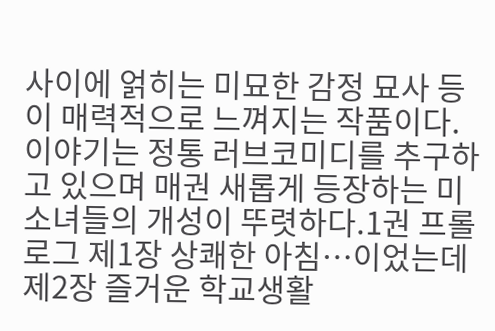사이에 얽히는 미묘한 감정 묘사 등이 매력적으로 느껴지는 작품이다. 이야기는 정통 러브코미디를 추구하고 있으며 매권 새롭게 등장하는 미소녀들의 개성이 뚜렷하다.1권 프롤로그 제1장 상쾌한 아침…이었는데 제2장 즐거운 학교생활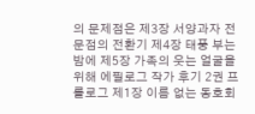의 문제점은 제3장 서양과자 전문점의 전환기 제4장 태풍 부는 밤에 제5장 가족의 웃는 얼굴을 위해 에필로그 작가 후기 2권 프롤로그 제1장 이름 없는 동호회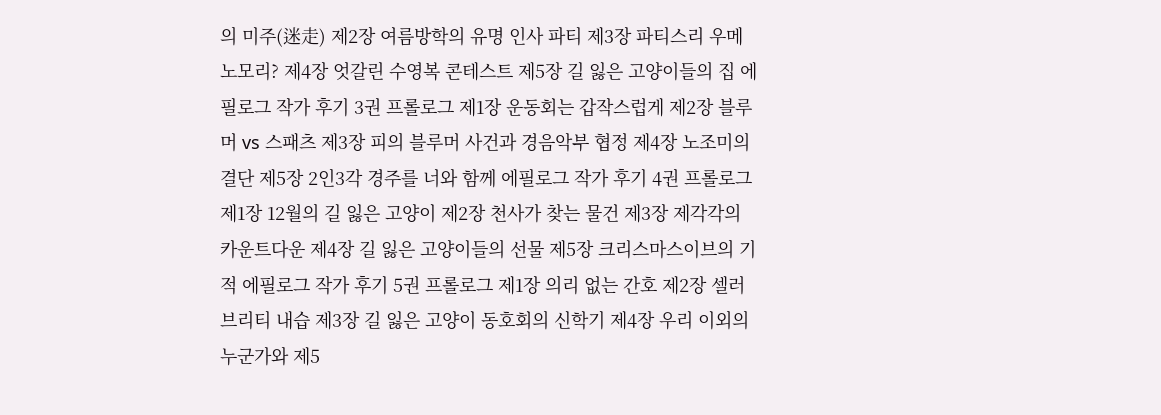의 미주(迷走) 제2장 여름방학의 유명 인사 파티 제3장 파티스리 우메노모리? 제4장 엇갈린 수영복 콘테스트 제5장 길 잃은 고양이들의 집 에필로그 작가 후기 3권 프롤로그 제1장 운동회는 갑작스럽게 제2장 블루머 vs 스패츠 제3장 피의 블루머 사건과 경음악부 협정 제4장 노조미의 결단 제5장 2인3각 경주를 너와 함께 에필로그 작가 후기 4권 프롤로그 제1장 12월의 길 잃은 고양이 제2장 천사가 찾는 물건 제3장 제각각의 카운트다운 제4장 길 잃은 고양이들의 선물 제5장 크리스마스이브의 기적 에필로그 작가 후기 5권 프롤로그 제1장 의리 없는 간호 제2장 셀러브리티 내습 제3장 길 잃은 고양이 동호회의 신학기 제4장 우리 이외의 누군가와 제5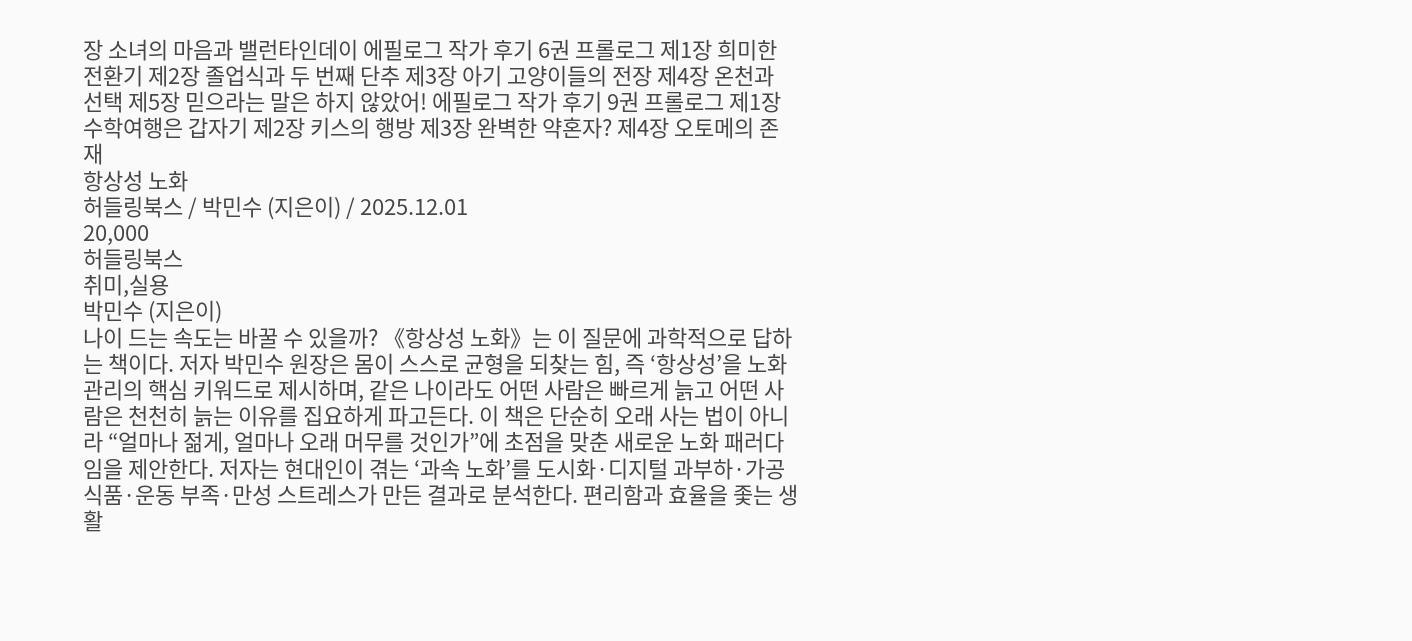장 소녀의 마음과 밸런타인데이 에필로그 작가 후기 6권 프롤로그 제1장 희미한 전환기 제2장 졸업식과 두 번째 단추 제3장 아기 고양이들의 전장 제4장 온천과 선택 제5장 믿으라는 말은 하지 않았어! 에필로그 작가 후기 9권 프롤로그 제1장 수학여행은 갑자기 제2장 키스의 행방 제3장 완벽한 약혼자? 제4장 오토메의 존재
항상성 노화
허들링북스 / 박민수 (지은이) / 2025.12.01
20,000
허들링북스
취미,실용
박민수 (지은이)
나이 드는 속도는 바꿀 수 있을까? 《항상성 노화》는 이 질문에 과학적으로 답하는 책이다. 저자 박민수 원장은 몸이 스스로 균형을 되찾는 힘, 즉 ‘항상성’을 노화 관리의 핵심 키워드로 제시하며, 같은 나이라도 어떤 사람은 빠르게 늙고 어떤 사람은 천천히 늙는 이유를 집요하게 파고든다. 이 책은 단순히 오래 사는 법이 아니라 “얼마나 젊게, 얼마나 오래 머무를 것인가”에 초점을 맞춘 새로운 노화 패러다임을 제안한다. 저자는 현대인이 겪는 ‘과속 노화’를 도시화·디지털 과부하·가공식품·운동 부족·만성 스트레스가 만든 결과로 분석한다. 편리함과 효율을 좇는 생활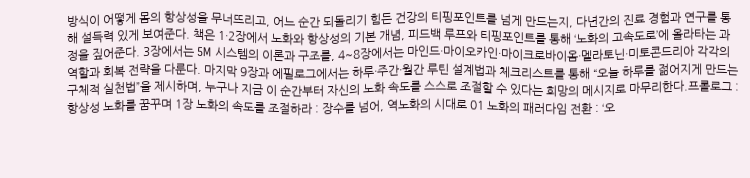방식이 어떻게 몸의 항상성을 무너뜨리고, 어느 순간 되돌리기 힘든 건강의 티핑포인트를 넘게 만드는지, 다년간의 진료 경험과 연구를 통해 설득력 있게 보여준다. 책은 1·2장에서 노화와 항상성의 기본 개념, 피드백 루프와 티핑포인트를 통해 ‘노화의 고속도로’에 올라타는 과정을 짚어준다. 3장에서는 5M 시스템의 이론과 구조를, 4~8장에서는 마인드·마이오카인·마이크로바이옴·멜라토닌·미토콘드리아 각각의 역할과 회복 전략을 다룬다. 마지막 9장과 에필로그에서는 하루·주간·월간 루틴 설계법과 체크리스트를 통해 “오늘 하루를 젊어지게 만드는 구체적 실천법”을 제시하며, 누구나 지금 이 순간부터 자신의 노화 속도를 스스로 조절할 수 있다는 희망의 메시지로 마무리한다.프롤로그 : 항상성 노화를 꿈꾸며 1장 노화의 속도를 조절하라 : 장수를 넘어, 역노화의 시대로 01 노화의 패러다임 전환 : ‘오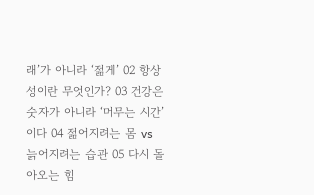래’가 아니라 ‘젊게’ 02 항상성이란 무엇인가? 03 건강은 숫자가 아니라 ‘머무는 시간’이다 04 젊어지려는 몸 vs 늙어지려는 습관 05 다시 돌아오는 힘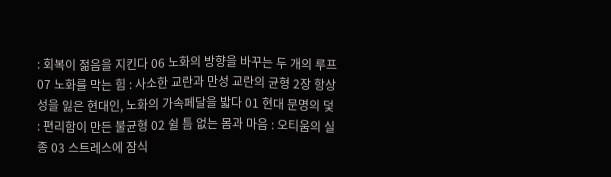: 회복이 젊음을 지킨다 06 노화의 방향을 바꾸는 두 개의 루프 07 노화를 막는 힘 : 사소한 교란과 만성 교란의 균형 2장 항상성을 잃은 현대인, 노화의 가속페달을 밟다 01 현대 문명의 덫 : 편리함이 만든 불균형 02 쉴 틈 없는 몸과 마음 : 오티움의 실종 03 스트레스에 잠식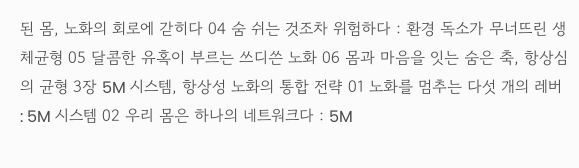된 몸, 노화의 회로에 갇히다 04 숨 쉬는 것조차 위험하다 : 환경 독소가 무너뜨린 생체균형 05 달콤한 유혹이 부르는 쓰디쓴 노화 06 몸과 마음을 잇는 숨은 축, 항상심의 균형 3장 5M 시스템, 항상성 노화의 통합 전략 01 노화를 멈추는 다섯 개의 레버 : 5M 시스템 02 우리 몸은 하나의 네트워크다 : 5M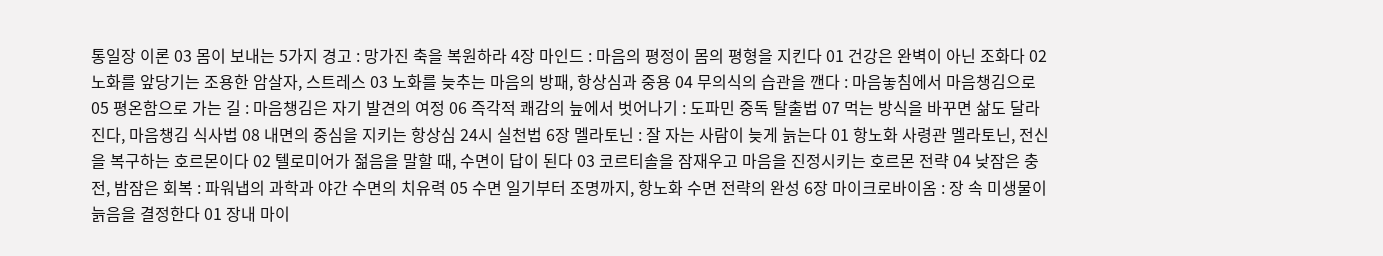통일장 이론 03 몸이 보내는 5가지 경고 : 망가진 축을 복원하라 4장 마인드 : 마음의 평정이 몸의 평형을 지킨다 01 건강은 완벽이 아닌 조화다 02 노화를 앞당기는 조용한 암살자, 스트레스 03 노화를 늦추는 마음의 방패, 항상심과 중용 04 무의식의 습관을 깬다 : 마음놓침에서 마음챙김으로 05 평온함으로 가는 길 : 마음챙김은 자기 발견의 여정 06 즉각적 쾌감의 늪에서 벗어나기 : 도파민 중독 탈출법 07 먹는 방식을 바꾸면 삶도 달라진다, 마음챙김 식사법 08 내면의 중심을 지키는 항상심 24시 실천법 6장 멜라토닌 : 잘 자는 사람이 늦게 늙는다 01 항노화 사령관 멜라토닌, 전신을 복구하는 호르몬이다 02 텔로미어가 젊음을 말할 때, 수면이 답이 된다 03 코르티솔을 잠재우고 마음을 진정시키는 호르몬 전략 04 낮잠은 충전, 밤잠은 회복 : 파워냅의 과학과 야간 수면의 치유력 05 수면 일기부터 조명까지, 항노화 수면 전략의 완성 6장 마이크로바이옴 : 장 속 미생물이 늙음을 결정한다 01 장내 마이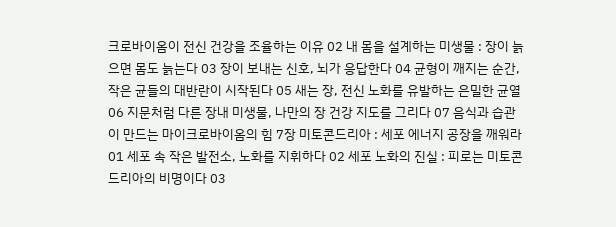크로바이옴이 전신 건강을 조율하는 이유 02 내 몸을 설계하는 미생물 : 장이 늙으면 몸도 늙는다 03 장이 보내는 신호, 뇌가 응답한다 04 균형이 깨지는 순간, 작은 균들의 대반란이 시작된다 05 새는 장, 전신 노화를 유발하는 은밀한 균열 06 지문처럼 다른 장내 미생물, 나만의 장 건강 지도를 그리다 07 음식과 습관이 만드는 마이크로바이옴의 힘 7장 미토콘드리아 : 세포 에너지 공장을 깨워라 01 세포 속 작은 발전소, 노화를 지휘하다 02 세포 노화의 진실 : 피로는 미토콘드리아의 비명이다 03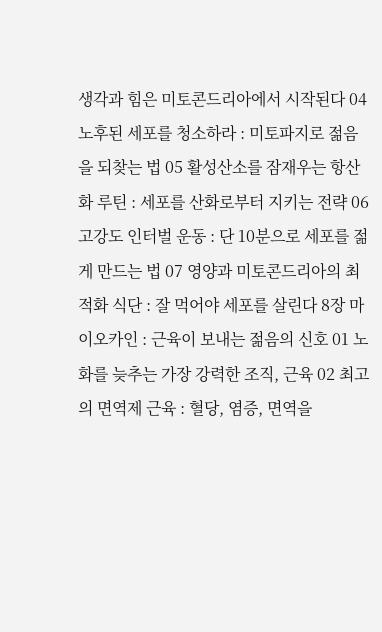생각과 힘은 미토콘드리아에서 시작된다 04 노후된 세포를 청소하라 : 미토파지로 젊음을 되찾는 법 05 활성산소를 잠재우는 항산화 루틴 : 세포를 산화로부터 지키는 전략 06 고강도 인터벌 운동 : 단 10분으로 세포를 젊게 만드는 법 07 영양과 미토콘드리아의 최적화 식단 : 잘 먹어야 세포를 살린다 8장 마이오카인 : 근육이 보내는 젊음의 신호 01 노화를 늦추는 가장 강력한 조직, 근육 02 최고의 면역제 근육 : 혈당, 염증, 면역을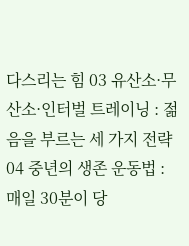다스리는 힘 03 유산소·무산소·인터벌 트레이닝 : 젊음을 부르는 세 가지 전략 04 중년의 생존 운동법 : 매일 30분이 당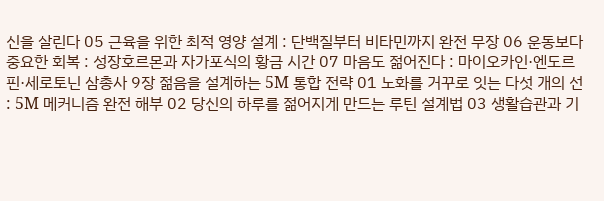신을 살린다 05 근육을 위한 최적 영양 설계 : 단백질부터 비타민까지 완전 무장 06 운동보다 중요한 회복 : 성장호르몬과 자가포식의 황금 시간 07 마음도 젊어진다 : 마이오카인·엔도르핀·세로토닌 삼총사 9장 젊음을 설계하는 5M 통합 전략 01 노화를 거꾸로 잇는 다섯 개의 선 : 5M 메커니즘 완전 해부 02 당신의 하루를 젊어지게 만드는 루틴 설계법 03 생활습관과 기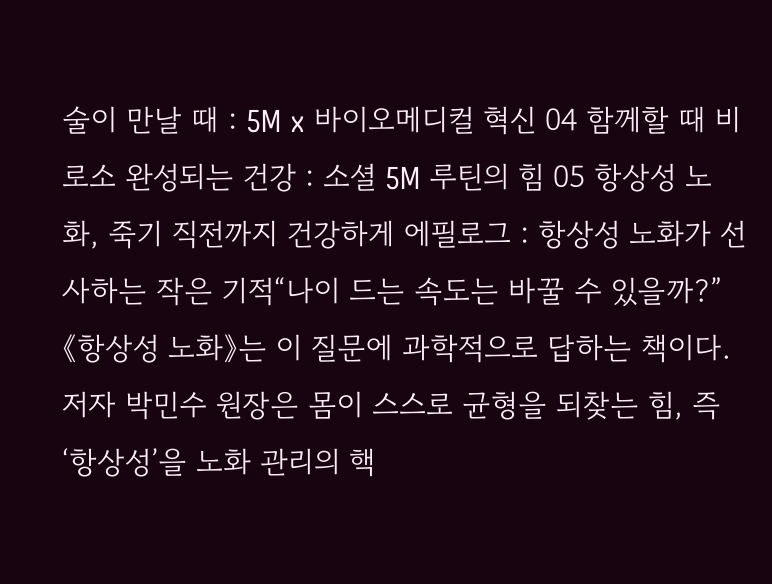술이 만날 때 : 5M x 바이오메디컬 혁신 04 함께할 때 비로소 완성되는 건강 : 소셜 5M 루틴의 힘 05 항상성 노화, 죽기 직전까지 건강하게 에필로그 : 항상성 노화가 선사하는 작은 기적“나이 드는 속도는 바꿀 수 있을까?” 《항상성 노화》는 이 질문에 과학적으로 답하는 책이다. 저자 박민수 원장은 몸이 스스로 균형을 되찾는 힘, 즉 ‘항상성’을 노화 관리의 핵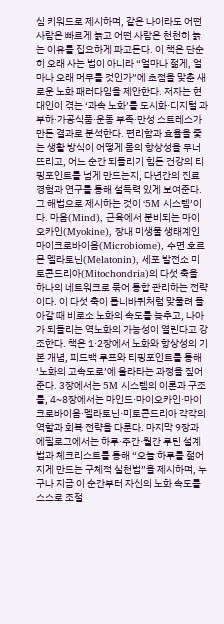심 키워드로 제시하며, 같은 나이라도 어떤 사람은 빠르게 늙고 어떤 사람은 천천히 늙는 이유를 집요하게 파고든다. 이 책은 단순히 오래 사는 법이 아니라 “얼마나 젊게, 얼마나 오래 머무를 것인가”에 초점을 맞춘 새로운 노화 패러다임을 제안한다. 저자는 현대인이 겪는 ‘과속 노화’를 도시화·디지털 과부하·가공식품·운동 부족·만성 스트레스가 만든 결과로 분석한다. 편리함과 효율을 좇는 생활 방식이 어떻게 몸의 항상성을 무너뜨리고, 어느 순간 되돌리기 힘든 건강의 티핑포인트를 넘게 만드는지, 다년간의 진료 경험과 연구를 통해 설득력 있게 보여준다. 그 해법으로 제시하는 것이 ‘5M 시스템’이다. 마음(Mind), 근육에서 분비되는 마이오카인(Myokine), 장내 미생물 생태계인 마이크로바이옴(Microbiome), 수면 호르몬 멜라토닌(Melatonin), 세포 발전소 미토콘드리아(Mitochondria)의 다섯 축을 하나의 네트워크로 묶어 통합 관리하는 전략이다. 이 다섯 축이 톱니바퀴처럼 맞물려 돌아갈 때 비로소 노화의 속도를 늦추고, 나아가 되돌리는 역노화의 가능성이 열린다고 강조한다. 책은 1·2장에서 노화와 항상성의 기본 개념, 피드백 루프와 티핑포인트를 통해 ‘노화의 고속도로’에 올라타는 과정을 짚어준다. 3장에서는 5M 시스템의 이론과 구조를, 4~8장에서는 마인드·마이오카인·마이크로바이옴·멜라토닌·미토콘드리아 각각의 역할과 회복 전략을 다룬다. 마지막 9장과 에필로그에서는 하루·주간·월간 루틴 설계법과 체크리스트를 통해 “오늘 하루를 젊어지게 만드는 구체적 실천법”을 제시하며, 누구나 지금 이 순간부터 자신의 노화 속도를 스스로 조절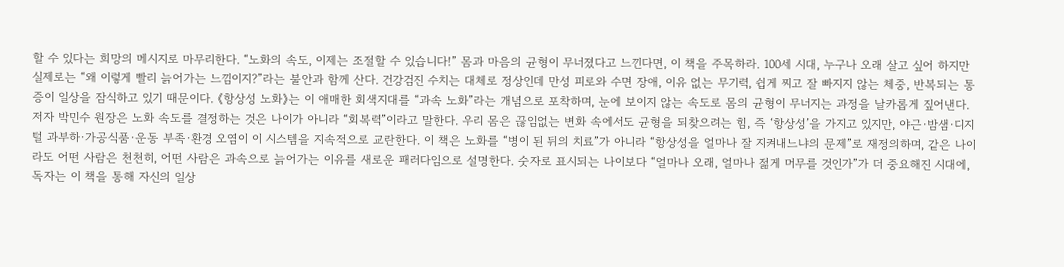할 수 있다는 희망의 메시지로 마무리한다. “노화의 속도, 이제는 조절할 수 있습니다!” 몸과 마음의 균형이 무너졌다고 느낀다면, 이 책을 주목하라. 100세 시대, 누구나 오래 살고 싶어 하지만 실제로는 “왜 이렇게 빨리 늙어가는 느낌이지?”라는 불안과 함께 산다. 건강검진 수치는 대체로 정상인데 만성 피로와 수면 장애, 이유 없는 무기력, 쉽게 찌고 잘 빠지지 않는 체중, 반복되는 통증이 일상을 잠식하고 있기 때문이다. 《항상성 노화》는 이 애매한 회색지대를 “과속 노화”라는 개념으로 포착하며, 눈에 보이지 않는 속도로 몸의 균형이 무너지는 과정을 날카롭게 짚어낸다. 저자 박민수 원장은 노화 속도를 결정하는 것은 나이가 아니라 “회복력”이라고 말한다. 우리 몸은 끊임없는 변화 속에서도 균형을 되찾으려는 힘, 즉 ‘항상성’을 가지고 있지만, 야근·밤샘·디지털 과부하·가공식품·운동 부족·환경 오염이 이 시스템을 지속적으로 교란한다. 이 책은 노화를 “병이 된 뒤의 치료”가 아니라 “항상성을 얼마나 잘 지켜내느냐의 문제”로 재정의하며, 같은 나이라도 어떤 사람은 천천히, 어떤 사람은 과속으로 늙어가는 이유를 새로운 패러다임으로 설명한다. 숫자로 표시되는 나이보다 “얼마나 오래, 얼마나 젊게 머무를 것인가”가 더 중요해진 시대에, 독자는 이 책을 통해 자신의 일상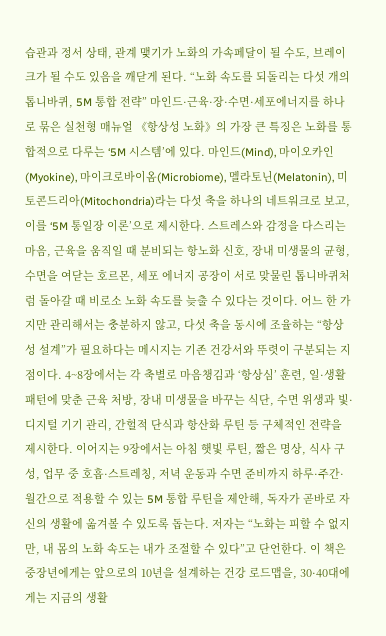습관과 정서 상태, 관계 맺기가 노화의 가속페달이 될 수도, 브레이크가 될 수도 있음을 깨닫게 된다. “노화 속도를 되돌리는 다섯 개의 톱니바퀴, 5M 통합 전략” 마인드·근육·장·수면·세포에너지를 하나로 묶은 실천형 매뉴얼 《항상성 노화》의 가장 큰 특징은 노화를 통합적으로 다루는 ‘5M 시스템’에 있다. 마인드(Mind), 마이오카인(Myokine), 마이크로바이옴(Microbiome), 멜라토닌(Melatonin), 미토콘드리아(Mitochondria)라는 다섯 축을 하나의 네트워크로 보고, 이를 ‘5M 통일장 이론’으로 제시한다. 스트레스와 감정을 다스리는 마음, 근육을 움직일 때 분비되는 항노화 신호, 장내 미생물의 균형, 수면을 여닫는 호르몬, 세포 에너지 공장이 서로 맞물린 톱니바퀴처럼 돌아갈 때 비로소 노화 속도를 늦출 수 있다는 것이다. 어느 한 가지만 관리해서는 충분하지 않고, 다섯 축을 동시에 조율하는 “항상성 설계”가 필요하다는 메시지는 기존 건강서와 뚜렷이 구분되는 지점이다. 4~8장에서는 각 축별로 마음챙김과 ‘항상심’ 훈련, 일·생활 패턴에 맞춘 근육 처방, 장내 미생물을 바꾸는 식단, 수면 위생과 빛·디지털 기기 관리, 간헐적 단식과 항산화 루틴 등 구체적인 전략을 제시한다. 이어지는 9장에서는 아침 햇빛 루틴, 짧은 명상, 식사 구성, 업무 중 호흡·스트레칭, 저녁 운동과 수면 준비까지 하루·주간·월간으로 적용할 수 있는 5M 통합 루틴을 제안해, 독자가 곧바로 자신의 생활에 옮겨볼 수 있도록 돕는다. 저자는 “노화는 피할 수 없지만, 내 몸의 노화 속도는 내가 조절할 수 있다”고 단언한다. 이 책은 중장년에게는 앞으로의 10년을 설계하는 건강 로드맵을, 30·40대에게는 지금의 생활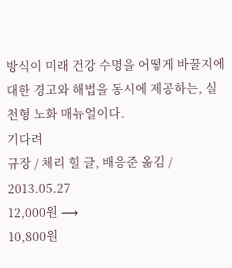방식이 미래 건강 수명을 어떻게 바꿀지에 대한 경고와 해법을 동시에 제공하는, 실천형 노화 매뉴얼이다.
기다려
규장 / 체리 힐 글, 배응준 옮김 / 2013.05.27
12,000원 ⟶
10,800원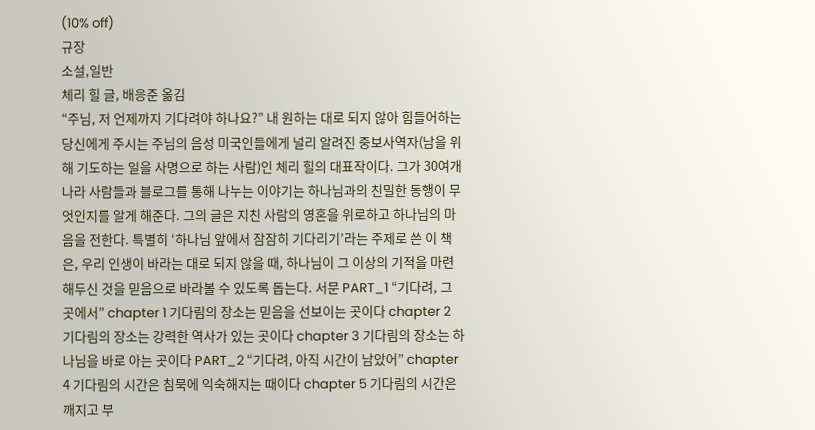(10% off)
규장
소설,일반
체리 힐 글, 배응준 옮김
“주님, 저 언제까지 기다려야 하나요?” 내 원하는 대로 되지 않아 힘들어하는 당신에게 주시는 주님의 음성 미국인들에게 널리 알려진 중보사역자(남을 위해 기도하는 일을 사명으로 하는 사람)인 체리 힐의 대표작이다. 그가 30여개 나라 사람들과 블로그를 통해 나누는 이야기는 하나님과의 친밀한 동행이 무엇인지를 알게 해준다. 그의 글은 지친 사람의 영혼을 위로하고 하나님의 마음을 전한다. 특별히 ‘하나님 앞에서 잠잠히 기다리기’라는 주제로 쓴 이 책은, 우리 인생이 바라는 대로 되지 않을 때, 하나님이 그 이상의 기적을 마련해두신 것을 믿음으로 바라볼 수 있도록 돕는다. 서문 PART_1 “기다려, 그 곳에서” chapter 1 기다림의 장소는 믿음을 선보이는 곳이다 chapter 2 기다림의 장소는 강력한 역사가 있는 곳이다 chapter 3 기다림의 장소는 하나님을 바로 아는 곳이다 PART_2 “기다려, 아직 시간이 남았어” chapter 4 기다림의 시간은 침묵에 익숙해지는 때이다 chapter 5 기다림의 시간은 깨지고 부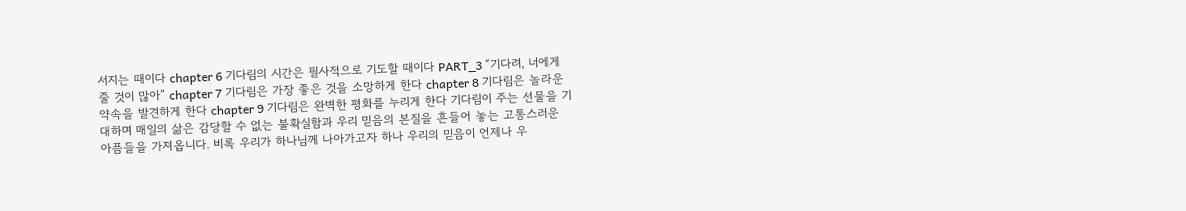서지는 때이다 chapter 6 기다림의 시간은 필사적으로 기도할 때이다 PART_3 “기다려, 너에게 줄 것이 많아” chapter 7 기다림은 가장 좋은 것을 소망하게 한다 chapter 8 기다림은 놀라운 약속을 발견하게 한다 chapter 9 기다림은 완벽한 평화를 누리게 한다 기다림이 주는 선물을 기대하며 매일의 삶은 감당할 수 없는 불확실함과 우리 믿음의 본질을 흔들어 놓는 고통스러운 아픔들을 가져옵니다. 비록 우리가 하나님께 나아가고자 하나 우리의 믿음이 언제나 우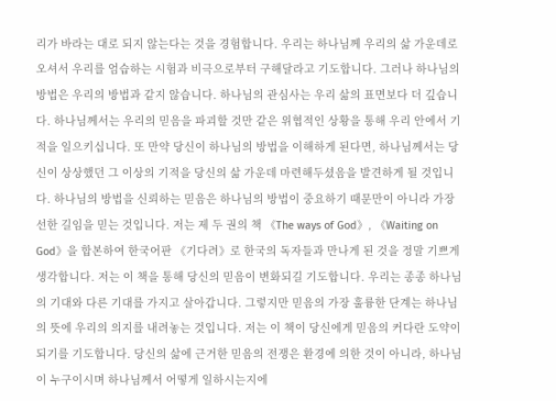리가 바라는 대로 되지 않는다는 것을 경험합니다. 우리는 하나님께 우리의 삶 가운데로 오셔서 우리를 엄습하는 시험과 비극으로부터 구해달라고 기도합니다. 그러나 하나님의 방법은 우리의 방법과 같지 않습니다. 하나님의 관심사는 우리 삶의 표면보다 더 깊습니다. 하나님께서는 우리의 믿음을 파괴할 것만 같은 위협적인 상황을 통해 우리 안에서 기적을 일으키십니다. 또 만약 당신이 하나님의 방법을 이해하게 된다면, 하나님께서는 당신이 상상했던 그 이상의 기적을 당신의 삶 가운데 마련해두셨음을 발견하게 될 것입니다. 하나님의 방법을 신뢰하는 믿음은 하나님의 방법이 중요하기 때문만이 아니라 가장 선한 길임을 믿는 것입니다. 저는 제 두 권의 책 《The ways of God》, 《Waiting on God》을 합본하여 한국어판 《기다려》로 한국의 독자들과 만나게 된 것을 정말 기쁘게 생각합니다. 저는 이 책을 통해 당신의 믿음이 변화되길 기도합니다. 우리는 종종 하나님의 기대와 다른 기대를 가지고 살아갑니다. 그렇지만 믿음의 가장 훌륭한 단계는 하나님의 뜻에 우리의 의지를 내려놓는 것입니다. 저는 이 책이 당신에게 믿음의 커다란 도약이 되기를 기도합니다. 당신의 삶에 근거한 믿음의 전쟁은 환경에 의한 것이 아니라, 하나님이 누구이시며 하나님께서 어떻게 일하시는지에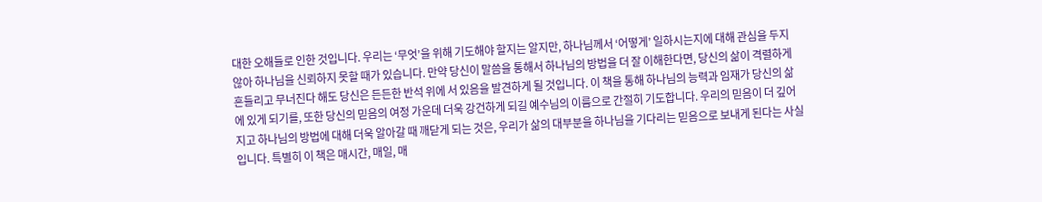대한 오해들로 인한 것입니다. 우리는 ‘무엇’을 위해 기도해야 할지는 알지만, 하나님께서 ‘어떻게’ 일하시는지에 대해 관심을 두지 않아 하나님을 신뢰하지 못할 때가 있습니다. 만약 당신이 말씀을 통해서 하나님의 방법을 더 잘 이해한다면, 당신의 삶이 격렬하게 흔들리고 무너진다 해도 당신은 든든한 반석 위에 서 있음을 발견하게 될 것입니다. 이 책을 통해 하나님의 능력과 임재가 당신의 삶에 있게 되기를, 또한 당신의 믿음의 여정 가운데 더욱 강건하게 되길 예수님의 이름으로 간절히 기도합니다. 우리의 믿음이 더 깊어지고 하나님의 방법에 대해 더욱 알아갈 때 깨닫게 되는 것은, 우리가 삶의 대부분을 하나님을 기다리는 믿음으로 보내게 된다는 사실입니다. 특별히 이 책은 매시간, 매일, 매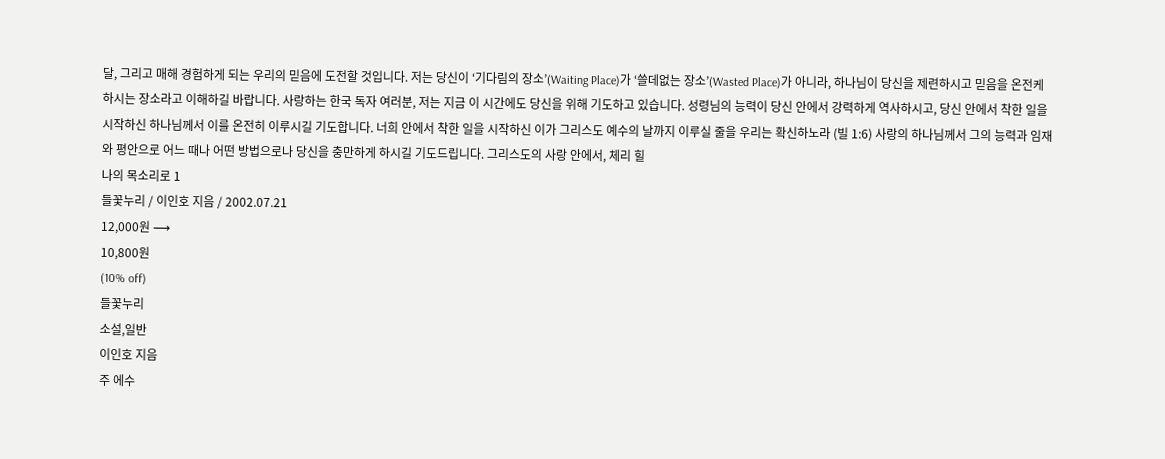달, 그리고 매해 경험하게 되는 우리의 믿음에 도전할 것입니다. 저는 당신이 ‘기다림의 장소’(Waiting Place)가 ‘쓸데없는 장소’(Wasted Place)가 아니라, 하나님이 당신을 제련하시고 믿음을 온전케 하시는 장소라고 이해하길 바랍니다. 사랑하는 한국 독자 여러분, 저는 지금 이 시간에도 당신을 위해 기도하고 있습니다. 성령님의 능력이 당신 안에서 강력하게 역사하시고, 당신 안에서 착한 일을 시작하신 하나님께서 이를 온전히 이루시길 기도합니다. 너희 안에서 착한 일을 시작하신 이가 그리스도 예수의 날까지 이루실 줄을 우리는 확신하노라 (빌 1:6) 사랑의 하나님께서 그의 능력과 임재와 평안으로 어느 때나 어떤 방법으로나 당신을 충만하게 하시길 기도드립니다. 그리스도의 사랑 안에서, 체리 힐
나의 목소리로 1
들꽃누리 / 이인호 지음 / 2002.07.21
12,000원 ⟶
10,800원
(10% off)
들꽃누리
소설,일반
이인호 지음
주 에수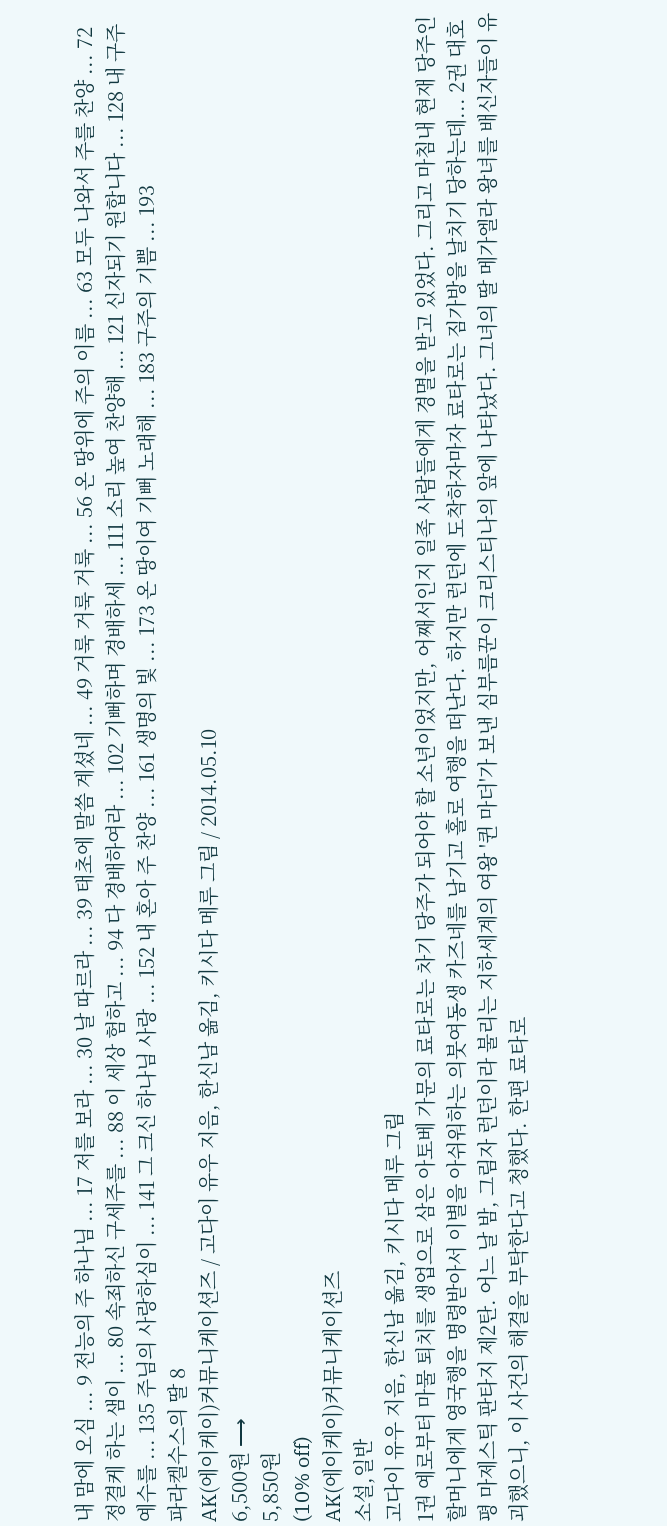내 맘에 오심 ... 9 전능의 주 하나님 ... 17 저를 보라 ... 30 날 따르라 ... 39 태초에 말씀 계셨네 ... 49 거룩 거룩 거룩 ... 56 온 땅위에 주의 이름 ... 63 모두 나와서 주를 찬양 ... 72 정결케 하는 샘이 ... 80 속죄하신 구세주를 ... 88 이 세상 험하고 ... 94 다 경배하여라 ... 102 기뻐하며 경배하세 ... 111 소리 높여 찬양해 ... 121 신자되기 원합니다 ... 128 내 구주 예수를 ... 135 주님의 사랑하심이 ... 141 그 크신 하나님 사랑 ... 152 내 혼아 주 찬양 ... 161 생명의 빛 ... 173 온 땅이여 기뻐 노래해 ... 183 구주의 기쁨 ... 193
파라켈수스의 딸 8
AK(에이케이)커뮤니케이션즈 / 고다이 유우 지음, 한신남 옮김, 키시다 메루 그림 / 2014.05.10
6,500원 ⟶
5,850원
(10% off)
AK(에이케이)커뮤니케이션즈
소설,일반
고다이 유우 지음, 한신남 옮김, 키시다 메루 그림
1권 예로부터 마물 퇴치를 생업으로 삼은 아토베 가문의 료타로는 차기 당주가 되어야 할 소년이었지만, 어째서인지 일족 사람들에게 경멸을 받고 있었다. 그리고 마침내 현재 당주인 할머니에게 영국행을 명령받아서 이별을 아쉬워하는 의붓여동생 카즈네를 남기고 홀로 여행을 떠난다. 하지만 런던에 도착하자마자 료타로는 짐가방을 날치기 당하는데... 2권 대호평 마제스틱 판타지 제2탄. 어느 날 밤, 그림자 런던이라 불리는 지하세계의 여왕 '퀸 마더'가 보낸 심부름꾼이 크리스티나의 앞에 나타났다. 그녀의 딸 메가엘라 왕녀를 배신자들이 유괴했으니, 이 사건의 해결을 부탁한다고 청했다. 한편 료타로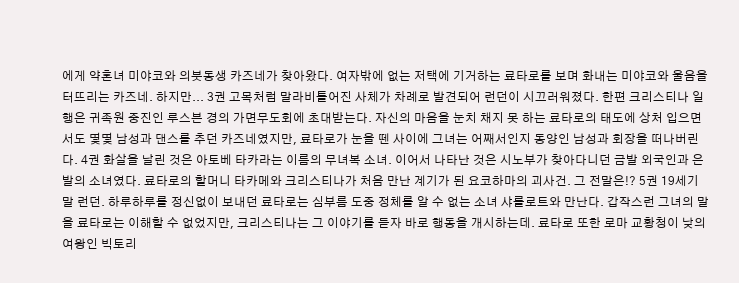에게 약혼녀 미야코와 의붓동생 카즈네가 찾아왔다. 여자밖에 없는 저택에 기거하는 료타로를 보며 화내는 미야코와 울음을 터뜨리는 카즈네. 하지만... 3권 고목처럼 말라비틀어진 사체가 차례로 발견되어 런던이 시끄러워졌다. 한편 크리스티나 일행은 귀족원 중진인 루스븐 경의 가면무도회에 초대받는다. 자신의 마음을 눈치 채지 못 하는 료타로의 태도에 상처 입으면서도 몇몇 남성과 댄스를 추던 카즈네였지만, 료타로가 눈을 뗀 사이에 그녀는 어째서인지 동양인 남성과 회장을 떠나버린다. 4권 화살을 날린 것은 아토베 타카라는 이름의 무녀복 소녀. 이어서 나타난 것은 시노부가 찾아다니던 금발 외국인과 은발의 소녀였다. 료타로의 할머니 타카메와 크리스티나가 처음 만난 계기가 된 요코하마의 괴사건. 그 전말은!? 5권 19세기말 런던. 하루하루를 정신없이 보내던 료타로는 심부름 도중 정체를 알 수 없는 소녀 샤를로트와 만난다. 갑작스런 그녀의 말을 료타로는 이해할 수 없었지만, 크리스티나는 그 이야기를 듣자 바로 행동을 개시하는데. 료타로 또한 로마 교황청이 낮의 여왕인 빅토리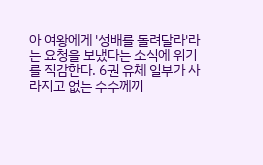아 여왕에게 '성배를 돌려달라'라는 요청을 보냈다는 소식에 위기를 직감한다. 6권 유체 일부가 사라지고 없는 수수께끼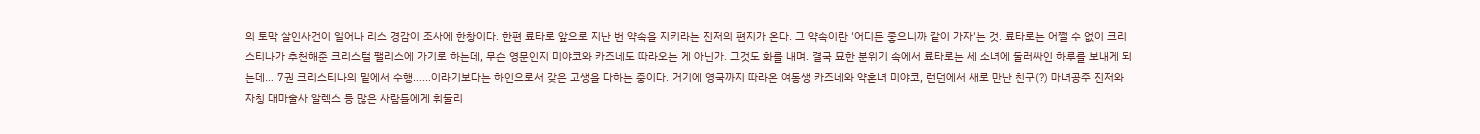의 토막 살인사건이 일어나 리스 경감이 조사에 한창이다. 한편 료타로 앞으로 지난 번 약속을 지키라는 진저의 편지가 온다. 그 약속이란 '어디든 좋으니까 같이 가자'는 것. 료타로는 어쩔 수 없이 크리스티나가 추천해준 크리스털 팰리스에 가기로 하는데, 무슨 영문인지 미야코와 카즈네도 따라오는 게 아닌가. 그것도 화를 내며. 결국 묘한 분위기 속에서 료타로는 세 소녀에 둘러싸인 하루를 보내게 되는데… 7권 크리스티나의 밑에서 수행……이라기보다는 하인으로서 갖은 고생을 다하는 중이다. 거기에 영국까지 따라온 여동생 카즈네와 약혼녀 미야코, 런던에서 새로 만난 친구(?) 마녀공주 진저와 자칭 대마술사 알렉스 등 많은 사람들에게 휘둘리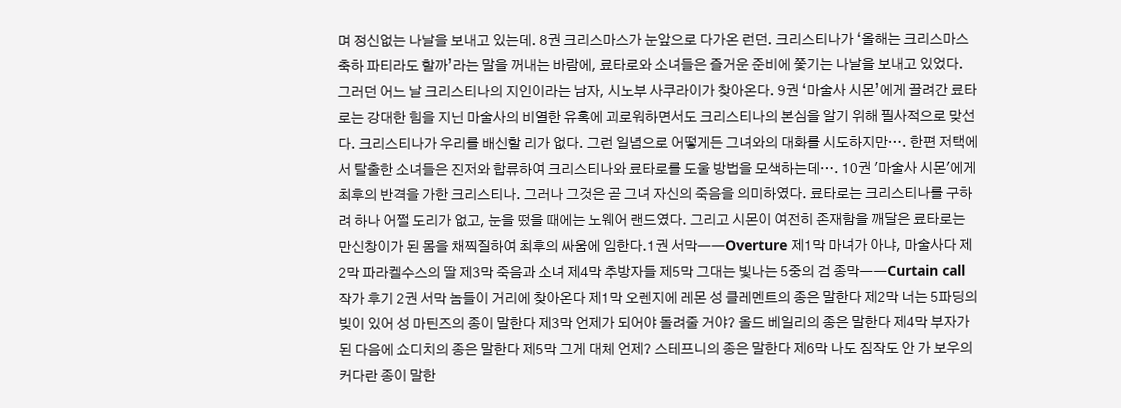며 정신없는 나날을 보내고 있는데. 8권 크리스마스가 눈앞으로 다가온 런던. 크리스티나가 ‘올해는 크리스마스 축하 파티라도 할까’라는 말을 꺼내는 바람에, 료타로와 소녀들은 즐거운 준비에 쫓기는 나날을 보내고 있었다. 그러던 어느 날 크리스티나의 지인이라는 남자, 시노부 사쿠라이가 찾아온다. 9권 ‘마술사 시몬’에게 끌려간 료타로는 강대한 힘을 지닌 마술사의 비열한 유혹에 괴로워하면서도 크리스티나의 본심을 알기 위해 필사적으로 맞선다. 크리스티나가 우리를 배신할 리가 없다. 그런 일념으로 어떻게든 그녀와의 대화를 시도하지만…. 한편 저택에서 탈출한 소녀들은 진저와 합류하여 크리스티나와 료타로를 도울 방법을 모색하는데…. 10권 '마술사 시몬'에게 최후의 반격을 가한 크리스티나. 그러나 그것은 곧 그녀 자신의 죽음을 의미하였다. 료타로는 크리스티나를 구하려 하나 어쩔 도리가 없고, 눈을 떴을 때에는 노웨어 랜드였다. 그리고 시몬이 여전히 존재함을 깨달은 료타로는 만신창이가 된 몸을 채찍질하여 최후의 싸움에 임한다.1권 서막――Overture 제1막 마녀가 아냐, 마술사다 제2막 파라켈수스의 딸 제3막 죽음과 소녀 제4막 추방자들 제5막 그대는 빛나는 5중의 검 종막――Curtain call 작가 후기 2권 서막 놈들이 거리에 찾아온다 제1막 오렌지에 레몬 성 클레멘트의 종은 말한다 제2막 너는 5파딩의 빚이 있어 성 마틴즈의 종이 말한다 제3막 언제가 되어야 돌려줄 거야? 올드 베일리의 종은 말한다 제4막 부자가 된 다음에 쇼디치의 종은 말한다 제5막 그게 대체 언제? 스테프니의 종은 말한다 제6막 나도 짐작도 안 가 보우의 커다란 종이 말한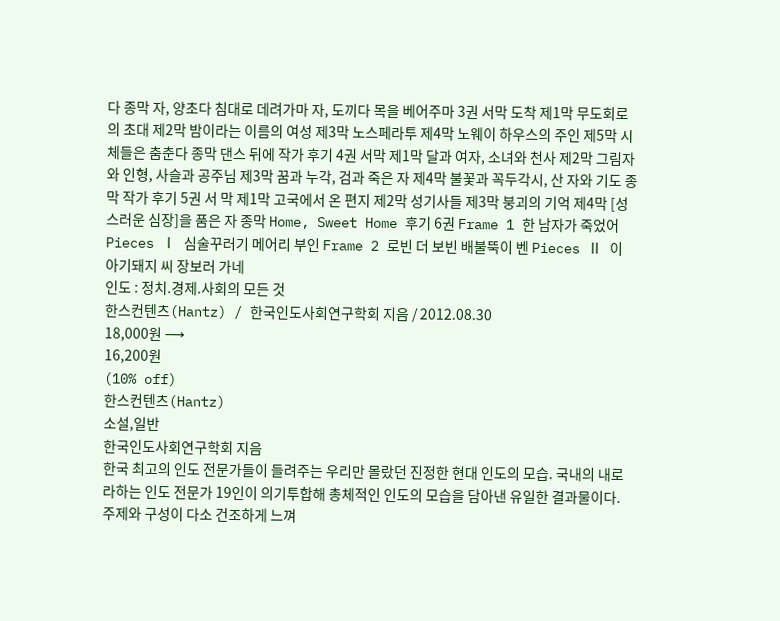다 종막 자, 양초다 침대로 데려가마 자, 도끼다 목을 베어주마 3권 서막 도착 제1막 무도회로의 초대 제2막 밤이라는 이름의 여성 제3막 노스페라투 제4막 노웨이 하우스의 주인 제5막 시체들은 춤춘다 종막 댄스 뒤에 작가 후기 4권 서막 제1막 달과 여자, 소녀와 천사 제2막 그림자와 인형, 사슬과 공주님 제3막 꿈과 누각, 검과 죽은 자 제4막 불꽃과 꼭두각시, 산 자와 기도 종막 작가 후기 5권 서 막 제1막 고국에서 온 편지 제2막 성기사들 제3막 붕괴의 기억 제4막 [성스러운 심장]을 품은 자 종막 Home, Sweet Home 후기 6권 Frame 1 한 남자가 죽었어 Pieces Ⅰ 심술꾸러기 메어리 부인 Frame 2 로빈 더 보빈 배불뚝이 벤 Pieces Ⅱ 이 아기돼지 씨 장보러 가네
인도 : 정치.경제.사회의 모든 것
한스컨텐츠(Hantz) / 한국인도사회연구학회 지음 / 2012.08.30
18,000원 ⟶
16,200원
(10% off)
한스컨텐츠(Hantz)
소설,일반
한국인도사회연구학회 지음
한국 최고의 인도 전문가들이 들려주는 우리만 몰랐던 진정한 현대 인도의 모습. 국내의 내로라하는 인도 전문가 19인이 의기투합해 총체적인 인도의 모습을 담아낸 유일한 결과물이다. 주제와 구성이 다소 건조하게 느껴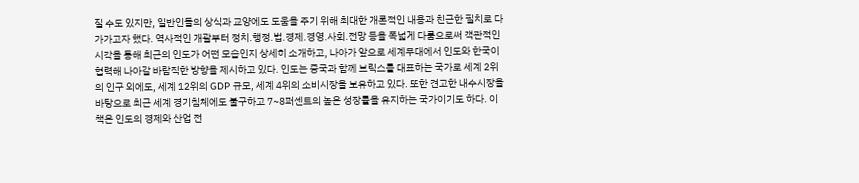질 수도 있지만, 일반인들의 상식과 교양에도 도움을 주기 위해 최대한 개론적인 내용과 친근한 필치로 다가가고자 했다. 역사적인 개괄부터 정치.행정.법.경제.경영.사회.전망 등을 폭넓게 다룸으로써 객관적인 시각을 통해 최근의 인도가 어떤 모습인지 상세히 소개하고, 나아가 앞으로 세계무대에서 인도와 한국이 협력해 나아갈 바람직한 방향을 제시하고 있다. 인도는 중국과 함께 브릭스를 대표하는 국가로 세계 2위의 인구 외에도, 세계 12위의 GDP 규모, 세계 4위의 소비시장을 보유하고 있다. 또한 견고한 내수시장을 바탕으로 최근 세계 경기침체에도 불구하고 7~8퍼센트의 높은 성장률을 유지하는 국가이기도 하다. 이 책은 인도의 경제와 산업 전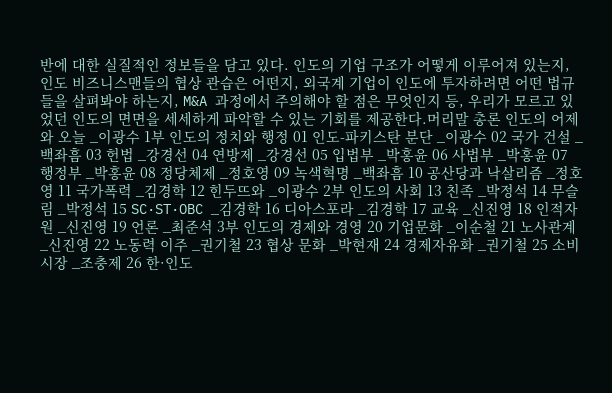반에 대한 실질적인 정보들을 담고 있다. 인도의 기업 구조가 어떻게 이루어져 있는지, 인도 비즈니스맨들의 협상 관습은 어떤지, 외국계 기업이 인도에 투자하려면 어떤 법규들을 살펴봐야 하는지, M&A 과정에서 주의해야 할 점은 무엇인지 등, 우리가 모르고 있었던 인도의 면면을 세세하게 파악할 수 있는 기회를 제공한다.머리말 총론 인도의 어제와 오늘 _이광수 1부 인도의 정치와 행정 01 인도-파키스탄 분단 _이광수 02 국가 건설 _백좌흠 03 헌법 _강경선 04 연방제 _강경선 05 입법부 _박홍윤 06 사법부 _박홍윤 07 행정부 _박홍윤 08 정당체제 _정호영 09 녹색혁명 _백좌흠 10 공산당과 낙살리즘 _정호영 11 국가폭력 _김경학 12 힌두뜨와 _이광수 2부 인도의 사회 13 친족 _박정석 14 무슬림 _박정석 15 SC·ST·OBC _김경학 16 디아스포라 _김경학 17 교육 _신진영 18 인적자원 _신진영 19 언론 _최준석 3부 인도의 경제와 경영 20 기업문화 _이순철 21 노사관계 _신진영 22 노동력 이주 _권기철 23 협상 문화 _박현재 24 경제자유화 _권기철 25 소비시장 _조충제 26 한·인도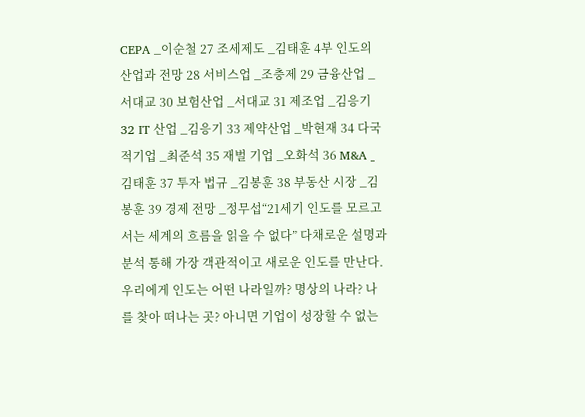CEPA _이순철 27 조세제도 _김태훈 4부 인도의 산업과 전망 28 서비스업 _조충제 29 금융산업 _서대교 30 보험산업 _서대교 31 제조업 _김응기 32 IT 산업 _김응기 33 제약산업 _박현재 34 다국적기업 _최준석 35 재벌 기업 _오화석 36 M&A _김태훈 37 투자 법규 _김봉훈 38 부동산 시장 _김봉훈 39 경제 전망 _정무섭“21세기 인도를 모르고서는 세계의 흐름을 읽을 수 없다” 다채로운 설명과 분석 통해 가장 객관적이고 새로운 인도를 만난다. 우리에게 인도는 어떤 나라일까? 명상의 나라? 나를 찾아 떠나는 곳? 아니면 기업이 성장할 수 없는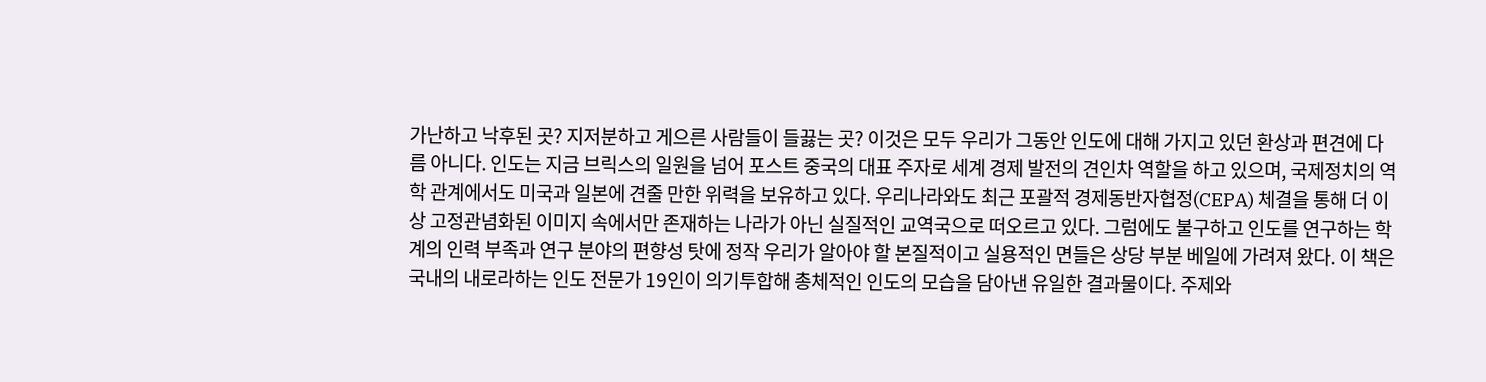가난하고 낙후된 곳? 지저분하고 게으른 사람들이 들끓는 곳? 이것은 모두 우리가 그동안 인도에 대해 가지고 있던 환상과 편견에 다름 아니다. 인도는 지금 브릭스의 일원을 넘어 포스트 중국의 대표 주자로 세계 경제 발전의 견인차 역할을 하고 있으며, 국제정치의 역학 관계에서도 미국과 일본에 견줄 만한 위력을 보유하고 있다. 우리나라와도 최근 포괄적 경제동반자협정(CEPA) 체결을 통해 더 이상 고정관념화된 이미지 속에서만 존재하는 나라가 아닌 실질적인 교역국으로 떠오르고 있다. 그럼에도 불구하고 인도를 연구하는 학계의 인력 부족과 연구 분야의 편향성 탓에 정작 우리가 알아야 할 본질적이고 실용적인 면들은 상당 부분 베일에 가려져 왔다. 이 책은 국내의 내로라하는 인도 전문가 19인이 의기투합해 총체적인 인도의 모습을 담아낸 유일한 결과물이다. 주제와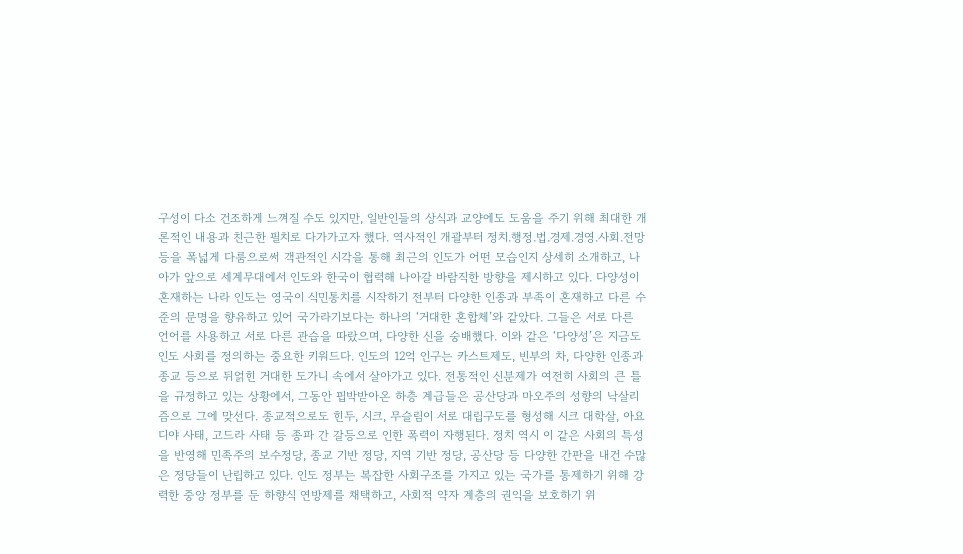구성이 다소 건조하게 느껴질 수도 있지만, 일반인들의 상식과 교양에도 도움을 주기 위해 최대한 개론적인 내용과 친근한 필치로 다가가고자 했다. 역사적인 개괄부터 정치.행정.법.경제.경영.사회.전망 등을 폭넓게 다룸으로써 객관적인 시각을 통해 최근의 인도가 어떤 모습인지 상세히 소개하고, 나아가 앞으로 세계무대에서 인도와 한국이 협력해 나아갈 바람직한 방향을 제시하고 있다. 다양성이 혼재하는 나라 인도는 영국이 식민통치를 시작하기 전부터 다양한 인종과 부족이 혼재하고 다른 수준의 문명을 향유하고 있어 국가라기보다는 하나의 ‘거대한 혼합체’와 같았다. 그들은 서로 다른 언어를 사용하고 서로 다른 관습을 따랐으며, 다양한 신을 숭배했다. 이와 같은 ‘다양성’은 지금도 인도 사회를 정의하는 중요한 키워드다. 인도의 12억 인구는 카스트제도, 빈부의 차, 다양한 인종과 종교 등으로 뒤얽힌 거대한 도가니 속에서 살아가고 있다. 전통적인 신분제가 여전히 사회의 큰 틀을 규정하고 있는 상황에서, 그동안 핍박받아온 하층 계급들은 공산당과 마오주의 성향의 낙살리즘으로 그에 맞선다. 종교적으로도 힌두, 시크, 무슬림이 서로 대립구도를 형성해 시크 대학살, 아요디야 사태, 고드라 사태 등 종파 간 갈등으로 인한 폭력이 자행된다. 정치 역시 이 같은 사회의 특성을 반영해 민족주의 보수정당, 종교 기반 정당, 지역 기반 정당, 공산당 등 다양한 간판을 내건 수많은 정당들이 난립하고 있다. 인도 정부는 복잡한 사회구조를 가지고 있는 국가를 통제하기 위해 강력한 중앙 정부를 둔 하향식 연방제를 채택하고, 사회적 약자 계층의 권익을 보호하기 위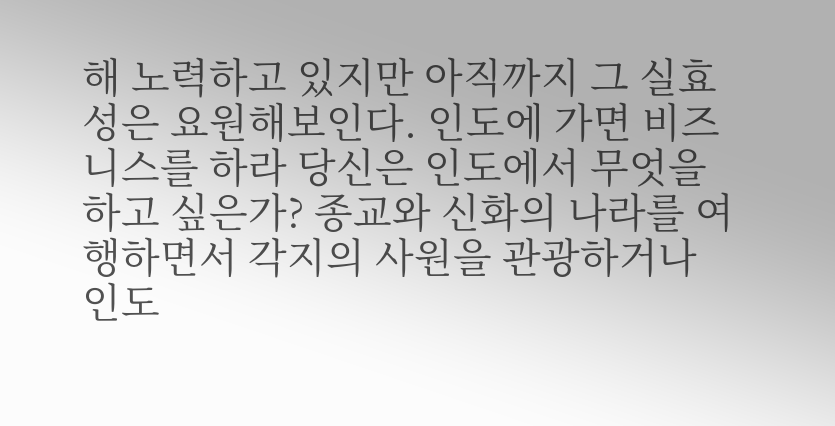해 노력하고 있지만 아직까지 그 실효성은 요원해보인다. 인도에 가면 비즈니스를 하라 당신은 인도에서 무엇을 하고 싶은가? 종교와 신화의 나라를 여행하면서 각지의 사원을 관광하거나 인도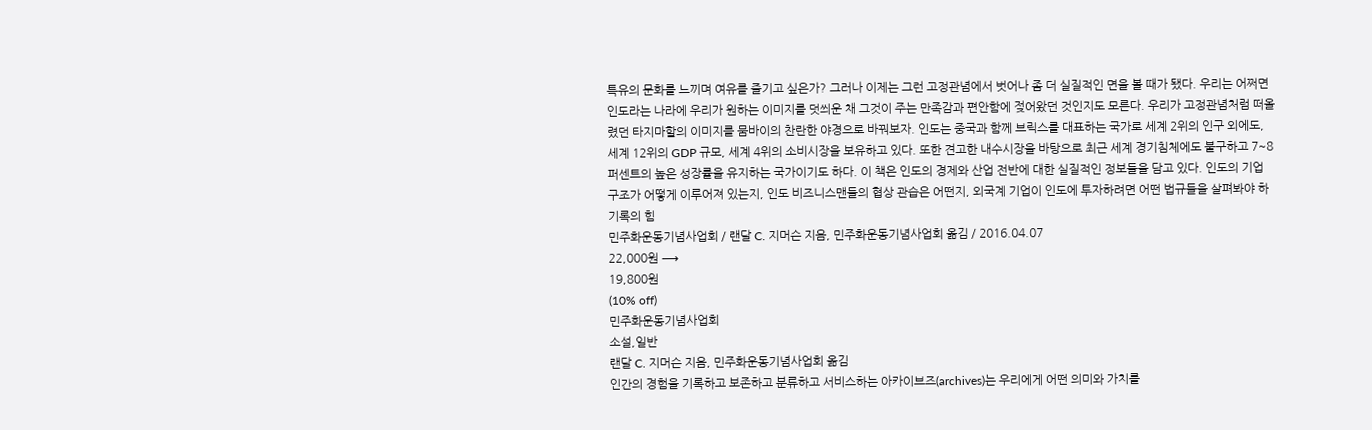특유의 문화를 느끼며 여유를 즐기고 싶은가? 그러나 이제는 그런 고정관념에서 벗어나 좀 더 실질적인 면을 볼 때가 됐다. 우리는 어쩌면 인도라는 나라에 우리가 원하는 이미지를 덧씌운 채 그것이 주는 만족감과 편안함에 젖어왔던 것인지도 모른다. 우리가 고정관념처럼 떠올렸던 타지마할의 이미지를 뭄바이의 찬란한 야경으로 바꿔보자. 인도는 중국과 함께 브릭스를 대표하는 국가로 세계 2위의 인구 외에도, 세계 12위의 GDP 규모, 세계 4위의 소비시장을 보유하고 있다. 또한 견고한 내수시장을 바탕으로 최근 세계 경기침체에도 불구하고 7~8퍼센트의 높은 성장률을 유지하는 국가이기도 하다. 이 책은 인도의 경제와 산업 전반에 대한 실질적인 정보들을 담고 있다. 인도의 기업 구조가 어떻게 이루어져 있는지, 인도 비즈니스맨들의 협상 관습은 어떤지, 외국계 기업이 인도에 투자하려면 어떤 법규들을 살펴봐야 하
기록의 힘
민주화운동기념사업회 / 랜달 C. 지머슨 지음, 민주화운동기념사업회 옮김 / 2016.04.07
22,000원 ⟶
19,800원
(10% off)
민주화운동기념사업회
소설,일반
랜달 C. 지머슨 지음, 민주화운동기념사업회 옮김
인간의 경험을 기록하고 보존하고 분류하고 서비스하는 아카이브즈(archives)는 우리에게 어떤 의미와 가치를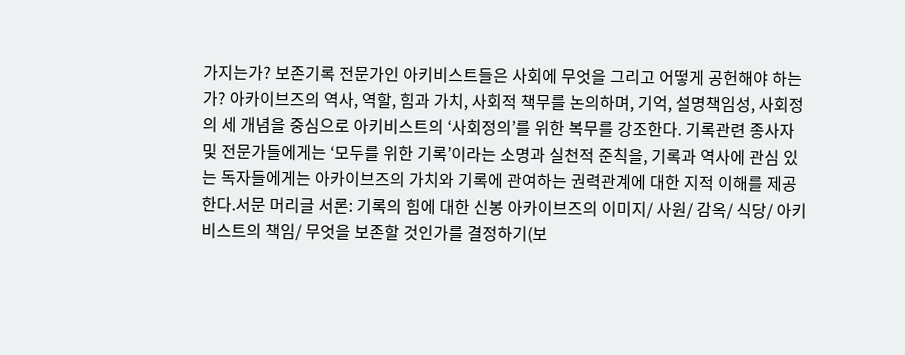가지는가? 보존기록 전문가인 아키비스트들은 사회에 무엇을 그리고 어떻게 공헌해야 하는가? 아카이브즈의 역사, 역할, 힘과 가치, 사회적 책무를 논의하며, 기억, 설명책임성, 사회정의 세 개념을 중심으로 아키비스트의 ‘사회정의’를 위한 복무를 강조한다. 기록관련 종사자 및 전문가들에게는 ‘모두를 위한 기록’이라는 소명과 실천적 준칙을, 기록과 역사에 관심 있는 독자들에게는 아카이브즈의 가치와 기록에 관여하는 권력관계에 대한 지적 이해를 제공한다.서문 머리글 서론: 기록의 힘에 대한 신봉 아카이브즈의 이미지/ 사원/ 감옥/ 식당/ 아키비스트의 책임/ 무엇을 보존할 것인가를 결정하기(보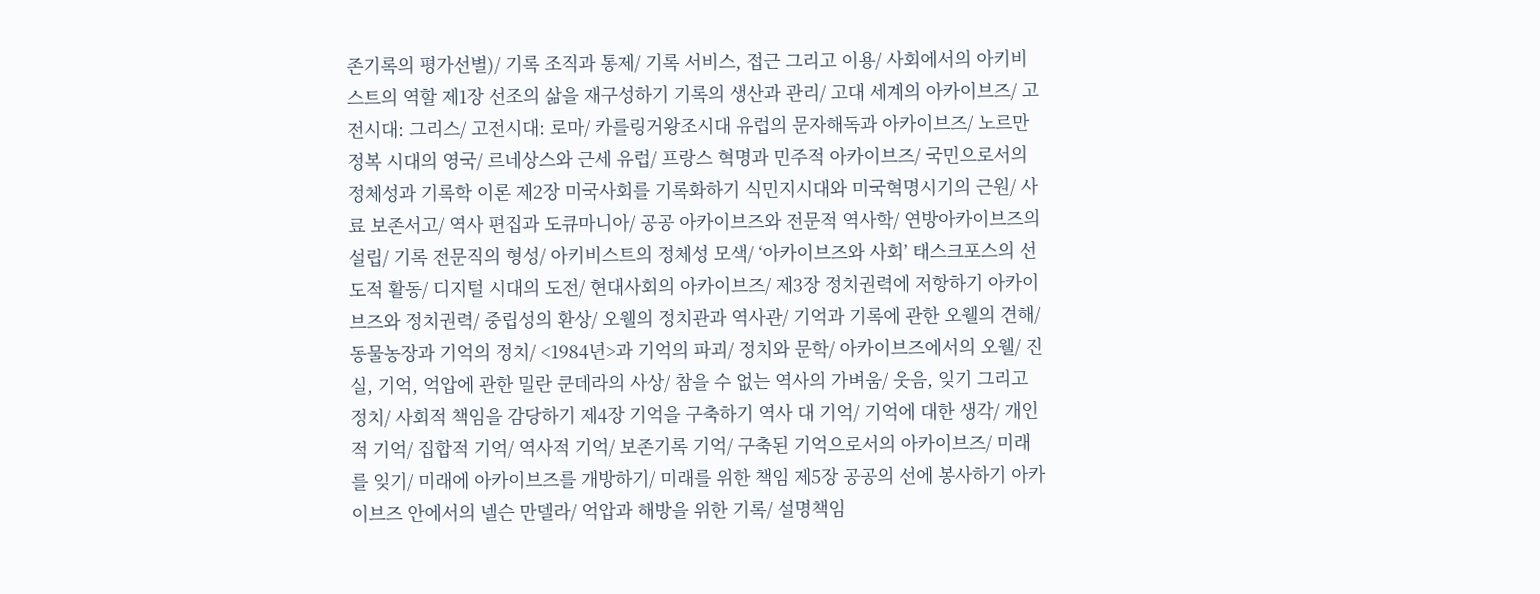존기록의 평가선별)/ 기록 조직과 통제/ 기록 서비스, 접근 그리고 이용/ 사회에서의 아키비스트의 역할 제1장 선조의 삶을 재구성하기 기록의 생산과 관리/ 고대 세계의 아카이브즈/ 고전시대: 그리스/ 고전시대: 로마/ 카를링거왕조시대 유럽의 문자해독과 아카이브즈/ 노르만 정복 시대의 영국/ 르네상스와 근세 유럽/ 프랑스 혁명과 민주적 아카이브즈/ 국민으로서의 정체성과 기록학 이론 제2장 미국사회를 기록화하기 식민지시대와 미국혁명시기의 근원/ 사료 보존서고/ 역사 편집과 도큐마니아/ 공공 아카이브즈와 전문적 역사학/ 연방아카이브즈의 설립/ 기록 전문직의 형성/ 아키비스트의 정체성 모색/ ‘아카이브즈와 사회’ 태스크포스의 선도적 활동/ 디지털 시대의 도전/ 현대사회의 아카이브즈/ 제3장 정치권력에 저항하기 아카이브즈와 정치권력/ 중립성의 환상/ 오웰의 정치관과 역사관/ 기억과 기록에 관한 오웰의 견해/ 동물농장과 기억의 정치/ <1984년>과 기억의 파괴/ 정치와 문학/ 아카이브즈에서의 오웰/ 진실, 기억, 억압에 관한 밀란 쿤데라의 사상/ 참을 수 없는 역사의 가벼움/ 웃음, 잊기 그리고 정치/ 사회적 책임을 감당하기 제4장 기억을 구축하기 역사 대 기억/ 기억에 대한 생각/ 개인적 기억/ 집합적 기억/ 역사적 기억/ 보존기록 기억/ 구축된 기억으로서의 아카이브즈/ 미래를 잊기/ 미래에 아카이브즈를 개방하기/ 미래를 위한 책임 제5장 공공의 선에 봉사하기 아카이브즈 안에서의 넬슨 만델라/ 억압과 해방을 위한 기록/ 설명책임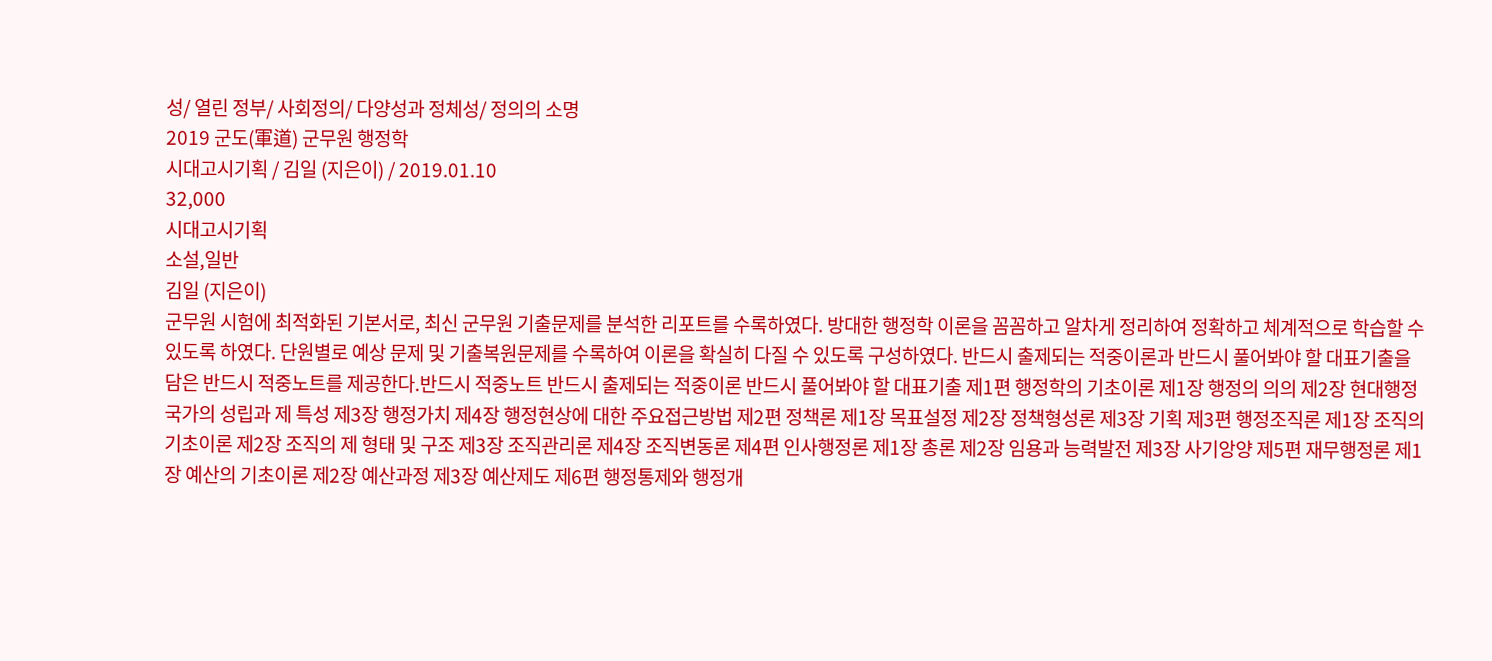성/ 열린 정부/ 사회정의/ 다양성과 정체성/ 정의의 소명
2019 군도(軍道) 군무원 행정학
시대고시기획 / 김일 (지은이) / 2019.01.10
32,000
시대고시기획
소설,일반
김일 (지은이)
군무원 시험에 최적화된 기본서로, 최신 군무원 기출문제를 분석한 리포트를 수록하였다. 방대한 행정학 이론을 꼼꼼하고 알차게 정리하여 정확하고 체계적으로 학습할 수 있도록 하였다. 단원별로 예상 문제 및 기출복원문제를 수록하여 이론을 확실히 다질 수 있도록 구성하였다. 반드시 출제되는 적중이론과 반드시 풀어봐야 할 대표기출을 담은 반드시 적중노트를 제공한다.반드시 적중노트 반드시 출제되는 적중이론 반드시 풀어봐야 할 대표기출 제1편 행정학의 기초이론 제1장 행정의 의의 제2장 현대행정국가의 성립과 제 특성 제3장 행정가치 제4장 행정현상에 대한 주요접근방법 제2편 정책론 제1장 목표설정 제2장 정책형성론 제3장 기획 제3편 행정조직론 제1장 조직의 기초이론 제2장 조직의 제 형태 및 구조 제3장 조직관리론 제4장 조직변동론 제4편 인사행정론 제1장 총론 제2장 임용과 능력발전 제3장 사기앙양 제5편 재무행정론 제1장 예산의 기초이론 제2장 예산과정 제3장 예산제도 제6편 행정통제와 행정개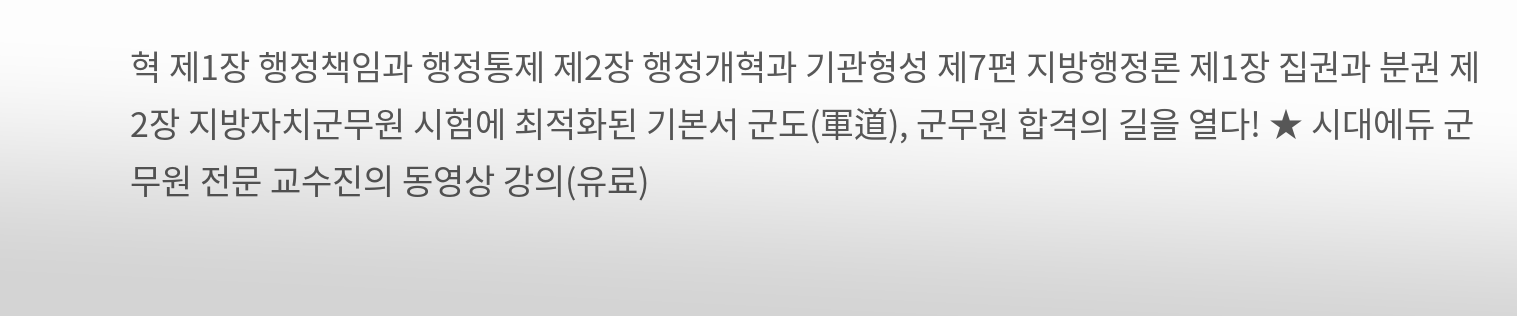혁 제1장 행정책임과 행정통제 제2장 행정개혁과 기관형성 제7편 지방행정론 제1장 집권과 분권 제2장 지방자치군무원 시험에 최적화된 기본서 군도(軍道), 군무원 합격의 길을 열다! ★ 시대에듀 군무원 전문 교수진의 동영상 강의(유료)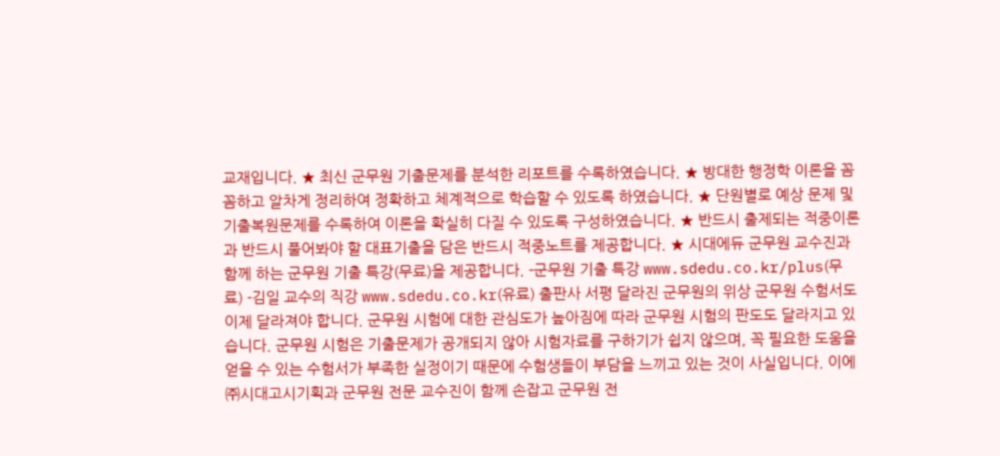교재입니다. ★ 최신 군무원 기출문제를 분석한 리포트를 수록하였습니다. ★ 방대한 행정학 이론을 꼼꼼하고 알차게 정리하여 정확하고 체계적으로 학습할 수 있도록 하였습니다. ★ 단원별로 예상 문제 및 기출복원문제를 수록하여 이론을 확실히 다질 수 있도록 구성하였습니다. ★ 반드시 출제되는 적중이론과 반드시 풀어봐야 할 대표기출을 담은 반드시 적중노트를 제공합니다. ★ 시대에듀 군무원 교수진과 함께 하는 군무원 기출 특강(무료)을 제공합니다. -군무원 기출 특강 www.sdedu.co.kr/plus(무료) -김일 교수의 직강 www.sdedu.co.kr(유료) 출판사 서평 달라진 군무원의 위상 군무원 수험서도 이제 달라져야 합니다. 군무원 시험에 대한 관심도가 높아짐에 따라 군무원 시험의 판도도 달라지고 있습니다. 군무원 시험은 기출문제가 공개되지 않아 시험자료를 구하기가 쉽지 않으며, 꼭 필요한 도움을 얻을 수 있는 수험서가 부족한 실정이기 때문에 수험생들이 부담을 느끼고 있는 것이 사실입니다. 이에 ㈜시대고시기획과 군무원 전문 교수진이 함께 손잡고 군무원 전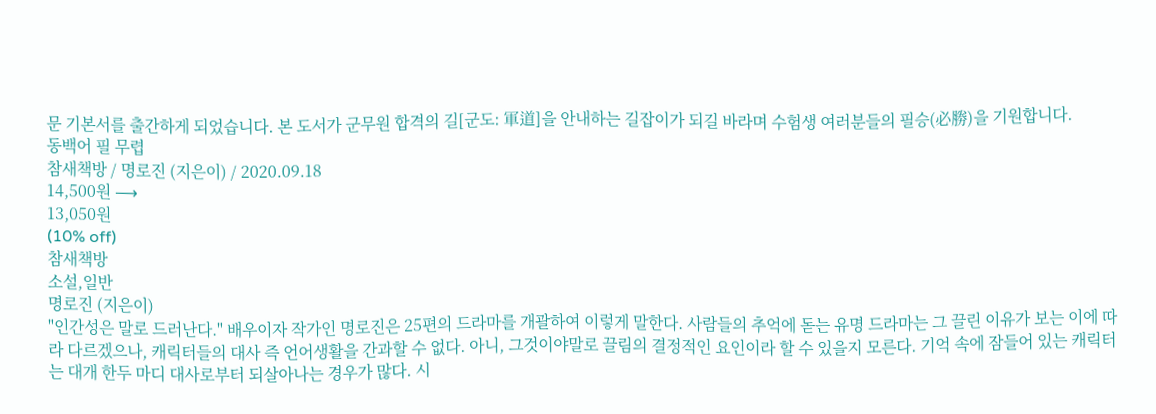문 기본서를 출간하게 되었습니다. 본 도서가 군무원 합격의 길[군도: 軍道]을 안내하는 길잡이가 되길 바라며 수험생 여러분들의 필승(必勝)을 기원합니다.
동백어 필 무렵
참새책방 / 명로진 (지은이) / 2020.09.18
14,500원 ⟶
13,050원
(10% off)
참새책방
소설,일반
명로진 (지은이)
"인간성은 말로 드러난다." 배우이자 작가인 명로진은 25편의 드라마를 개괄하여 이렇게 말한다. 사람들의 추억에 돋는 유명 드라마는 그 끌린 이유가 보는 이에 따라 다르겠으나, 캐릭터들의 대사 즉 언어생활을 간과할 수 없다. 아니, 그것이야말로 끌림의 결정적인 요인이라 할 수 있을지 모른다. 기억 속에 잠들어 있는 캐릭터는 대개 한두 마디 대사로부터 되살아나는 경우가 많다. 시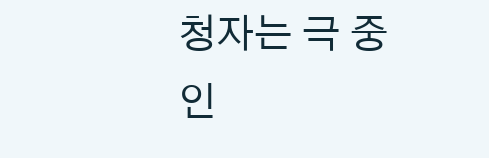청자는 극 중 인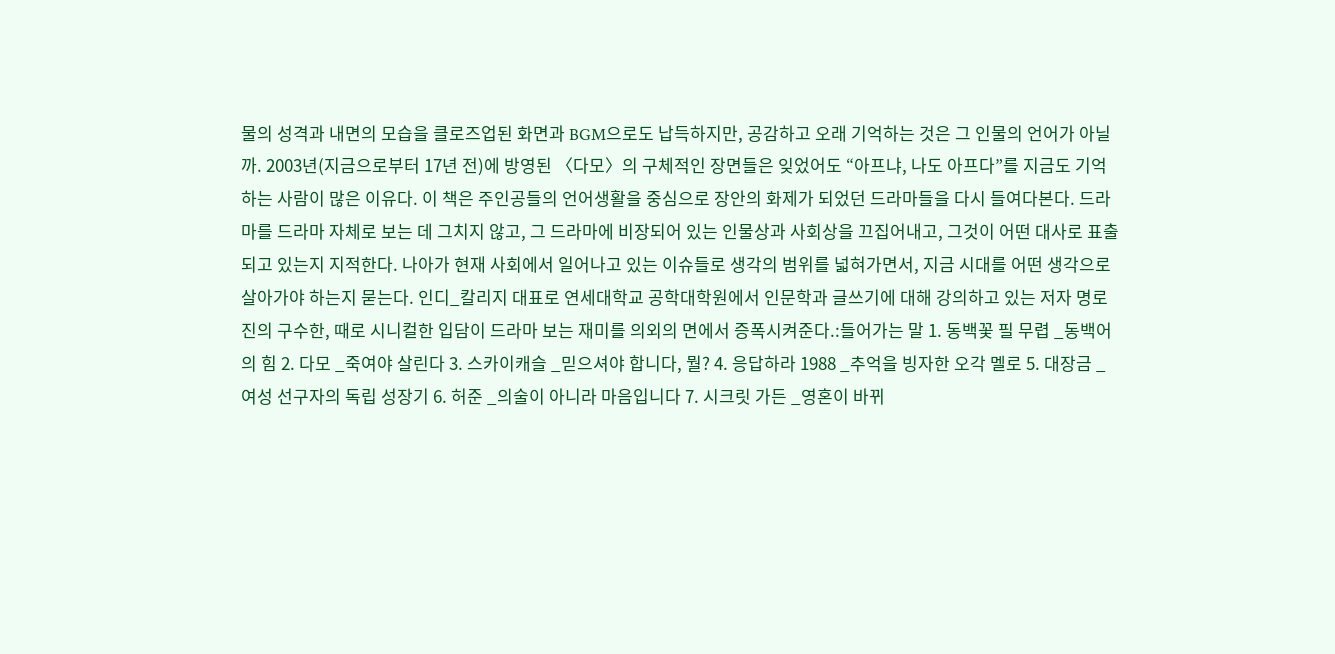물의 성격과 내면의 모습을 클로즈업된 화면과 BGM으로도 납득하지만, 공감하고 오래 기억하는 것은 그 인물의 언어가 아닐까. 2003년(지금으로부터 17년 전)에 방영된 〈다모〉의 구체적인 장면들은 잊었어도 “아프냐, 나도 아프다”를 지금도 기억하는 사람이 많은 이유다. 이 책은 주인공들의 언어생활을 중심으로 장안의 화제가 되었던 드라마들을 다시 들여다본다. 드라마를 드라마 자체로 보는 데 그치지 않고, 그 드라마에 비장되어 있는 인물상과 사회상을 끄집어내고, 그것이 어떤 대사로 표출되고 있는지 지적한다. 나아가 현재 사회에서 일어나고 있는 이슈들로 생각의 범위를 넓혀가면서, 지금 시대를 어떤 생각으로 살아가야 하는지 묻는다. 인디_칼리지 대표로 연세대학교 공학대학원에서 인문학과 글쓰기에 대해 강의하고 있는 저자 명로진의 구수한, 때로 시니컬한 입담이 드라마 보는 재미를 의외의 면에서 증폭시켜준다.:들어가는 말 1. 동백꽃 필 무렵 _동백어의 힘 2. 다모 _죽여야 살린다 3. 스카이캐슬 _믿으셔야 합니다, 뭘? 4. 응답하라 1988 _추억을 빙자한 오각 멜로 5. 대장금 _여성 선구자의 독립 성장기 6. 허준 _의술이 아니라 마음입니다 7. 시크릿 가든 _영혼이 바뀌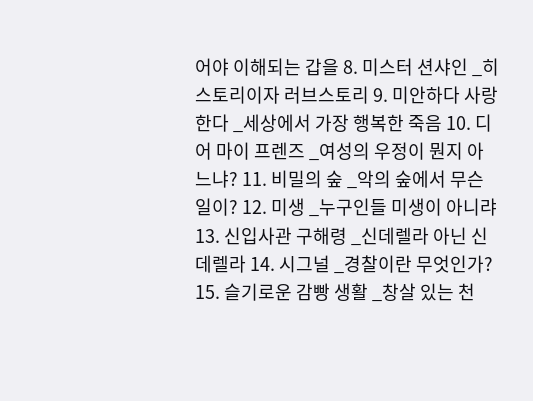어야 이해되는 갑을 8. 미스터 션샤인 _히스토리이자 러브스토리 9. 미안하다 사랑한다 _세상에서 가장 행복한 죽음 10. 디어 마이 프렌즈 _여성의 우정이 뭔지 아느냐? 11. 비밀의 숲 _악의 숲에서 무슨 일이? 12. 미생 _누구인들 미생이 아니랴 13. 신입사관 구해령 _신데렐라 아닌 신데렐라 14. 시그널 _경찰이란 무엇인가? 15. 슬기로운 감빵 생활 _창살 있는 천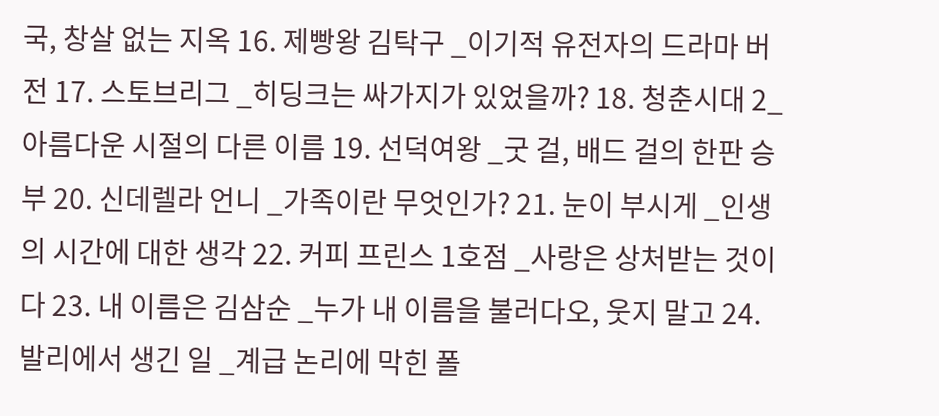국, 창살 없는 지옥 16. 제빵왕 김탁구 _이기적 유전자의 드라마 버전 17. 스토브리그 _히딩크는 싸가지가 있었을까? 18. 청춘시대 2_아름다운 시절의 다른 이름 19. 선덕여왕 _굿 걸, 배드 걸의 한판 승부 20. 신데렐라 언니 _가족이란 무엇인가? 21. 눈이 부시게 _인생의 시간에 대한 생각 22. 커피 프린스 1호점 _사랑은 상처받는 것이다 23. 내 이름은 김삼순 _누가 내 이름을 불러다오, 웃지 말고 24. 발리에서 생긴 일 _계급 논리에 막힌 폴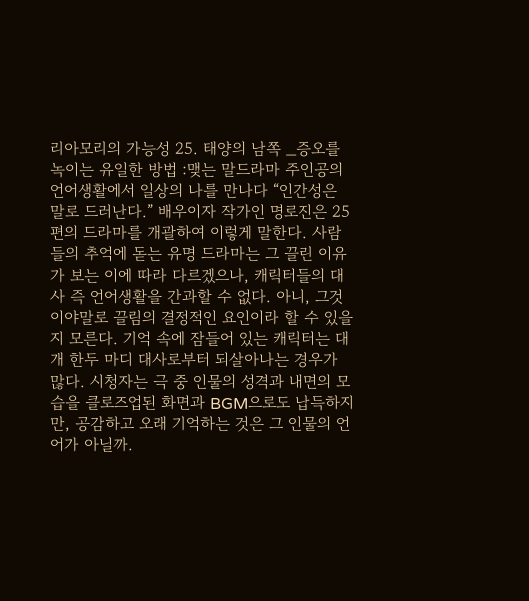리아모리의 가능성 25. 태양의 남쪽 _증오를 녹이는 유일한 방법 :맺는 말드라마 주인공의 언어생활에서 일상의 나를 만나다 “인간성은 말로 드러난다.” 배우이자 작가인 명로진은 25편의 드라마를 개괄하여 이렇게 말한다. 사람들의 추억에 돋는 유명 드라마는 그 끌린 이유가 보는 이에 따라 다르겠으나, 캐릭터들의 대사 즉 언어생활을 간과할 수 없다. 아니, 그것이야말로 끌림의 결정적인 요인이라 할 수 있을지 모른다. 기억 속에 잠들어 있는 캐릭터는 대개 한두 마디 대사로부터 되살아나는 경우가 많다. 시청자는 극 중 인물의 성격과 내면의 모습을 클로즈업된 화면과 BGM으로도 납득하지만, 공감하고 오래 기억하는 것은 그 인물의 언어가 아닐까.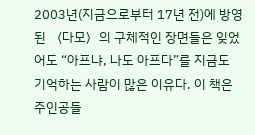2003년(지금으로부터 17년 전)에 방영된 〈다모〉의 구체적인 장면들은 잊었어도 “아프냐, 나도 아프다”를 지금도 기억하는 사람이 많은 이유다. 이 책은 주인공들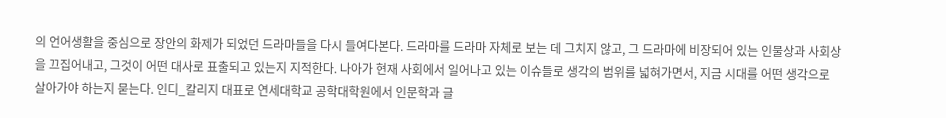의 언어생활을 중심으로 장안의 화제가 되었던 드라마들을 다시 들여다본다. 드라마를 드라마 자체로 보는 데 그치지 않고, 그 드라마에 비장되어 있는 인물상과 사회상을 끄집어내고, 그것이 어떤 대사로 표출되고 있는지 지적한다. 나아가 현재 사회에서 일어나고 있는 이슈들로 생각의 범위를 넓혀가면서, 지금 시대를 어떤 생각으로 살아가야 하는지 묻는다. 인디_칼리지 대표로 연세대학교 공학대학원에서 인문학과 글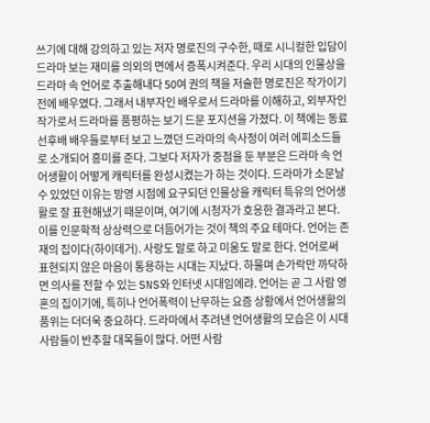쓰기에 대해 강의하고 있는 저자 명로진의 구수한, 때로 시니컬한 입담이 드라마 보는 재미를 의외의 면에서 증폭시켜준다. 우리 시대의 인물상을 드라마 속 언어로 추출해내다 50여 권의 책을 저술한 명로진은 작가이기 전에 배우였다. 그래서 내부자인 배우로서 드라마를 이해하고, 외부자인 작가로서 드라마를 품평하는 보기 드문 포지션을 가졌다. 이 책에는 동료 선후배 배우들로부터 보고 느꼈던 드라마의 속사정이 여러 에피소드들로 소개되어 흥미를 준다. 그보다 저자가 중점을 둔 부분은 드라마 속 언어생활이 어떻게 캐릭터를 완성시켰는가 하는 것이다. 드라마가 소문날 수 있었던 이유는 방영 시점에 요구되던 인물상을 캐릭터 특유의 언어생활로 잘 표현해냈기 때문이며, 여기에 시청자가 호응한 결과라고 본다. 이를 인문학적 상상력으로 더듬어가는 것이 책의 주요 테마다. 언어는 존재의 집이다(하이데거). 사랑도 말로 하고 미움도 말로 한다. 언어로써 표현되지 않은 마음이 통용하는 시대는 지났다. 하물며 손가락만 까닥하면 의사를 전할 수 있는 SNS와 인터넷 시대임에랴. 언어는 곧 그 사람 영혼의 집이기에, 특히나 언어폭력이 난무하는 요즘 상황에서 언어생활의 품위는 더더욱 중요하다. 드라마에서 추려낸 언어생활의 모습은 이 시대 사람들이 반추할 대목들이 많다. 어떤 사람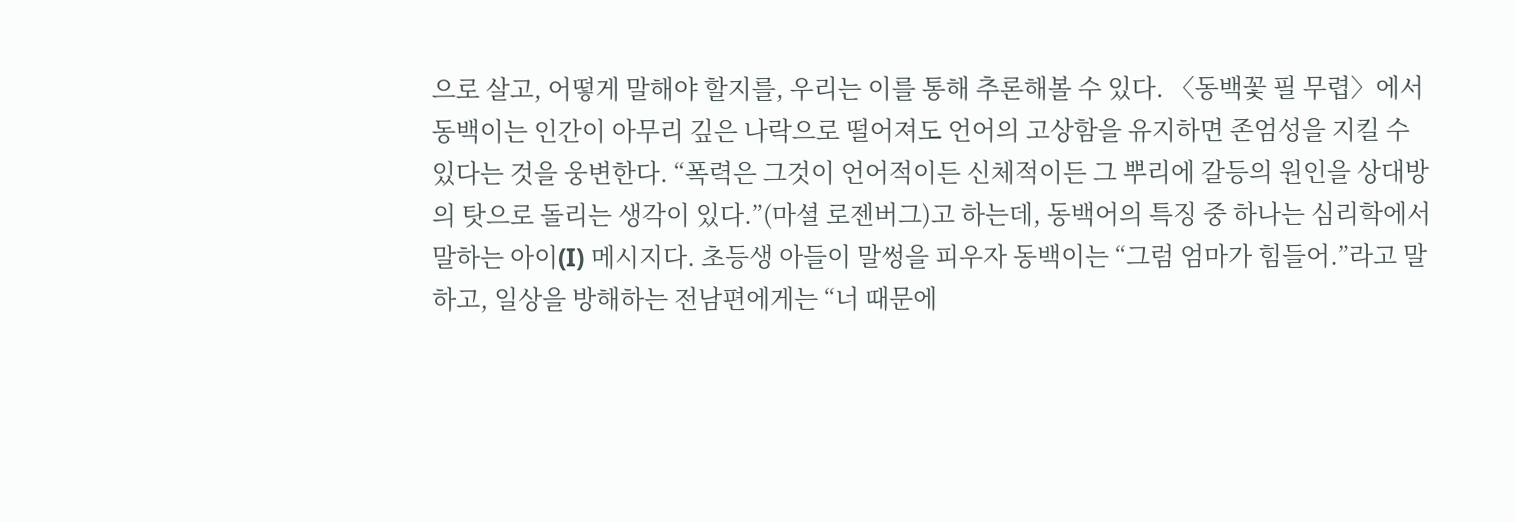으로 살고, 어떻게 말해야 할지를, 우리는 이를 통해 추론해볼 수 있다. 〈동백꽃 필 무렵〉에서 동백이는 인간이 아무리 깊은 나락으로 떨어져도 언어의 고상함을 유지하면 존엄성을 지킬 수 있다는 것을 웅변한다. “폭력은 그것이 언어적이든 신체적이든 그 뿌리에 갈등의 원인을 상대방의 탓으로 돌리는 생각이 있다.”(마셜 로젠버그)고 하는데, 동백어의 특징 중 하나는 심리학에서 말하는 아이(I) 메시지다. 초등생 아들이 말썽을 피우자 동백이는 “그럼 엄마가 힘들어.”라고 말하고, 일상을 방해하는 전남편에게는 “너 때문에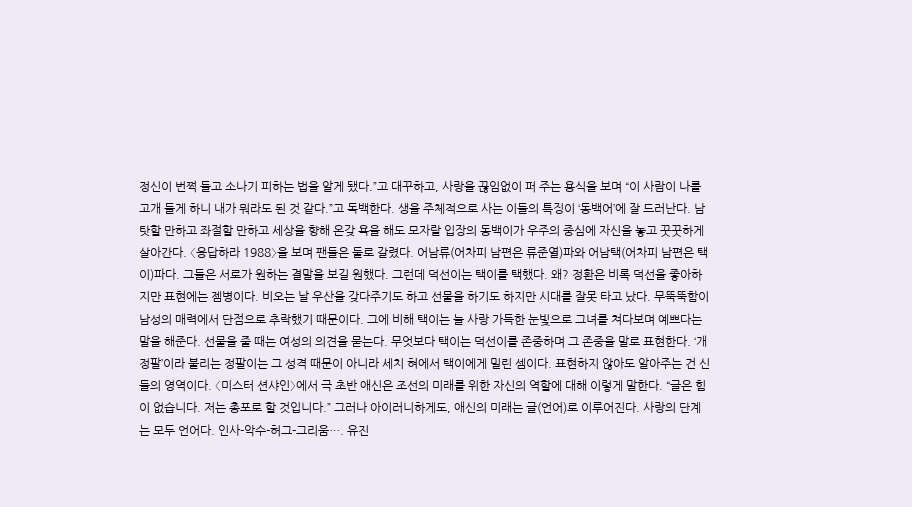정신이 번쩍 들고 소나기 피하는 법을 알게 됐다.”고 대꾸하고, 사랑을 끊임없이 퍼 주는 용식을 보며 “이 사람이 나를 고개 들게 하니 내가 뭐라도 된 것 같다.”고 독백한다. 생을 주체적으로 사는 이들의 특징이 ‘동백어’에 잘 드러난다. 남 탓할 만하고 좌절할 만하고 세상을 향해 온갖 욕을 해도 모자랄 입장의 동백이가 우주의 중심에 자신을 놓고 꿋꿋하게 살아간다. 〈응답하라 1988〉을 보며 팬들은 둘로 갈렸다. 어남류(어차피 남편은 류준열)파와 어남택(어차피 남편은 택이)파다. 그들은 서로가 원하는 결말을 보길 원했다. 그런데 덕선이는 택이를 택했다. 왜? 정환은 비록 덕선을 좋아하지만 표현에는 젬병이다. 비오는 날 우산을 갖다주기도 하고 선물을 하기도 하지만 시대를 잘못 타고 났다. 무뚝뚝함이 남성의 매력에서 단점으로 추락했기 때문이다. 그에 비해 택이는 늘 사랑 가득한 눈빛으로 그녀를 쳐다보며 예쁘다는 말을 해준다. 선물을 줄 때는 여성의 의견을 묻는다. 무엇보다 택이는 덕선이를 존중하며 그 존중을 말로 표현한다. ‘개정팔’이라 불리는 정팔이는 그 성격 때문이 아니라 세치 혀에서 택이에게 밀린 셈이다. 표현하지 않아도 알아주는 건 신들의 영역이다. 〈미스터 션샤인〉에서 극 초반 애신은 조선의 미래를 위한 자신의 역할에 대해 이렇게 말한다. “글은 힘이 없습니다. 저는 총포로 할 것입니다.” 그러나 아이러니하게도, 애신의 미래는 글(언어)로 이루어진다. 사랑의 단계는 모두 언어다. 인사-악수-허그-그리움…. 유진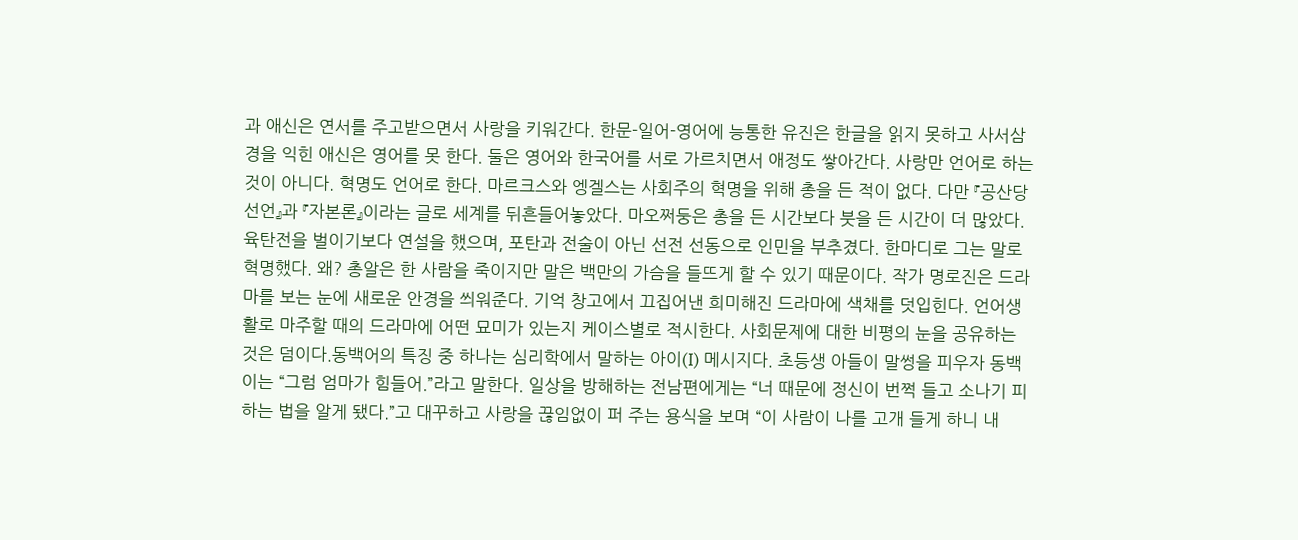과 애신은 연서를 주고받으면서 사랑을 키워간다. 한문-일어-영어에 능통한 유진은 한글을 읽지 못하고 사서삼경을 익힌 애신은 영어를 못 한다. 둘은 영어와 한국어를 서로 가르치면서 애정도 쌓아간다. 사랑만 언어로 하는 것이 아니다. 혁명도 언어로 한다. 마르크스와 엥겔스는 사회주의 혁명을 위해 총을 든 적이 없다. 다만 『공산당 선언』과 『자본론』이라는 글로 세계를 뒤흔들어놓았다. 마오쩌둥은 총을 든 시간보다 붓을 든 시간이 더 많았다. 육탄전을 벌이기보다 연설을 했으며, 포탄과 전술이 아닌 선전 선동으로 인민을 부추겼다. 한마디로 그는 말로 혁명했다. 왜? 총알은 한 사람을 죽이지만 말은 백만의 가슴을 들뜨게 할 수 있기 때문이다. 작가 명로진은 드라마를 보는 눈에 새로운 안경을 씌워준다. 기억 창고에서 끄집어낸 희미해진 드라마에 색채를 덧입힌다. 언어생활로 마주할 때의 드라마에 어떤 묘미가 있는지 케이스별로 적시한다. 사회문제에 대한 비평의 눈을 공유하는 것은 덤이다.동백어의 특징 중 하나는 심리학에서 말하는 아이(I) 메시지다. 초등생 아들이 말썽을 피우자 동백이는 “그럼 엄마가 힘들어.”라고 말한다. 일상을 방해하는 전남편에게는 “너 때문에 정신이 번쩍 들고 소나기 피하는 법을 알게 됐다.”고 대꾸하고 사랑을 끊임없이 퍼 주는 용식을 보며 “이 사람이 나를 고개 들게 하니 내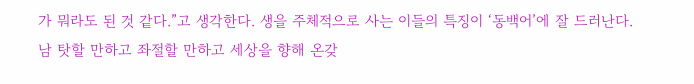가 뭐라도 된 것 같다.”고 생각한다. 생을 주체적으로 사는 이들의 특징이 ‘동백어’에 잘 드러난다. 남 탓할 만하고 좌절할 만하고 세상을 향해 온갖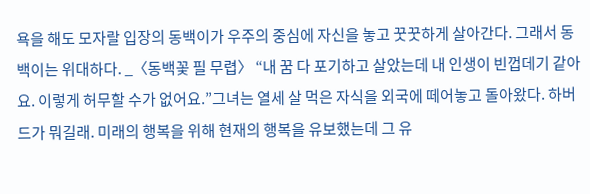욕을 해도 모자랄 입장의 동백이가 우주의 중심에 자신을 놓고 꿋꿋하게 살아간다. 그래서 동백이는 위대하다. _〈동백꽃 필 무렵〉 “내 꿈 다 포기하고 살았는데 내 인생이 빈껍데기 같아요. 이렇게 허무할 수가 없어요.”그녀는 열세 살 먹은 자식을 외국에 떼어놓고 돌아왔다. 하버드가 뭐길래. 미래의 행복을 위해 현재의 행복을 유보했는데 그 유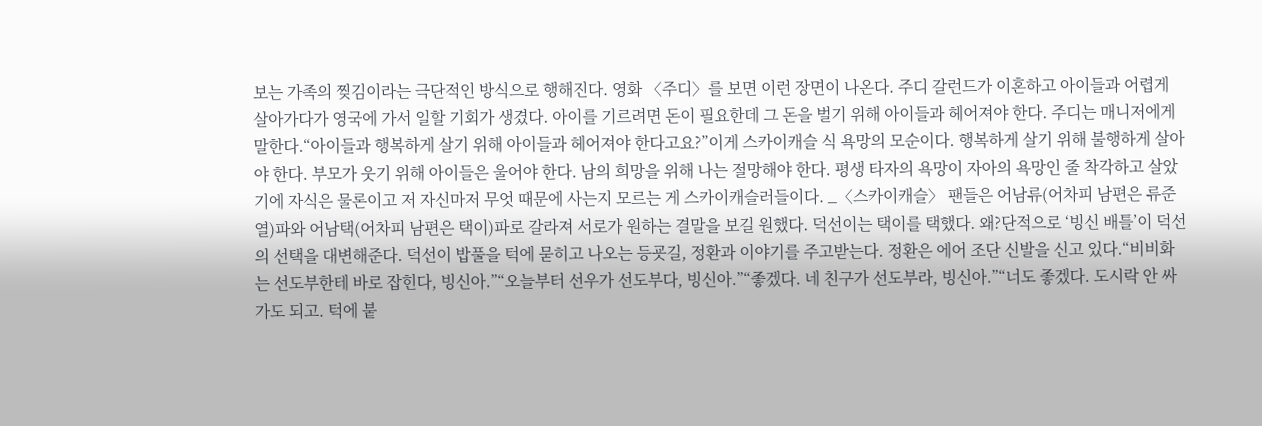보는 가족의 찢김이라는 극단적인 방식으로 행해진다. 영화 〈주디〉를 보면 이런 장면이 나온다. 주디 갈런드가 이혼하고 아이들과 어렵게 살아가다가 영국에 가서 일할 기회가 생겼다. 아이를 기르려면 돈이 필요한데 그 돈을 벌기 위해 아이들과 헤어져야 한다. 주디는 매니저에게 말한다.“아이들과 행복하게 살기 위해 아이들과 헤어져야 한다고요?”이게 스카이캐슬 식 욕망의 모순이다. 행복하게 살기 위해 불행하게 살아야 한다. 부모가 웃기 위해 아이들은 울어야 한다. 남의 희망을 위해 나는 절망해야 한다. 평생 타자의 욕망이 자아의 욕망인 줄 착각하고 살았기에 자식은 물론이고 저 자신마저 무엇 때문에 사는지 모르는 게 스카이캐슬러들이다. _〈스카이캐슬〉 팬들은 어남류(어차피 남편은 류준열)파와 어남택(어차피 남편은 택이)파로 갈라져 서로가 원하는 결말을 보길 원했다. 덕선이는 택이를 택했다. 왜?단적으로 ‘빙신 배틀’이 덕선의 선택을 대변해준다. 덕선이 밥풀을 턱에 묻히고 나오는 등굣길, 정환과 이야기를 주고받는다. 정환은 에어 조단 신발을 신고 있다.“비비화는 선도부한테 바로 잡힌다, 빙신아.”“오늘부터 선우가 선도부다, 빙신아.”“좋겠다. 네 친구가 선도부라, 빙신아.”“너도 좋겠다. 도시락 안 싸가도 되고. 턱에 붙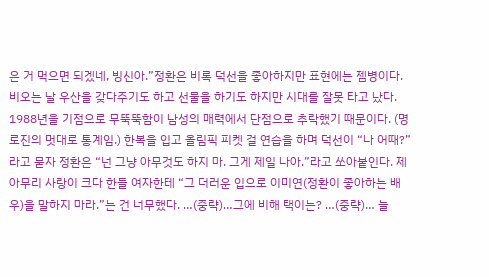은 거 먹으면 되겠네, 빙신아.”정환은 비록 덕선을 좋아하지만 표현에는 젬병이다. 비오는 날 우산을 갖다주기도 하고 선물을 하기도 하지만 시대를 잘못 타고 났다. 1988년을 기점으로 무뚝뚝함이 남성의 매력에서 단점으로 추락했기 때문이다. (명로진의 멋대로 통계임.) 한복을 입고 올림픽 피켓 걸 연습을 하며 덕선이 “나 어때?”라고 묻자 정환은 “넌 그냥 아무것도 하지 마. 그게 제일 나아.”라고 쏘아붙인다. 제아무리 사랑이 크다 한들 여자한테 “그 더러운 입으로 이미연(정환이 좋아하는 배우)을 말하지 마라.”는 건 너무했다. …(중략)…그에 비해 택이는? …(중략)… 늘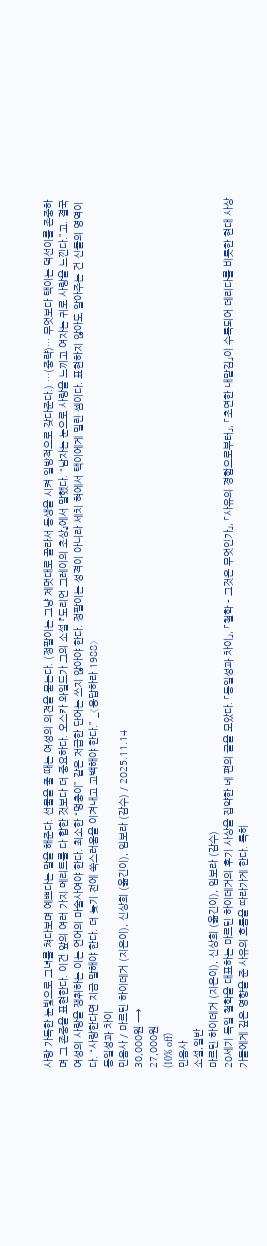사랑 가득한 눈빛으로 그녀를 쳐다보며 예쁘다는 말을 해준다. 선물을 줄 때는 여성의 의견을 묻는다. (정팔이는 그냥 제멋대로 골라서 동생을 시켜 일방적으로 갖다준다.) …(중략)… 무엇보다 택이는 덕선이를 존중하며 그 존중을 표현한다. 이건 앞의 여러 가지 메리트를 다 합한 것보다 더 중요하다. 오스카 와일드가 그의 소설 『도리언 그레이의 초상』에서 말했다. “남자는 눈으로 사랑을 느끼고 여자는 귀로 사랑을 느낀다.”고. 결국 여성의 사랑을 쟁취하는 이는 언어의 마술사여야 한다. 최소한 “멍충이” 같은 저급한 단어는 쓰지 않아야 한다. 정팔이는 성격이 아니라 세치 혀에서 택이에게 밀린 셈이다. 표현하지 않아도 알아주는 건 신들의 영역이다. “사랑한다면 지금 말해야 한다. 더 늦기 전에 쑥스러움을 이겨내고 고백해야 한다.” _〈응답하라 1988〉
동일성과 차이
민음사 / 마르틴 하이데거 (지은이), 신상희 (옮긴이), 임보라 (감수) / 2025.11.14
30,000원 ⟶
27,000원
(10% off)
민음사
소설,일반
마르틴 하이데거 (지은이), 신상희 (옮긴이), 임보라 (감수)
20세기 독일 철학을 대표하는 마르틴 하이데거의 후기 사상을 집약한 네 편의 글을 모았다. 「동일성과 차이」, 「철학 - 그것은 무엇인가」, 「사유의 경험으로부터」, 「초연한 내맡김」이 수록되어 데리다를 비롯한 현대 사상가들에게 깊은 영향을 준 사유의 흐름을 따라가게 한다. 특히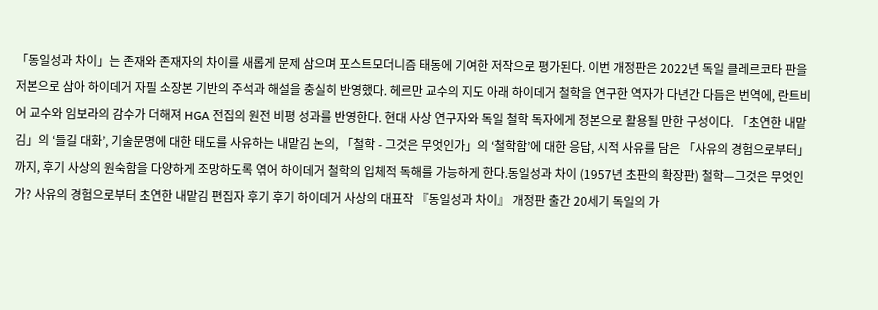「동일성과 차이」는 존재와 존재자의 차이를 새롭게 문제 삼으며 포스트모더니즘 태동에 기여한 저작으로 평가된다. 이번 개정판은 2022년 독일 클레르코타 판을 저본으로 삼아 하이데거 자필 소장본 기반의 주석과 해설을 충실히 반영했다. 헤르만 교수의 지도 아래 하이데거 철학을 연구한 역자가 다년간 다듬은 번역에, 란트비어 교수와 임보라의 감수가 더해져 HGA 전집의 원전 비평 성과를 반영한다. 현대 사상 연구자와 독일 철학 독자에게 정본으로 활용될 만한 구성이다. 「초연한 내맡김」의 ‘들길 대화’, 기술문명에 대한 태도를 사유하는 내맡김 논의, 「철학 - 그것은 무엇인가」의 ‘철학함’에 대한 응답, 시적 사유를 담은 「사유의 경험으로부터」까지, 후기 사상의 원숙함을 다양하게 조망하도록 엮어 하이데거 철학의 입체적 독해를 가능하게 한다.동일성과 차이 (1957년 초판의 확장판) 철학—그것은 무엇인가? 사유의 경험으로부터 초연한 내맡김 편집자 후기 후기 하이데거 사상의 대표작 『동일성과 차이』 개정판 출간 20세기 독일의 가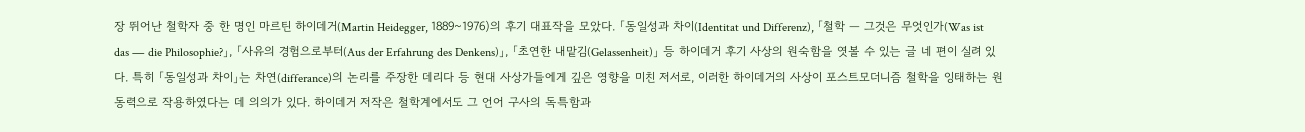장 뛰어난 철학자 중 한 명인 마르틴 하이데거(Martin Heidegger, 1889~1976)의 후기 대표작을 모았다. 「동일성과 차이(Identitat und Differenz), 「철학 ― 그것은 무엇인가(Was ist das ― die Philosophie?」, 「사유의 경험으로부터(Aus der Erfahrung des Denkens)」, 「초연한 내맡김(Gelassenheit)」 등 하이데거 후기 사상의 원숙함을 엿볼 수 있는 글 네 편이 실려 있다. 특히 「동일성과 차이」는 차연(differance)의 논리를 주장한 데리다 등 현대 사상가들에게 깊은 영향을 미친 저서로, 이러한 하이데거의 사상이 포스트모더니즘 철학을 잉태하는 원동력으로 작용하였다는 데 의의가 있다. 하이데거 저작은 철학계에서도 그 언어 구사의 독특함과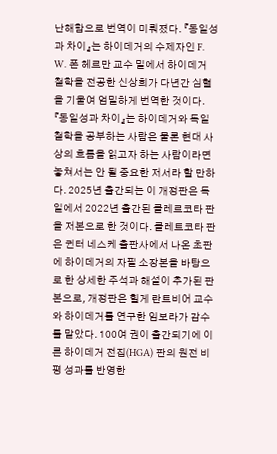난해함으로 번역이 미뤄졌다. 『동일성과 차이』는 하이데거의 수제자인 F. W. 폰 헤르만 교수 밑에서 하이데거 철학을 전공한 신상희가 다년간 심혈을 기울여 엄밀하게 번역한 것이다. 『동일성과 차이』는 하이데거와 독일 철학을 공부하는 사람은 물론 현대 사상의 흐름을 읽고자 하는 사람이라면 놓쳐서는 안 될 중요한 저서라 할 만하다. 2025년 출간되는 이 개정판은 독일에서 2022년 출간된 클레르코타 판을 저본으로 한 것이다. 클레트코타 판은 귄터 네스케 출판사에서 나온 초판에 하이데거의 자필 소장본을 바탕으로 한 상세한 주석과 해설이 추가된 판본으로, 개정판은 힐게 란트비어 교수와 하이데거를 연구한 임보라가 감수를 맡았다. 100여 권이 출간되기에 이른 하이데거 전집(HGA) 판의 원전 비평 성과를 반영한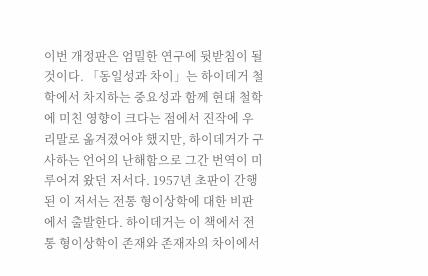이번 개정판은 엄밀한 연구에 뒷받침이 될 것이다. 「동일성과 차이」는 하이데거 철학에서 차지하는 중요성과 함께 현대 철학에 미친 영향이 크다는 점에서 진작에 우리말로 옮겨졌어야 했지만, 하이데거가 구사하는 언어의 난해함으로 그간 번역이 미루어져 왔던 저서다. 1957년 초판이 간행된 이 저서는 전통 형이상학에 대한 비판에서 출발한다. 하이데거는 이 책에서 전통 형이상학이 존재와 존재자의 차이에서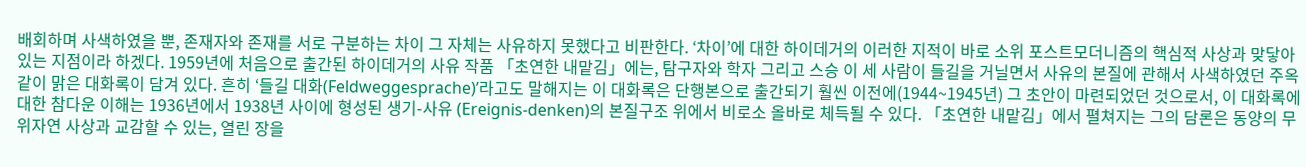배회하며 사색하였을 뿐, 존재자와 존재를 서로 구분하는 차이 그 자체는 사유하지 못했다고 비판한다. ‘차이’에 대한 하이데거의 이러한 지적이 바로 소위 포스트모더니즘의 핵심적 사상과 맞닿아 있는 지점이라 하겠다. 1959년에 처음으로 출간된 하이데거의 사유 작품 「초연한 내맡김」에는, 탐구자와 학자 그리고 스승 이 세 사람이 들길을 거닐면서 사유의 본질에 관해서 사색하였던 주옥같이 맑은 대화록이 담겨 있다. 흔히 ‘들길 대화(Feldweggesprache)’라고도 말해지는 이 대화록은 단행본으로 출간되기 훨씬 이전에(1944~1945년) 그 초안이 마련되었던 것으로서, 이 대화록에 대한 참다운 이해는 1936년에서 1938년 사이에 형성된 생기-사유 (Ereignis-denken)의 본질구조 위에서 비로소 올바로 체득될 수 있다. 「초연한 내맡김」에서 펼쳐지는 그의 담론은 동양의 무위자연 사상과 교감할 수 있는, 열린 장을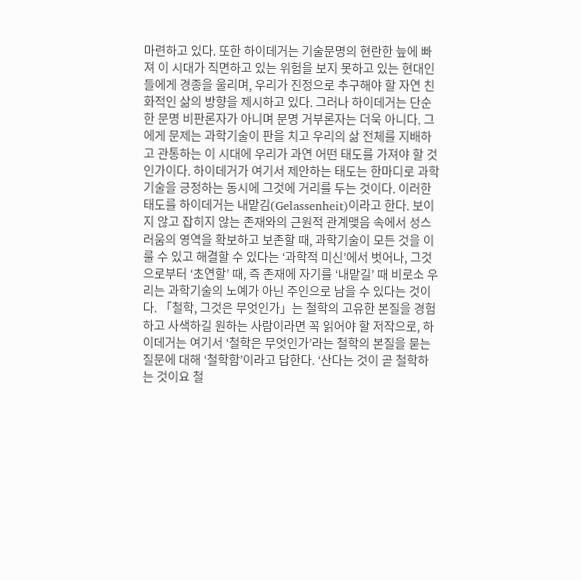마련하고 있다. 또한 하이데거는 기술문명의 현란한 늪에 빠져 이 시대가 직면하고 있는 위험을 보지 못하고 있는 현대인들에게 경종을 울리며, 우리가 진정으로 추구해야 할 자연 친화적인 삶의 방향을 제시하고 있다. 그러나 하이데거는 단순한 문명 비판론자가 아니며 문명 거부론자는 더욱 아니다. 그에게 문제는 과학기술이 판을 치고 우리의 삶 전체를 지배하고 관통하는 이 시대에 우리가 과연 어떤 태도를 가져야 할 것인가이다. 하이데거가 여기서 제안하는 태도는 한마디로 과학기술을 긍정하는 동시에 그것에 거리를 두는 것이다. 이러한 태도를 하이데거는 내맡김(Gelassenheit)이라고 한다. 보이지 않고 잡히지 않는 존재와의 근원적 관계맺음 속에서 성스러움의 영역을 확보하고 보존할 때, 과학기술이 모든 것을 이룰 수 있고 해결할 수 있다는 ‘과학적 미신’에서 벗어나, 그것으로부터 ‘초연할’ 때, 즉 존재에 자기를 ‘내맡길’ 때 비로소 우리는 과학기술의 노예가 아닌 주인으로 남을 수 있다는 것이다. 「철학, 그것은 무엇인가」는 철학의 고유한 본질을 경험하고 사색하길 원하는 사람이라면 꼭 읽어야 할 저작으로, 하이데거는 여기서 ‘철학은 무엇인가’라는 철학의 본질을 묻는 질문에 대해 ‘철학함’이라고 답한다. ‘산다는 것이 곧 철학하는 것이요 철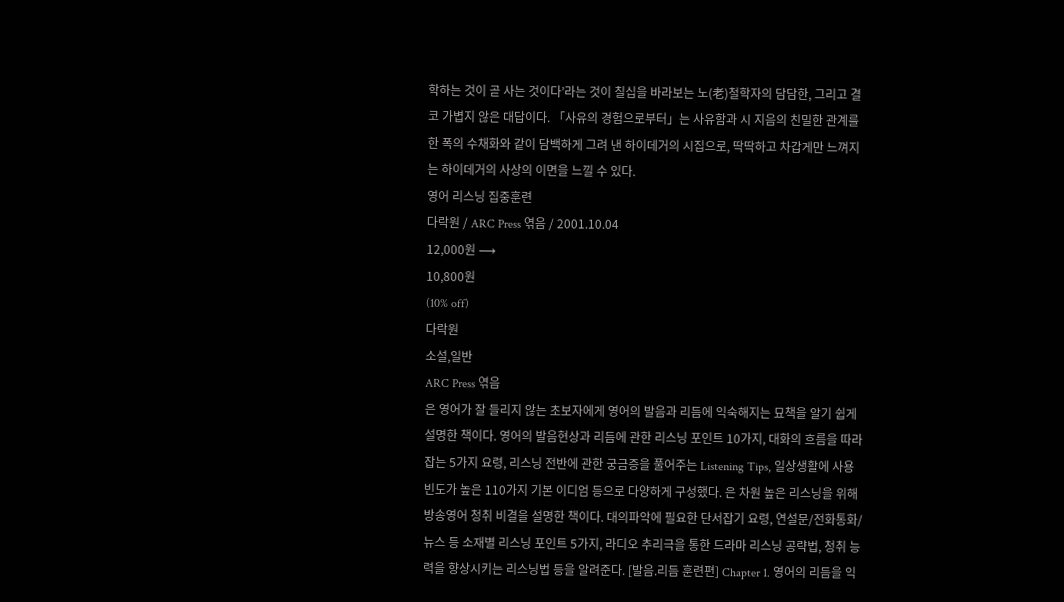학하는 것이 곧 사는 것이다’라는 것이 칠십을 바라보는 노(老)철학자의 담담한, 그리고 결코 가볍지 않은 대답이다. 「사유의 경험으로부터」는 사유함과 시 지음의 친밀한 관계를 한 폭의 수채화와 같이 담백하게 그려 낸 하이데거의 시집으로, 딱딱하고 차갑게만 느껴지는 하이데거의 사상의 이면을 느낄 수 있다.
영어 리스닝 집중훈련
다락원 / ARC Press 엮음 / 2001.10.04
12,000원 ⟶
10,800원
(10% off)
다락원
소설,일반
ARC Press 엮음
은 영어가 잘 들리지 않는 초보자에게 영어의 발음과 리듬에 익숙해지는 묘책을 알기 쉽게 설명한 책이다. 영어의 발음현상과 리듬에 관한 리스닝 포인트 10가지, 대화의 흐름을 따라 잡는 5가지 요령, 리스닝 전반에 관한 궁금증을 풀어주는 Listening Tips, 일상생활에 사용 빈도가 높은 110가지 기본 이디엄 등으로 다양하게 구성했다. 은 차원 높은 리스닝을 위해 방송영어 청취 비결을 설명한 책이다. 대의파악에 필요한 단서잡기 요령, 연설문/전화통화/뉴스 등 소재별 리스닝 포인트 5가지, 라디오 추리극을 통한 드라마 리스닝 공략법, 청취 능력을 향상시키는 리스닝법 등을 알려준다. [발음.리듬 훈련편] Chapter 1. 영어의 리듬을 익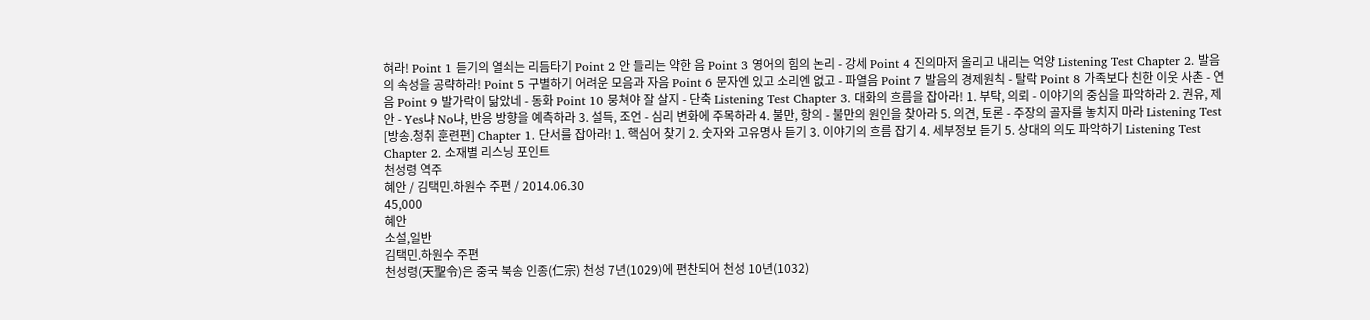혀라! Point 1 듣기의 열쇠는 리듬타기 Point 2 안 들리는 약한 음 Point 3 영어의 힘의 논리 - 강세 Point 4 진의마저 올리고 내리는 억양 Listening Test Chapter 2. 발음의 속성을 공략하라! Point 5 구별하기 어려운 모음과 자음 Point 6 문자엔 있고 소리엔 없고 - 파열음 Point 7 발음의 경제원칙 - 탈락 Point 8 가족보다 친한 이웃 사촌 - 연음 Point 9 발가락이 닮았네 - 동화 Point 10 뭉쳐야 잘 살지 - 단축 Listening Test Chapter 3. 대화의 흐름을 잡아라! 1. 부탁, 의뢰 - 이야기의 중심을 파악하라 2. 권유, 제안 - Yes냐 No냐, 반응 방향을 예측하라 3. 설득, 조언 - 심리 변화에 주목하라 4. 불만, 항의 - 불만의 원인을 찾아라 5. 의견, 토론 - 주장의 골자를 놓치지 마라 Listening Test [방송.청취 훈련편] Chapter 1. 단서를 잡아라! 1. 핵심어 찾기 2. 숫자와 고유명사 듣기 3. 이야기의 흐름 잡기 4. 세부정보 듣기 5. 상대의 의도 파악하기 Listening Test Chapter 2. 소재별 리스닝 포인트
천성령 역주
혜안 / 김택민.하원수 주편 / 2014.06.30
45,000
혜안
소설,일반
김택민.하원수 주편
천성령(天聖令)은 중국 북송 인종(仁宗) 천성 7년(1029)에 편찬되어 천성 10년(1032)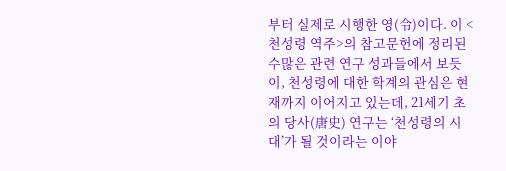부터 실제로 시행한 영(令)이다. 이 <천성령 역주>의 참고문헌에 정리된 수많은 관련 연구 성과들에서 보듯이, 천성령에 대한 학계의 관심은 현재까지 이어지고 있는데, 21세기 초의 당사(唐史) 연구는 ‘천성령의 시대’가 될 것이라는 이야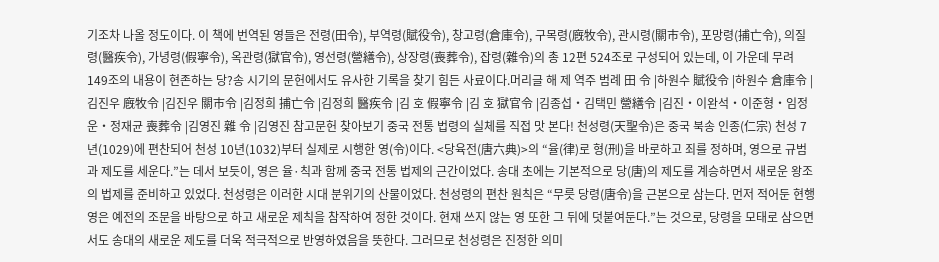기조차 나올 정도이다. 이 책에 번역된 영들은 전령(田令), 부역령(賦役令), 창고령(倉庫令), 구목령(廐牧令), 관시령(關市令), 포망령(捕亡令), 의질령(醫疾令), 가녕령(假寧令), 옥관령(獄官令), 영선령(營繕令), 상장령(喪葬令), 잡령(雜令)의 총 12편 524조로 구성되어 있는데, 이 가운데 무려 149조의 내용이 현존하는 당?송 시기의 문헌에서도 유사한 기록을 찾기 힘든 사료이다.머리글 해 제 역주 범례 田 令 |하원수 賦役令 |하원수 倉庫令 |김진우 廐牧令 |김진우 關市令 |김정희 捕亡令 |김정희 醫疾令 |김 호 假寧令 |김 호 獄官令 |김종섭・김택민 營繕令 |김진・이완석・이준형・임정운・정재균 喪葬令 |김영진 雜 令 |김영진 참고문헌 찾아보기 중국 전통 법령의 실체를 직접 맛 본다! 천성령(天聖令)은 중국 북송 인종(仁宗) 천성 7년(1029)에 편찬되어 천성 10년(1032)부터 실제로 시행한 영(令)이다. <당육전(唐六典)>의 “율(律)로 형(刑)을 바로하고 죄를 정하며, 영으로 규범과 제도를 세운다.”는 데서 보듯이, 영은 율·칙과 함께 중국 전통 법제의 근간이었다. 송대 초에는 기본적으로 당(唐)의 제도를 계승하면서 새로운 왕조의 법제를 준비하고 있었다. 천성령은 이러한 시대 분위기의 산물이었다. 천성령의 편찬 원칙은 “무릇 당령(唐令)을 근본으로 삼는다. 먼저 적어둔 현행 영은 예전의 조문을 바탕으로 하고 새로운 제칙을 참작하여 정한 것이다. 현재 쓰지 않는 영 또한 그 뒤에 덧붙여둔다.”는 것으로, 당령을 모태로 삼으면서도 송대의 새로운 제도를 더욱 적극적으로 반영하였음을 뜻한다. 그러므로 천성령은 진정한 의미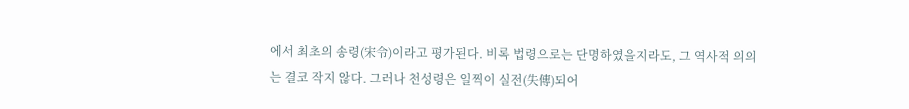에서 최초의 송령(宋令)이라고 평가된다. 비록 법령으로는 단명하였을지라도, 그 역사적 의의는 결코 작지 않다. 그러나 천성령은 일찍이 실전(失傳)되어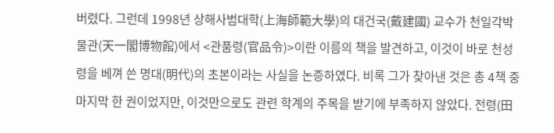버렸다. 그런데 1998년 상해사범대학(上海師範大學)의 대건국(戴建國) 교수가 천일각박물관(天一閣博物館)에서 <관품령(官品令)>이란 이름의 책을 발견하고, 이것이 바로 천성령을 베껴 쓴 명대(明代)의 초본이라는 사실을 논증하였다. 비록 그가 찾아낸 것은 총 4책 중 마지막 한 권이었지만, 이것만으로도 관련 학계의 주목을 받기에 부족하지 않았다. 전령(田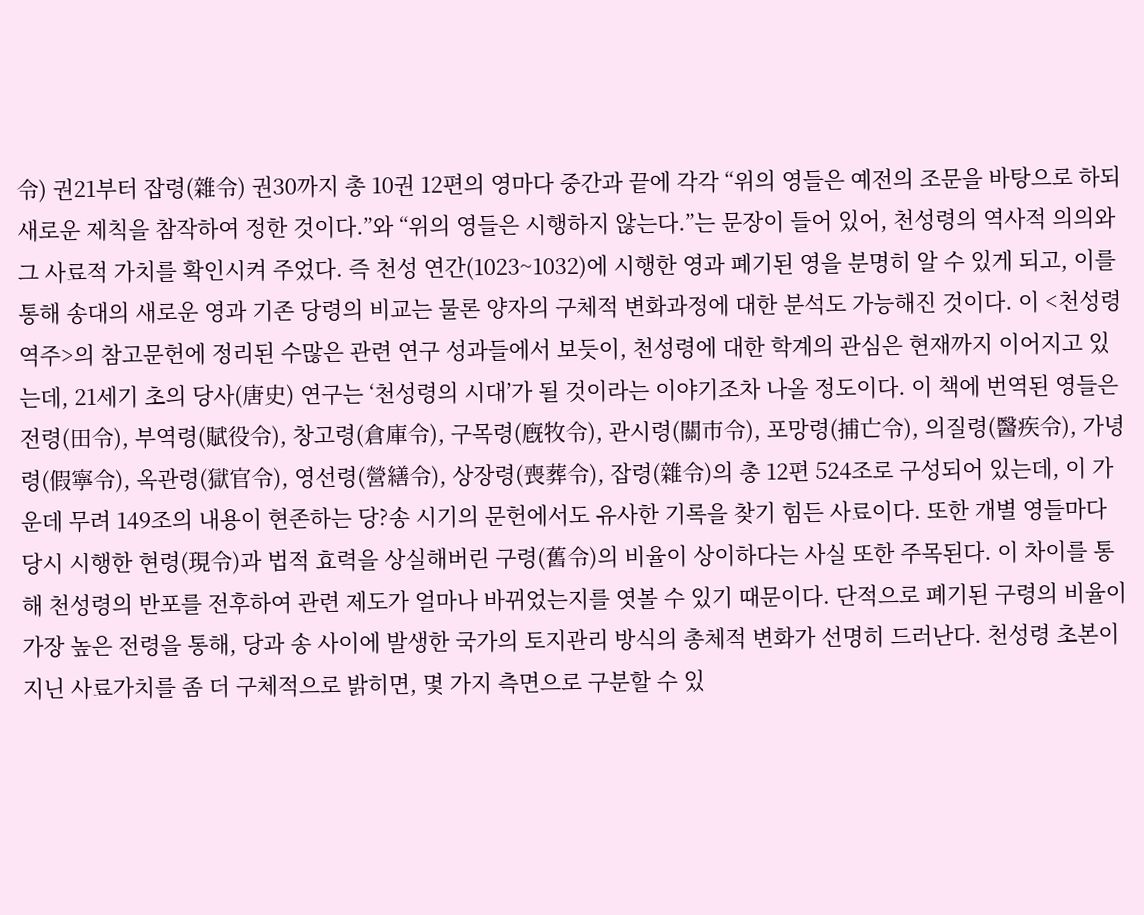令) 권21부터 잡령(雜令) 권30까지 총 10권 12편의 영마다 중간과 끝에 각각 “위의 영들은 예전의 조문을 바탕으로 하되 새로운 제칙을 참작하여 정한 것이다.”와 “위의 영들은 시행하지 않는다.”는 문장이 들어 있어, 천성령의 역사적 의의와 그 사료적 가치를 확인시켜 주었다. 즉 천성 연간(1023~1032)에 시행한 영과 폐기된 영을 분명히 알 수 있게 되고, 이를 통해 송대의 새로운 영과 기존 당령의 비교는 물론 양자의 구체적 변화과정에 대한 분석도 가능해진 것이다. 이 <천성령 역주>의 참고문헌에 정리된 수많은 관련 연구 성과들에서 보듯이, 천성령에 대한 학계의 관심은 현재까지 이어지고 있는데, 21세기 초의 당사(唐史) 연구는 ‘천성령의 시대’가 될 것이라는 이야기조차 나올 정도이다. 이 책에 번역된 영들은 전령(田令), 부역령(賦役令), 창고령(倉庫令), 구목령(廐牧令), 관시령(關市令), 포망령(捕亡令), 의질령(醫疾令), 가녕령(假寧令), 옥관령(獄官令), 영선령(營繕令), 상장령(喪葬令), 잡령(雜令)의 총 12편 524조로 구성되어 있는데, 이 가운데 무려 149조의 내용이 현존하는 당?송 시기의 문헌에서도 유사한 기록을 찾기 힘든 사료이다. 또한 개별 영들마다 당시 시행한 현령(現令)과 법적 효력을 상실해버린 구령(舊令)의 비율이 상이하다는 사실 또한 주목된다. 이 차이를 통해 천성령의 반포를 전후하여 관련 제도가 얼마나 바뀌었는지를 엿볼 수 있기 때문이다. 단적으로 폐기된 구령의 비율이 가장 높은 전령을 통해, 당과 송 사이에 발생한 국가의 토지관리 방식의 총체적 변화가 선명히 드러난다. 천성령 초본이 지닌 사료가치를 좀 더 구체적으로 밝히면, 몇 가지 측면으로 구분할 수 있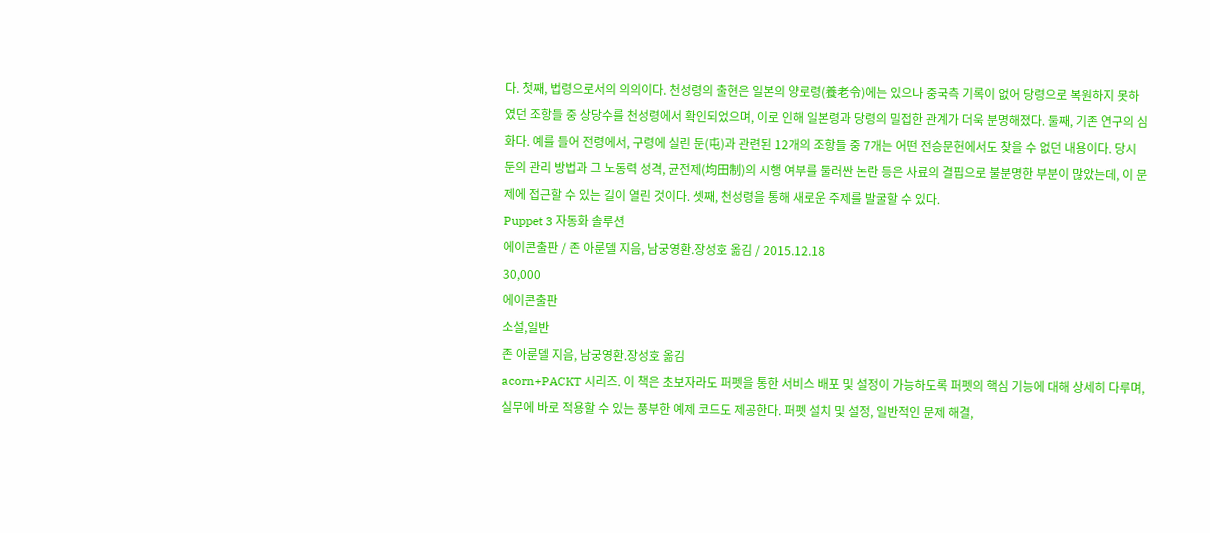다. 첫째, 법령으로서의 의의이다. 천성령의 출현은 일본의 양로령(養老令)에는 있으나 중국측 기록이 없어 당령으로 복원하지 못하였던 조항들 중 상당수를 천성령에서 확인되었으며, 이로 인해 일본령과 당령의 밀접한 관계가 더욱 분명해졌다. 둘째, 기존 연구의 심화다. 예를 들어 전령에서, 구령에 실린 둔(屯)과 관련된 12개의 조항들 중 7개는 어떤 전승문헌에서도 찾을 수 없던 내용이다. 당시 둔의 관리 방법과 그 노동력 성격, 균전제(均田制)의 시행 여부를 둘러싼 논란 등은 사료의 결핍으로 불분명한 부분이 많았는데, 이 문제에 접근할 수 있는 길이 열린 것이다. 셋째, 천성령을 통해 새로운 주제를 발굴할 수 있다.
Puppet 3 자동화 솔루션
에이콘출판 / 존 아룬델 지음, 남궁영환.장성호 옮김 / 2015.12.18
30,000
에이콘출판
소설,일반
존 아룬델 지음, 남궁영환.장성호 옮김
acorn+PACKT 시리즈. 이 책은 초보자라도 퍼펫을 통한 서비스 배포 및 설정이 가능하도록 퍼펫의 핵심 기능에 대해 상세히 다루며, 실무에 바로 적용할 수 있는 풍부한 예제 코드도 제공한다. 퍼펫 설치 및 설정, 일반적인 문제 해결,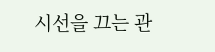시선을 끄는 관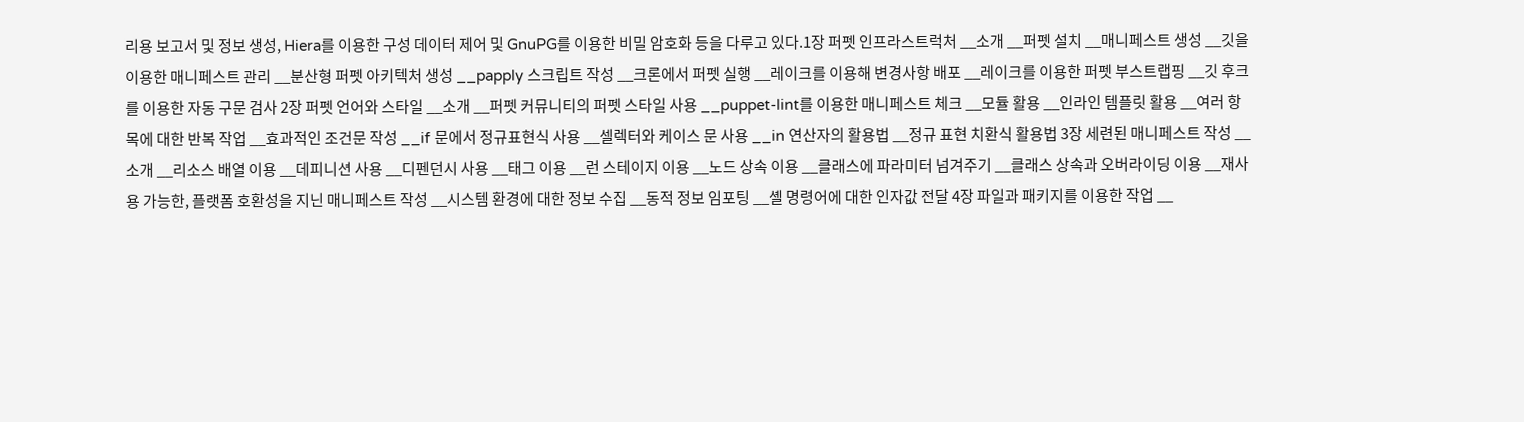리용 보고서 및 정보 생성, Hiera를 이용한 구성 데이터 제어 및 GnuPG를 이용한 비밀 암호화 등을 다루고 있다.1장 퍼펫 인프라스트럭처 __소개 __퍼펫 설치 __매니페스트 생성 __깃을 이용한 매니페스트 관리 __분산형 퍼펫 아키텍처 생성 __papply 스크립트 작성 __크론에서 퍼펫 실행 __레이크를 이용해 변경사항 배포 __레이크를 이용한 퍼펫 부스트랩핑 __깃 후크를 이용한 자동 구문 검사 2장 퍼펫 언어와 스타일 __소개 __퍼펫 커뮤니티의 퍼펫 스타일 사용 __puppet-lint를 이용한 매니페스트 체크 __모듈 활용 __인라인 템플릿 활용 __여러 항목에 대한 반복 작업 __효과적인 조건문 작성 __if 문에서 정규표현식 사용 __셀렉터와 케이스 문 사용 __in 연산자의 활용법 __정규 표현 치환식 활용법 3장 세련된 매니페스트 작성 __소개 __리소스 배열 이용 __데피니션 사용 __디펜던시 사용 __태그 이용 __런 스테이지 이용 __노드 상속 이용 __클래스에 파라미터 넘겨주기 __클래스 상속과 오버라이딩 이용 __재사용 가능한, 플랫폼 호환성을 지닌 매니페스트 작성 __시스템 환경에 대한 정보 수집 __동적 정보 임포팅 __셸 명령어에 대한 인자값 전달 4장 파일과 패키지를 이용한 작업 __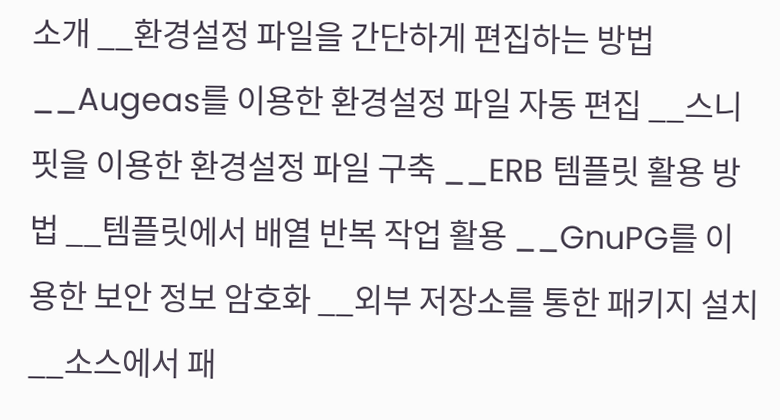소개 __환경설정 파일을 간단하게 편집하는 방법 __Augeas를 이용한 환경설정 파일 자동 편집 __스니핏을 이용한 환경설정 파일 구축 __ERB 템플릿 활용 방법 __템플릿에서 배열 반복 작업 활용 __GnuPG를 이용한 보안 정보 암호화 __외부 저장소를 통한 패키지 설치 __소스에서 패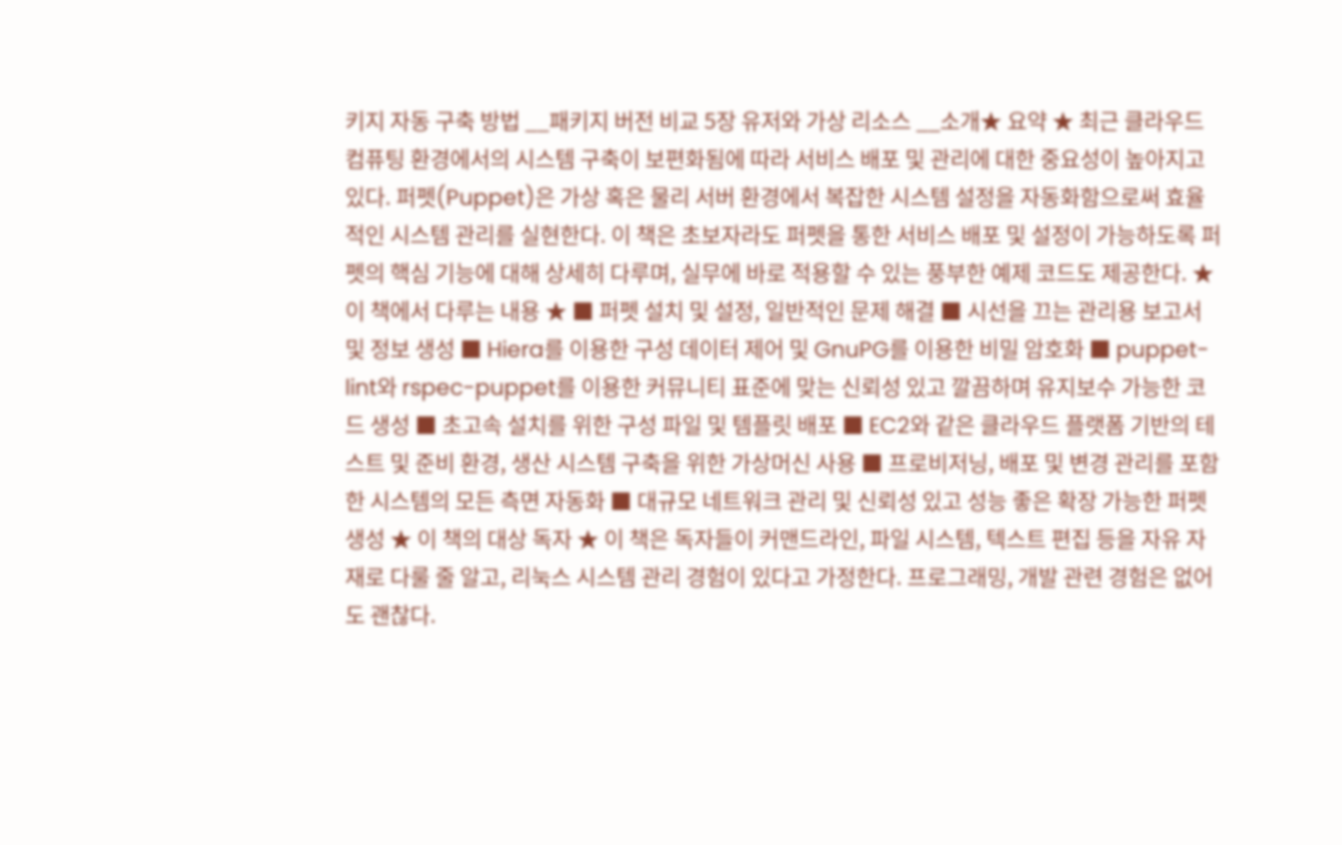키지 자동 구축 방법 __패키지 버전 비교 5장 유저와 가상 리소스 __소개★ 요약 ★ 최근 클라우드 컴퓨팅 환경에서의 시스템 구축이 보편화됨에 따라 서비스 배포 및 관리에 대한 중요성이 높아지고 있다. 퍼펫(Puppet)은 가상 혹은 물리 서버 환경에서 복잡한 시스템 설정을 자동화함으로써 효율적인 시스템 관리를 실현한다. 이 책은 초보자라도 퍼펫을 통한 서비스 배포 및 설정이 가능하도록 퍼펫의 핵심 기능에 대해 상세히 다루며, 실무에 바로 적용할 수 있는 풍부한 예제 코드도 제공한다. ★ 이 책에서 다루는 내용 ★ ■ 퍼펫 설치 및 설정, 일반적인 문제 해결 ■ 시선을 끄는 관리용 보고서 및 정보 생성 ■ Hiera를 이용한 구성 데이터 제어 및 GnuPG를 이용한 비밀 암호화 ■ puppet-lint와 rspec-puppet를 이용한 커뮤니티 표준에 맞는 신뢰성 있고 깔끔하며 유지보수 가능한 코드 생성 ■ 초고속 설치를 위한 구성 파일 및 템플릿 배포 ■ EC2와 같은 클라우드 플랫폼 기반의 테스트 및 준비 환경, 생산 시스템 구축을 위한 가상머신 사용 ■ 프로비저닝, 배포 및 변경 관리를 포함한 시스템의 모든 측면 자동화 ■ 대규모 네트워크 관리 및 신뢰성 있고 성능 좋은 확장 가능한 퍼펫 생성 ★ 이 책의 대상 독자 ★ 이 책은 독자들이 커맨드라인, 파일 시스템, 텍스트 편집 등을 자유 자재로 다룰 줄 알고, 리눅스 시스템 관리 경험이 있다고 가정한다. 프로그래밍, 개발 관련 경험은 없어도 괜찮다.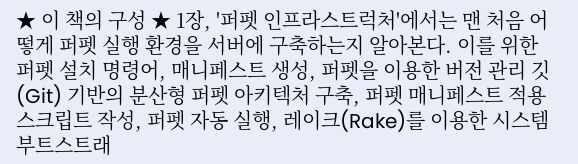★ 이 책의 구성 ★ 1장, '퍼펫 인프라스트럭처'에서는 맨 처음 어떻게 퍼펫 실행 환경을 서버에 구축하는지 알아본다. 이를 위한 퍼펫 설치 명령어, 매니페스트 생성, 퍼펫을 이용한 버전 관리 깃(Git) 기반의 분산형 퍼펫 아키텍처 구축, 퍼펫 매니페스트 적용 스크립트 작성, 퍼펫 자동 실행, 레이크(Rake)를 이용한 시스템 부트스트래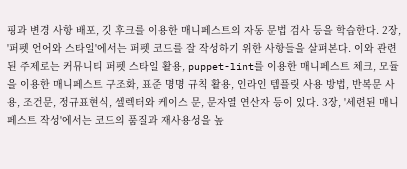핑과 변경 사항 배포, 깃 후크를 이용한 매니페스트의 자동 문법 검사 등을 학습한다. 2장, '퍼펫 언어와 스타일'에서는 퍼펫 코드를 잘 작성하기 위한 사항들을 살펴본다. 이와 관련된 주제로는 커뮤니티 퍼펫 스타일 활용, puppet-lint를 이용한 매니페스트 체크, 모듈을 이용한 매니페스트 구조화, 표준 명명 규칙 활용, 인라인 템플릿 사용 방법, 반복문 사용, 조건문, 정규표현식, 셀렉터와 케이스 문, 문자열 연산자 등이 있다. 3장, '세련된 매니페스트 작성'에서는 코드의 품질과 재사용성을 높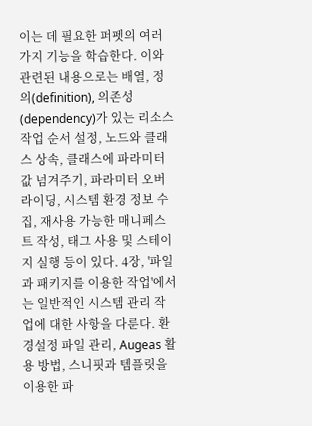이는 데 필요한 퍼펫의 여러 가지 기능을 학습한다. 이와 관련된 내용으로는 배열, 정의(definition), 의존성(dependency)가 있는 리소스 작업 순서 설정, 노드와 클래스 상속, 클래스에 파라미터 값 넘겨주기, 파라미터 오버라이딩, 시스템 환경 정보 수집, 재사용 가능한 매니페스트 작성, 태그 사용 및 스테이지 실행 등이 있다. 4장, '파일과 패키지를 이용한 작업'에서는 일반적인 시스템 관리 작업에 대한 사항을 다룬다. 환경설정 파일 관리, Augeas 활용 방법, 스니핏과 템플릿을 이용한 파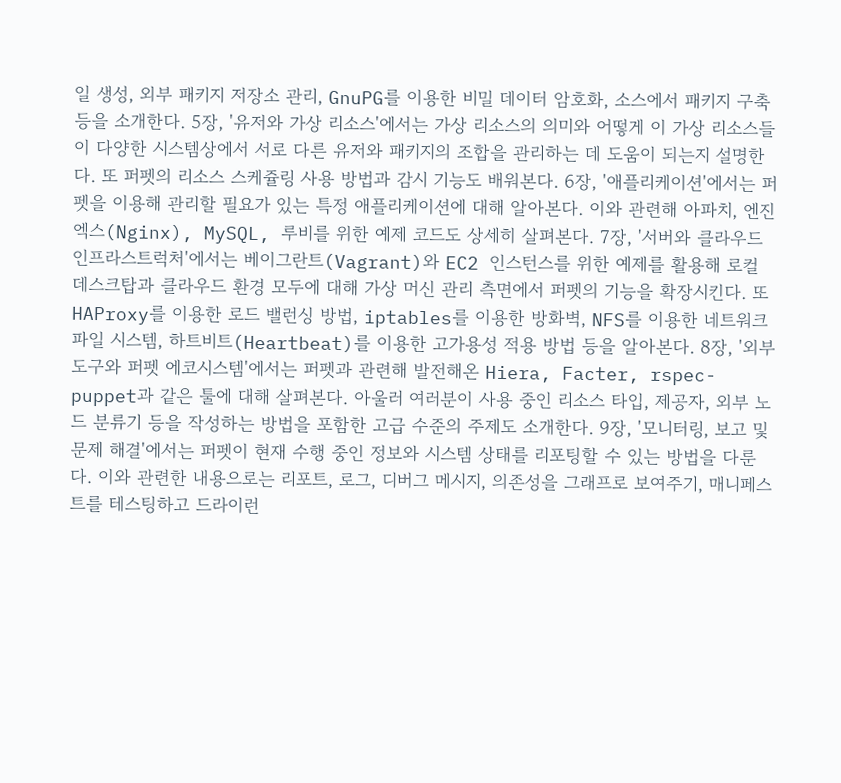일 생성, 외부 패키지 저장소 관리, GnuPG를 이용한 비밀 데이터 암호화, 소스에서 패키지 구축 등을 소개한다. 5장, '유저와 가상 리소스'에서는 가상 리소스의 의미와 어떻게 이 가상 리소스들이 다양한 시스템상에서 서로 다른 유저와 패키지의 조합을 관리하는 데 도움이 되는지 설명한다. 또 퍼펫의 리소스 스케쥴링 사용 방법과 감시 기능도 배워본다. 6장, '애플리케이션'에서는 퍼펫을 이용해 관리할 필요가 있는 특정 애플리케이션에 대해 알아본다. 이와 관련해 아파치, 엔진엑스(Nginx), MySQL, 루비를 위한 예제 코드도 상세히 살펴본다. 7장, '서버와 클라우드 인프라스트럭처'에서는 베이그란트(Vagrant)와 EC2 인스턴스를 위한 예제를 활용해 로컬 데스크탑과 클라우드 환경 모두에 대해 가상 머신 관리 측면에서 퍼펫의 기능을 확장시킨다. 또 HAProxy를 이용한 로드 밸런싱 방법, iptables를 이용한 방화벽, NFS를 이용한 네트워크 파일 시스템, 하트비트(Heartbeat)를 이용한 고가용성 적용 방법 등을 알아본다. 8장, '외부 도구와 퍼펫 에코시스템'에서는 퍼펫과 관련해 발전해온 Hiera, Facter, rspec-puppet과 같은 툴에 대해 살펴본다. 아울러 여러분이 사용 중인 리소스 타입, 제공자, 외부 노드 분류기 등을 작성하는 방법을 포함한 고급 수준의 주제도 소개한다. 9장, '모니터링, 보고 및 문제 해결'에서는 퍼펫이 현재 수행 중인 정보와 시스템 상태를 리포팅할 수 있는 방법을 다룬다. 이와 관련한 내용으로는 리포트, 로그, 디버그 메시지, 의존성을 그래프로 보여주기, 매니페스트를 테스팅하고 드라이런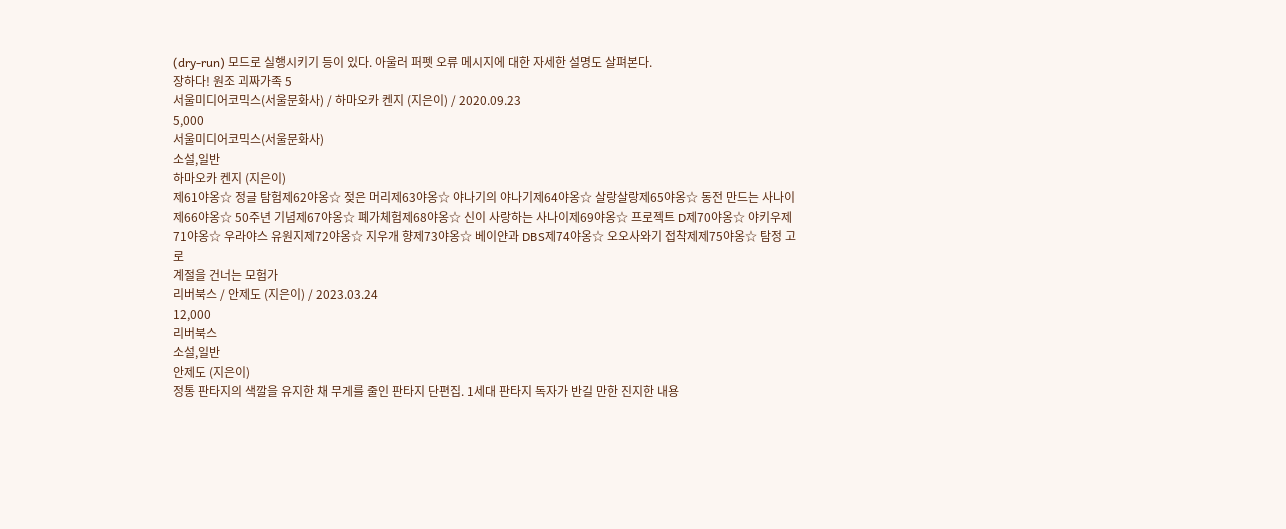(dry-run) 모드로 실행시키기 등이 있다. 아울러 퍼펫 오류 메시지에 대한 자세한 설명도 살펴본다.
장하다! 원조 괴짜가족 5
서울미디어코믹스(서울문화사) / 하마오카 켄지 (지은이) / 2020.09.23
5,000
서울미디어코믹스(서울문화사)
소설,일반
하마오카 켄지 (지은이)
제61야옹☆ 정글 탐험제62야옹☆ 젖은 머리제63야옹☆ 야나기의 야나기제64야옹☆ 살랑살랑제65야옹☆ 동전 만드는 사나이제66야옹☆ 50주년 기념제67야옹☆ 폐가체험제68야옹☆ 신이 사랑하는 사나이제69야옹☆ 프로젝트 D제70야옹☆ 야키우제71야옹☆ 우라야스 유원지제72야옹☆ 지우개 향제73야옹☆ 베이얀과 DBS제74야옹☆ 오오사와기 접착제제75야옹☆ 탐정 고로
계절을 건너는 모험가
리버북스 / 안제도 (지은이) / 2023.03.24
12,000
리버북스
소설,일반
안제도 (지은이)
정통 판타지의 색깔을 유지한 채 무게를 줄인 판타지 단편집. 1세대 판타지 독자가 반길 만한 진지한 내용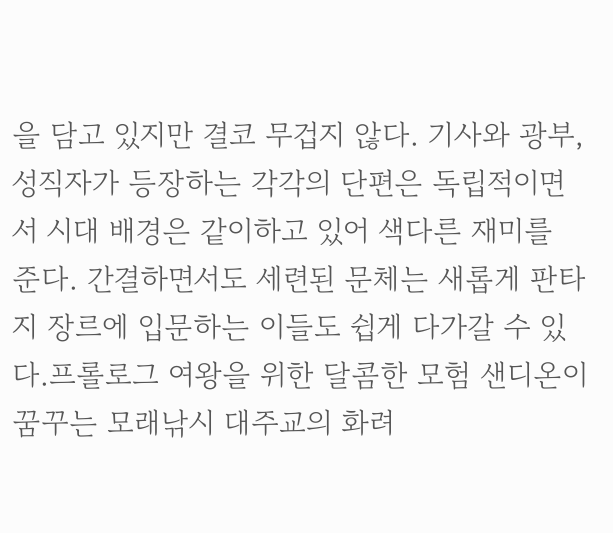을 담고 있지만 결코 무겁지 않다. 기사와 광부, 성직자가 등장하는 각각의 단편은 독립적이면서 시대 배경은 같이하고 있어 색다른 재미를 준다. 간결하면서도 세련된 문체는 새롭게 판타지 장르에 입문하는 이들도 쉽게 다가갈 수 있다.프롤로그 여왕을 위한 달콤한 모험 샌디온이 꿈꾸는 모래낚시 대주교의 화려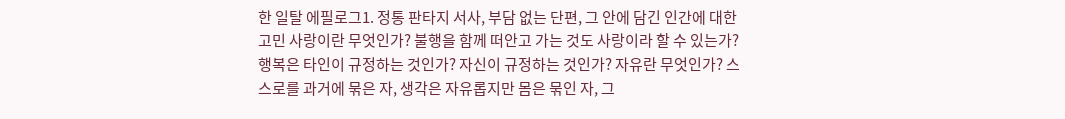한 일탈 에필로그1. 정통 판타지 서사, 부담 없는 단편, 그 안에 담긴 인간에 대한 고민 사랑이란 무엇인가? 불행을 함께 떠안고 가는 것도 사랑이라 할 수 있는가? 행복은 타인이 규정하는 것인가? 자신이 규정하는 것인가? 자유란 무엇인가? 스스로를 과거에 묶은 자, 생각은 자유롭지만 몸은 묶인 자, 그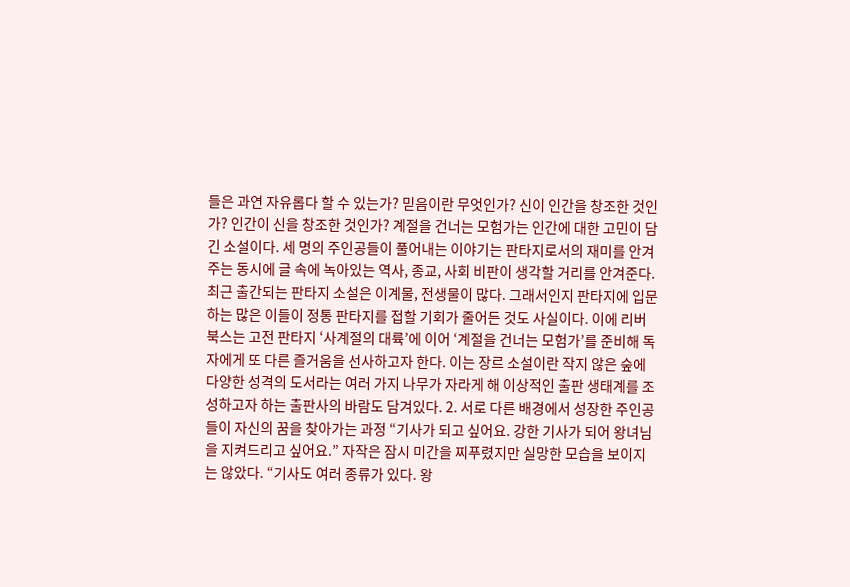들은 과연 자유롭다 할 수 있는가? 믿음이란 무엇인가? 신이 인간을 창조한 것인가? 인간이 신을 창조한 것인가? 계절을 건너는 모험가는 인간에 대한 고민이 담긴 소설이다. 세 명의 주인공들이 풀어내는 이야기는 판타지로서의 재미를 안겨주는 동시에 글 속에 녹아있는 역사, 종교, 사회 비판이 생각할 거리를 안겨준다. 최근 출간되는 판타지 소설은 이계물, 전생물이 많다. 그래서인지 판타지에 입문하는 많은 이들이 정통 판타지를 접할 기회가 줄어든 것도 사실이다. 이에 리버북스는 고전 판타지 ‘사계절의 대륙’에 이어 ‘계절을 건너는 모험가’를 준비해 독자에게 또 다른 즐거움을 선사하고자 한다. 이는 장르 소설이란 작지 않은 숲에 다양한 성격의 도서라는 여러 가지 나무가 자라게 해 이상적인 출판 생태계를 조성하고자 하는 출판사의 바람도 담겨있다. 2. 서로 다른 배경에서 성장한 주인공들이 자신의 꿈을 찾아가는 과정 “기사가 되고 싶어요. 강한 기사가 되어 왕녀님을 지켜드리고 싶어요.” 자작은 잠시 미간을 찌푸렸지만 실망한 모습을 보이지는 않았다. “기사도 여러 종류가 있다. 왕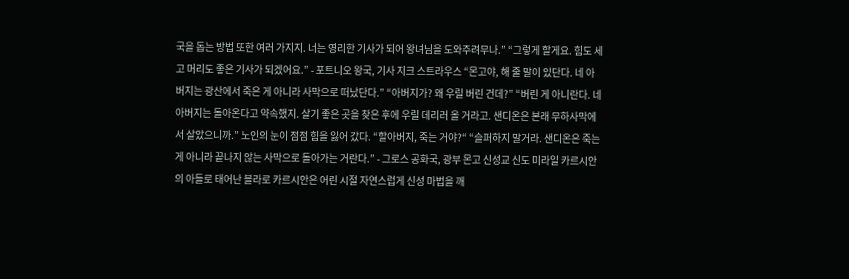국을 돕는 방법 또한 여러 가지지. 너는 영리한 기사가 되어 왕녀님을 도와주려무나.” “그렇게 할게요. 힘도 세고 머리도 좋은 기사가 되겠어요.” - 포트니오 왕국, 기사 지크 스트라우스 “몬고야, 해 줄 말이 있단다. 네 아버지는 광산에서 죽은 게 아니라 사막으로 떠났단다.” “아버지가? 왜 우릴 버린 건데?” “버린 게 아니란다. 네 아버지는 돌아온다고 약속했지. 살기 좋은 곳을 찾은 후에 우릴 데리러 올 거라고. 샌디온은 본래 무하사막에서 살았으니까.” 노인의 눈이 점점 힘을 잃어 갔다. “할아버지, 죽는 거야?“ “슬퍼하지 말거라. 샌디온은 죽는 게 아니라 끝나지 않는 사막으로 돌아가는 거란다.” - 그로스 공화국, 광부 몬고 신성교 신도 미라일 카르시안의 아들로 태어난 블라로 카르시안은 어린 시절 자연스럽게 신성 마법을 깨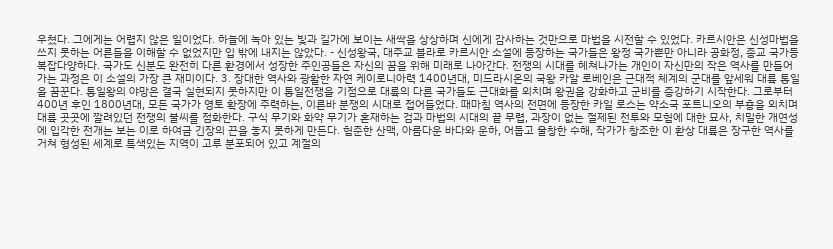우쳤다. 그에게는 어렵지 않은 일이었다. 하늘에 녹아 있는 빛과 길가에 보이는 새싹을 상상하며 신에게 감사하는 것만으로 마법을 시전할 수 있었다. 카르시안은 신성마법을 쓰지 못하는 어른들을 이해할 수 없었지만 입 밖에 내지는 않았다. - 신성왕국, 대주교 블라로 카르시안 소설에 등장하는 국가들은 왕정 국가뿐만 아니라 공화정, 종교 국가등 복잡다양하다. 국가도 신분도 완전히 다른 환경에서 성장한 주인공들은 자신의 꿈을 위해 미래로 나아간다. 전쟁의 시대를 헤쳐나가는 개인이 자신만의 작은 역사를 만들어가는 과정은 이 소설의 가장 큰 재미이다. 3. 장대한 역사와 광활한 자연 케이로니아력 1400년대, 미드라시온의 국왕 카알 로베인은 근대적 체계의 군대를 앞세워 대륙 통일을 꿈꾼다. 통일왕의 야망은 결국 실현되지 못하지만 이 통일전쟁을 기점으로 대륙의 다른 국가들도 근대화를 외치며 왕권을 강화하고 군비를 증강하기 시작한다. 그로부터 400년 후인 1800년대, 모든 국가가 영토 확장에 주력하는, 이른바 분쟁의 시대로 접어들었다. 때마침 역사의 전면에 등장한 카일 로스는 약소국 포트니오의 부흥을 외치며 대륙 곳곳에 깔려있던 전쟁의 불씨를 점화한다. 구식 무기와 화약 무기가 혼재하는 검과 마법의 시대의 끝 무렵, 과장이 없는 절제된 전투와 모험에 대한 묘사, 치밀한 개연성에 입각한 전개는 보는 이로 하여금 긴장의 끈을 놓지 못하게 만든다. 험준한 산맥, 아름다운 바다와 운하, 어둡고 울창한 수해, 작가가 창조한 이 환상 대륙은 장구한 역사를 거쳐 형성된 세계로 특색있는 지역이 고루 분포되어 있고 계절의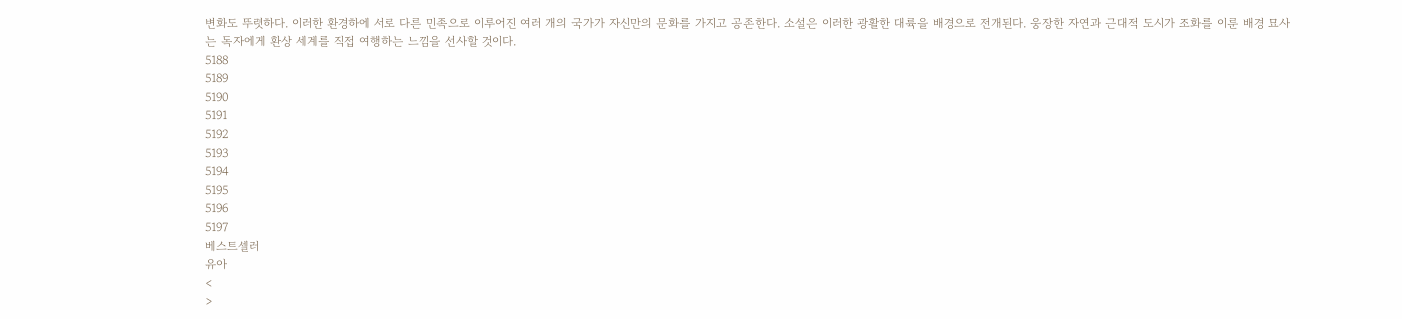변화도 뚜렷하다. 이러한 환경하에 서로 다른 민족으로 이루어진 여러 개의 국가가 자신만의 문화를 가지고 공존한다. 소설은 이러한 광활한 대륙을 배경으로 전개된다. 웅장한 자연과 근대적 도시가 조화를 이룬 배경 묘사는 독자에게 환상 세계를 직접 여행하는 느낌을 선사할 것이다.
5188
5189
5190
5191
5192
5193
5194
5195
5196
5197
베스트셀러
유아
<
>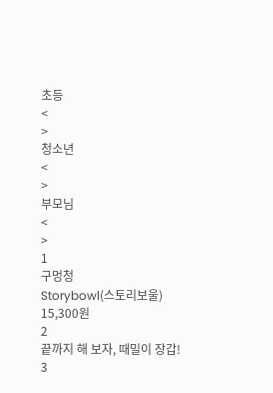초등
<
>
청소년
<
>
부모님
<
>
1
구멍청
Storybowl(스토리보울)
15,300원
2
끝까지 해 보자, 때밀이 장갑!
3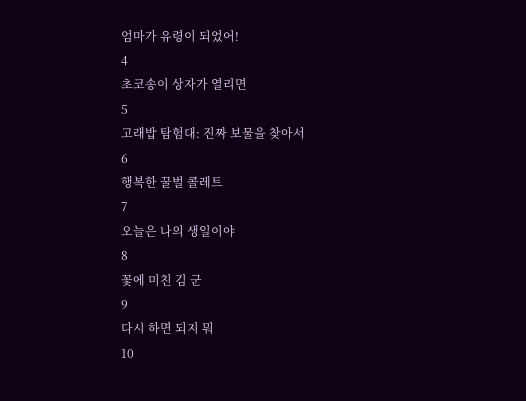엄마가 유령이 되었어!
4
초코송이 상자가 열리면
5
고래밥 탐험대: 진짜 보물을 찾아서
6
행복한 꿀벌 콜레트
7
오늘은 나의 생일이야
8
꽃에 미친 김 군
9
다시 하면 되지 뭐
10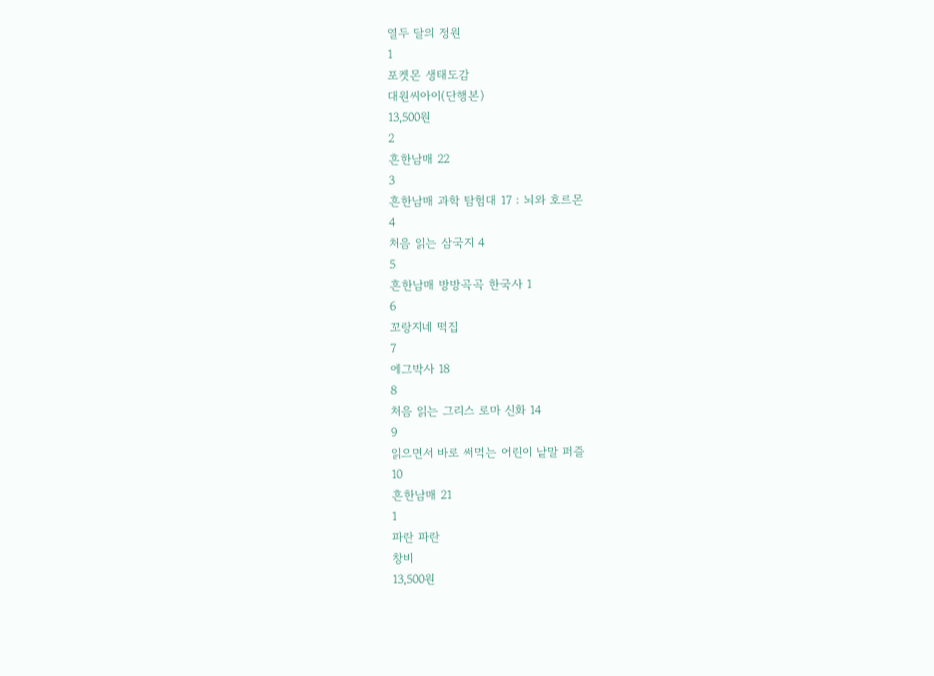열두 달의 정원
1
포켓몬 생태도감
대원씨아이(단행본)
13,500원
2
흔한남매 22
3
흔한남매 과학 탐험대 17 : 뇌와 호르몬
4
처음 읽는 삼국지 4
5
흔한남매 방방곡곡 한국사 1
6
꼬랑지네 떡집
7
에그박사 18
8
처음 읽는 그리스 로마 신화 14
9
읽으면서 바로 써먹는 어린이 낱말 퍼즐
10
흔한남매 21
1
파란 파란
창비
13,500원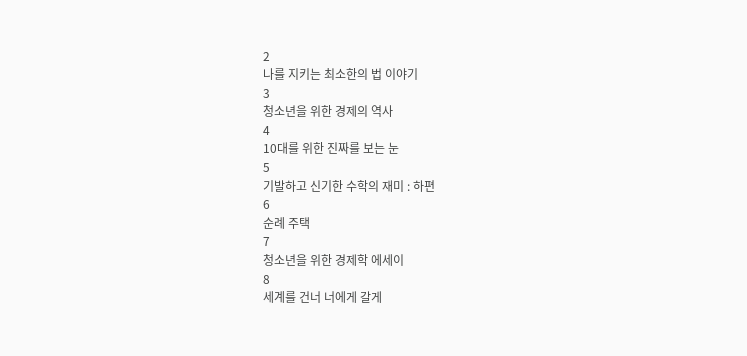2
나를 지키는 최소한의 법 이야기
3
청소년을 위한 경제의 역사
4
10대를 위한 진짜를 보는 눈
5
기발하고 신기한 수학의 재미 : 하편
6
순례 주택
7
청소년을 위한 경제학 에세이
8
세계를 건너 너에게 갈게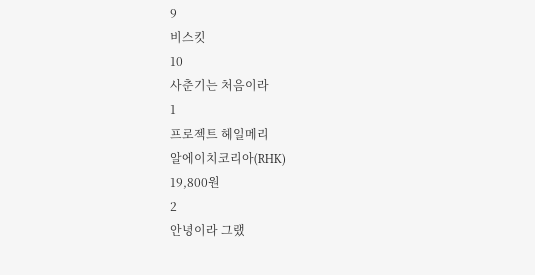9
비스킷
10
사춘기는 처음이라
1
프로젝트 헤일메리
알에이치코리아(RHK)
19,800원
2
안녕이라 그랬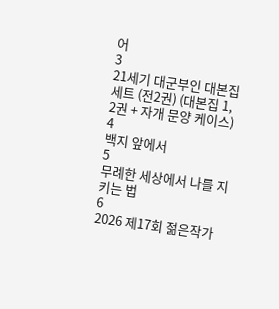어
3
21세기 대군부인 대본집 세트 (전2권) (대본집 1, 2권 + 자개 문양 케이스)
4
백지 앞에서
5
무례한 세상에서 나를 지키는 법
6
2026 제17회 젊은작가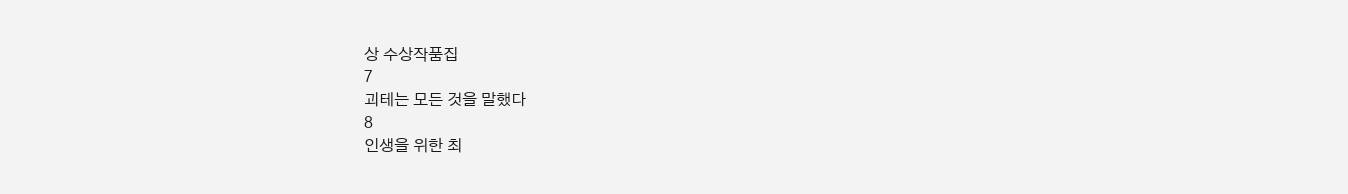상 수상작품집
7
괴테는 모든 것을 말했다
8
인생을 위한 최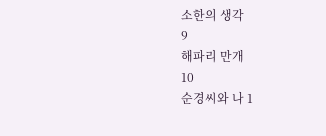소한의 생각
9
해파리 만개
10
순경씨와 나 1